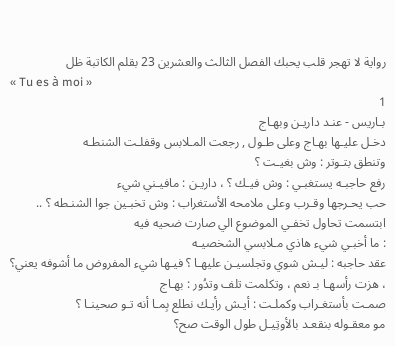رواية لا تهجر قلب يحبك الفصل الثالث والعشرين 23 بقلم الكاتبة ظل
« Tu es à moi »
1
بـاريس - عنـد داريـن وبهـاج
دخـل عليـها بهـاج وعلى طـول , رجعت المـلابس وقفلـت الشنطـه
وتنطق بتـوتر : وش بغيـت ؟
رفع حاجبـه يستغبـي : وش فيـك ؟ ، داريـن : مافيـني شيء
حب يحـرجها وقـرب وعلى ملامحه الأستغراب : وش تخبـين جوا الشنـطه ؟ ..
ابتسمت تحاول تخفـي الموضوع الي صارت ضحيه فيه
: ما أخبـي شيء هاذي مـلابسي الشخصيـه
عقد حاجبه : ليـش شوي وتجلسيـن عليهـا ؟ فيـها شيء المفروض ما أشوفه يعني؟ ، هزت رأسهـا بـ نعم ، وتكلمت تلف وتدُور : بهـاج
صمـت بأستغـراب وكملـت : أيـش رأيـك نطلع بِمـا أنه تـو صحينـا ؟
مو معقـوله بنقعـد بالأوتِيـل طول الوقت صح؟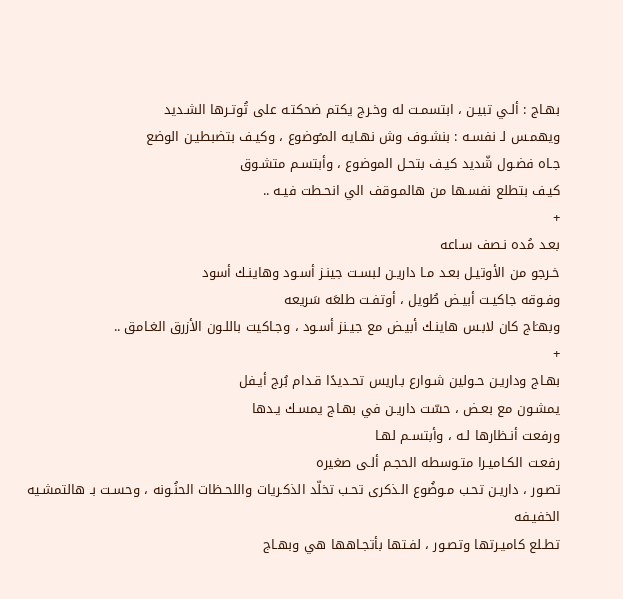بهـاج : ألـي تبيـن ، ابتسمـت له وخـرج يكتم ضحكتـه على تُوتـرها الشـديد
ويهمـس لـ نفسـه : بنشـوف وش نهـايه المـُوضوع ، وكيـف بتضبطيـن الوضع
جـاه فضـول شّديد كيـف بتحـل الموضوع ، وأبتسـم متشـوق
كيـف بتطلع نفسـها من هالمـوقف الي انحـطت فيـه ..
+
بعـد مُده نـصف سـاعه
خـرجو من الأوتيـل بعـد مـا داريـن لبسـت جينـز أسـود وهاينـك أسود
وفـوقه جاكيـت أبيـض طُويل ، أوتفـت طلعَه سَريعه
وبهـَاج كان لابـس هاينـك أبيـض مع جيـنز أسـود ، وجـاكيت باللـون الأزرق الغـامق ..
+
بهـاج وداريـن حـولين شـوارع بـاريس تحـديدًا قـدام بُرج أيـفل
يمشـون مع بعـض ، حسّت داريـن في بهـاج يمسـك يـدها
ورفعت أنـظارها لـه ، وأبتسـم لهـا
رفعـت الكـاميـرا متـوسطه الحجـم ألـى صغيره
تصـور ، داريـن تحـب مـوضُوع الـذكرى تحـب تخلّد الذكـريات واللحـظات الحنُـونه ، وحسـت بـ هالتمشـيه الخفيـفه
تطـلع كاميـرتها وتصـور ، لفـتها بأتجـاهها هي وبهـاج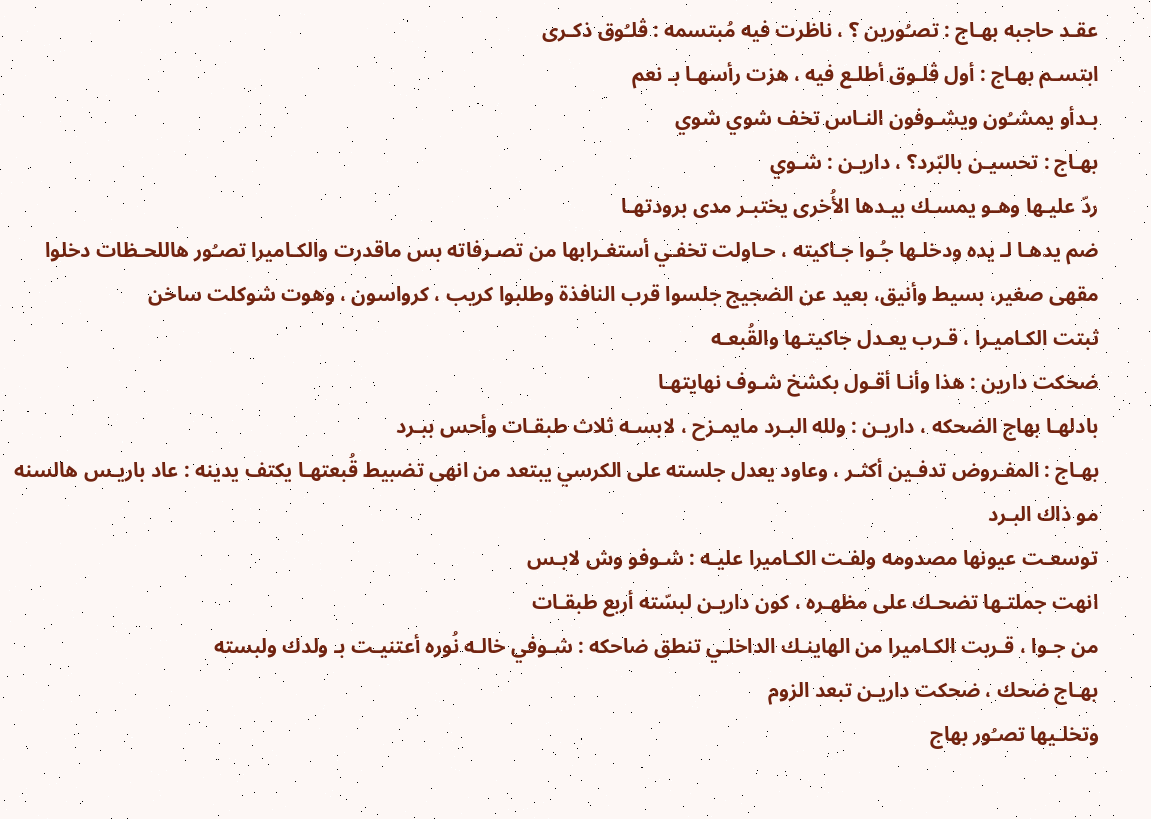عقـد حاجبه بهـاج : تصـُورين ؟ ، ناظرت فيه مُبتسمه : ڤلـُوق ذكـرى
ابتسـم بهـاج : أول ڤلـوق أطلـع فيه ، هزت رأسهـا بـ نعم
بـدأو يمشـُون ويشـوفون النـاس تخف شوي شوي
بهـاج : تحسيـن بالبّرد؟ ، داريـن : شـوي
ردّ عليـها وهـو يمسـك بيـدها الأُخرى يختبـر مدى برودتهـا
ضم يدهـا لـ يده ودخلـها جُـوا جـاكيته ، حـاولت تخفـي أستغـرابها من تصـرفاته بس ماقدرت والكـاميرا تصـُور هاللحـظات دخلوا مقهى صغير، بسيط وأنيق، بعيد عن الضجيج جلسوا قرب النافذة وطلبوا كريب ، كرواسون ، وهوت شوكلت ساخن
ثبتت الكـاميـرا ، قـرب يعـدل جاكيتـها والقُبعـه
ضحكت دارين : هذا وأنـا أقـول بكشخ شـوف نهايتهـا
بادلهـا بهاج الضحكه ، داريـن : ولله البـرد مايمـزح ، لابسـه ثلاث طبقـات وأحس ببـرد
بهـاج : المفـروض تدفـين أكثـر ، وعاود يعدل جلسته على الكرسي يبتعد من انهى تضبيط قُبعتهـا يكتف يدينه : عاد باريـس هالسنه مو ذاك البـرد
توسعـت عيونها مصدومه ولفـت الكـاميرا عليـه : شـوفو وش لابـس
انهت جملتـها تضحـك على مظهـره ، كون داريـن لبسّته أربع طبقـات
من جـوا ، قـربت الكـاميرا من الهاينـك الداخلـي تنطق ضاحكه : شـوفي خالـه نُوره أعتنيـت بـ ولدك ولبسته
بهـاج ضحك ، ضحكت داريـن تبعد الزوم
وتخلـيها تصـُور بهاج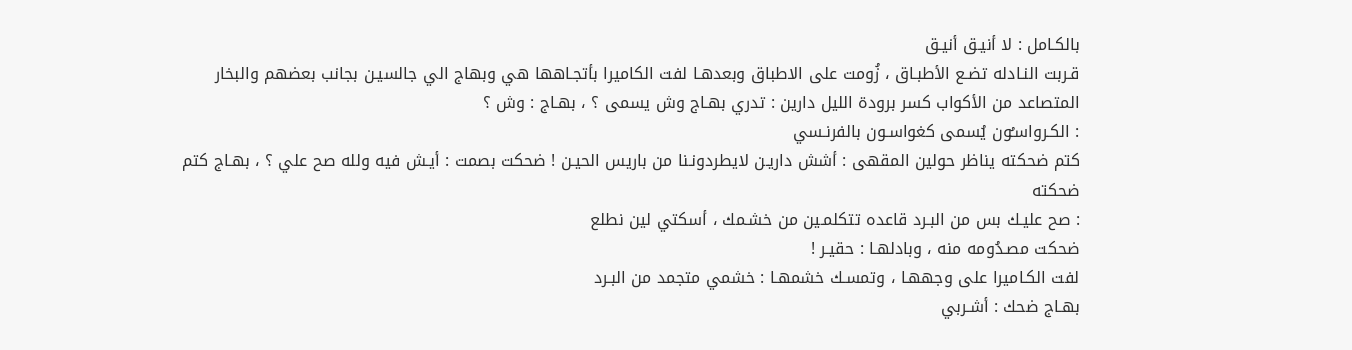بالكـامل : لا أنيـق أنيـق
قـربت النـادله تضـع الأطبـاق ، زُومت على الاطباق وبعدهـا لفت الكاميرا بأتجـاهها هي وبهاج الي جالسيـن بجانب بعضهم والبخار المتصاعد من الأكواب كسر برودة الليل دارين : تدري بهـاج وش يسمى ؟ ، بهـاج : وش ؟
: الكـرواسـُون يُسمى كغواسـون بالفرنـسي
كتم ضحكته يناظر حولين المقهى : أشش داريـن لايطردونـنا من باريس الحيـن ! ضحكت بصمت : أيـش فيه ولله صح علي ؟ ، بهـاج كتم ضحكته
: صح عليـك بس من البـرد قاعده تتكلمـين من خشـمك ، أسكتي لين نطلع
ضحكت مصـدُومه منه ، وبادلهـا : حقيـر !
لفت الكـاميرا على وجههـا ، وتمسـك خشمهـا : خشمي متجمد من البـرد
بهـاج ضحك : أشـربي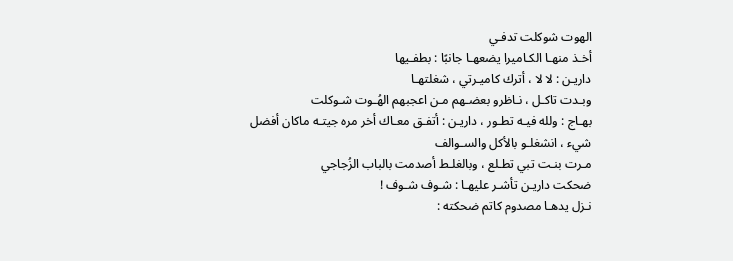الهوت شوكلت تدفـي
أخـذ منهـا الكـاميرا يضعهـا جانبًا : بطفـيها
داريـن : لا لا ، أترك كاميـرتي ، شغلتهـا
وبـدت تاكـل ، نـاظرو بعضـهم مـن اعجبهم الهُـوت شـوكلت
بهـاج : ولله فيـه تطـور ، داريـن : أتفـق معـاك أخر مره جيتـه ماكان أفضل شيء ، انشغلـو بالأكل والسـوالف
مـرت بنـت تبي تطـلع ، وبالغلـط أصدمت بالباب الزُجاجي
ضحكت داريـن تأشـر عليهـا : شـوف شـوف !
نـزل يدهـا مصدوم كاتم ضحكته :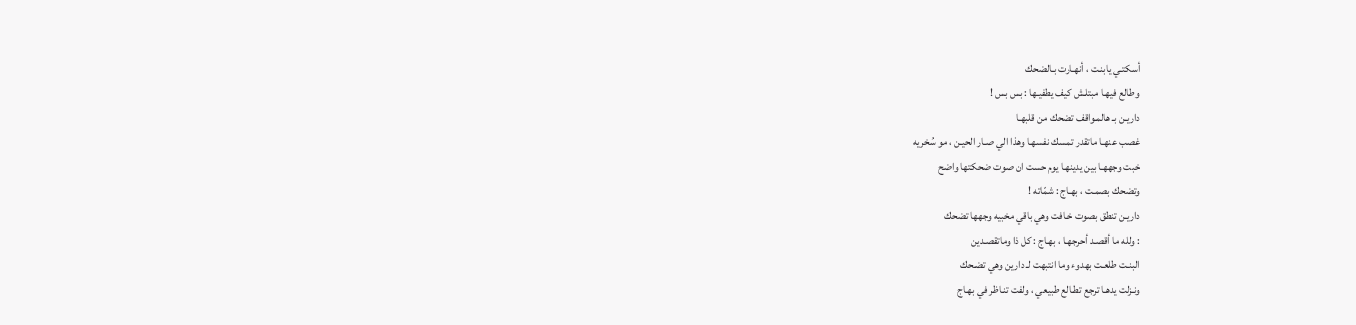أسكتـي يابنـت ، أنهـارت بـالضحك
وطالع فيهـا مبتلـش كيف يطفيـها : بس بس !
داريـن بـ هالمـواقف تضحك من قلبهـا
غصب عنهـا ماتقدر تمسك نفسهـا وهذا الي صـار الحيـن ، مو سُخريه
خبت وجههـا بين يدينهـا يوم حست ان صوت ضحكتها واضح
وتضحك بصمـت ، بهـاج : شمّاته !
داريـن تنطق بصوت خـافت وهي باقي مخبيه وجهها تضحك
: ولله ما أقصـد أحرجهـا ، بهـاج : كل ذا وماتقصـدين
البنـت طلعـت بهدوء وما انتبهت لـ دارين وهي تضـحك
ونـزلت يدهـا ترجع تطـالع طبيعي ، ولفت تنـاظر في بهـاج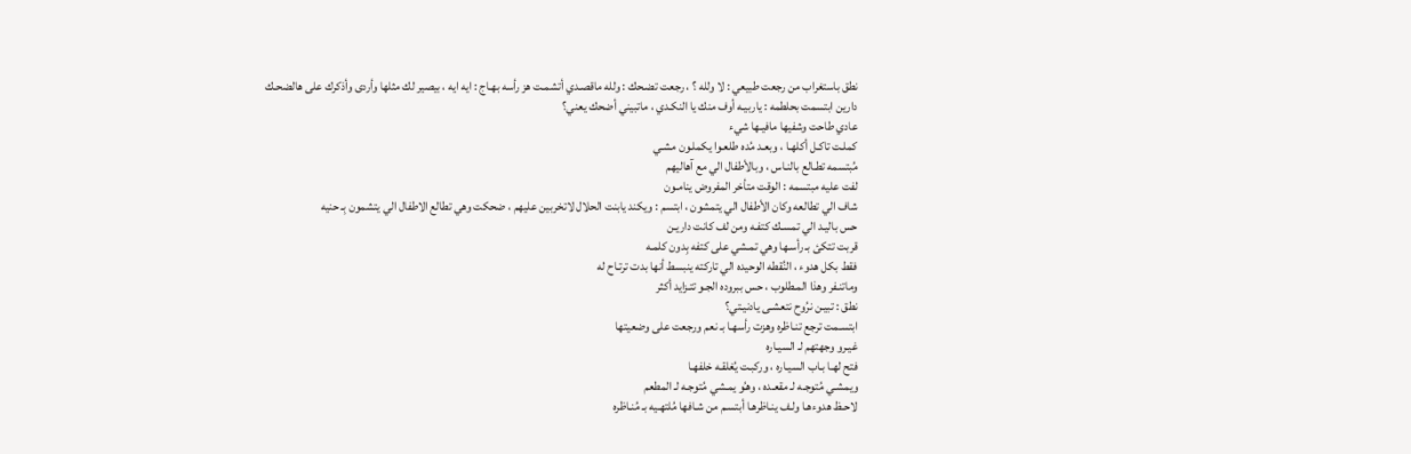نطق باستغراب من رجعت طبيعي : لا ولله ؟ ، رجعت تضـحك : ولله ماقصـدي أتشمـت هز رأسه بهـاج : ايه ايه ، بيصير لك مثلها وأردى وأذكرك على هالضحـك
دارين ابتسمت بحلطمه : ياربيـه أوف منك يا النكـدي ، ماتبيني أضحك يعني؟
عادي طاحت وشفيها مافيـها شيء
كملـت تاكـل أكلهـا ، وبعـد مُده طلعـوا يكملـون مشـي
مُبتسمه تطـالع بالنـاس ، وبالأطفال الي مع آهاليهم
لفت عليه مبتسمه : الوقت متأخر المفروض ينامـون
شاف الي تطالعه وكان الأطفال الي يتمشون ، ابتسم : ويكند يابنت الحلال لاتخربين عليهم ، ضحكت وهي تطالع الاطفال الي يتشمون بِـ حنيه
حس باليـد الي تمسـك كتفـه ومن لف كانت داريـن
قربت تتكئ بـ رأسـها وهي تمـشي على كتفه بِدون كلمـه
فقط بكل هدوء ، النُقطه الوحيده الي تاركته ينبسط أنها بدت ترتـاح له
وماتنـفر وهذا المـطلوب ، حس ببروده الجـو تتـزايد أكثر
نطق : تبيـن نرُوح نتعشـى يادنيـتي؟
ابتسـمت ترجع تنـاظره وهزت رأسهـا بـ نعم ورجعت على وضعيتها
غيـرو وجهتهم لـ السيـاره
فتح لهـا بـاب السيـاره ، وركبـت يُغلقـه خلفهـا
ويمشـي مُتوجـه لـ مقعـده ، وهـُو يمـشي مُتوجـه لـ المطعم
لاحـظ هدوءهـا ولـف ينـاظرهـا أبتسـم من شـافها مُلتهـيه بـ مُنـاظره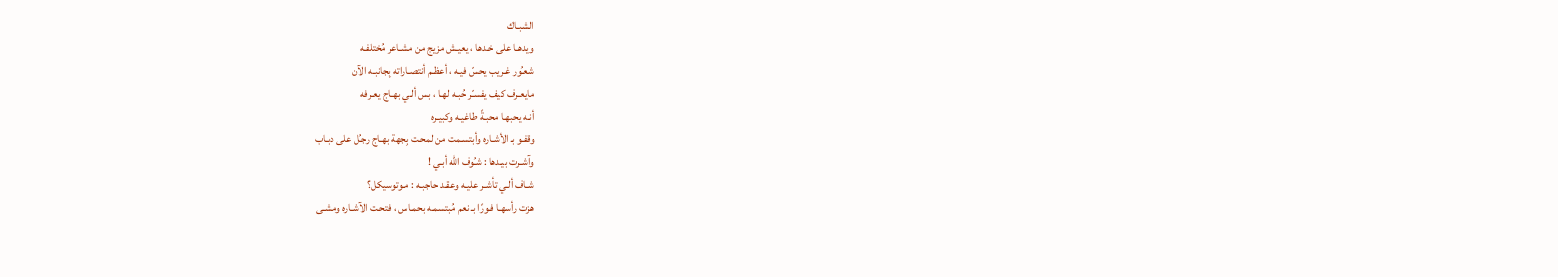الشبـاك
ويدهـا على خـدها ، يعيـش مزيج من مشـاعر مُختلفـه
شعـُور غـريب يحسّ فيـه ، أعظـم أنتصـاراته بِجانبـه الآن
مايعـرف كيف يفسـّر حُبـه لهـا ، بس ألـي بهـاج يعـرفه
أنـه يحبهـا محبـةً طاغيـه وكبيـره
وقفـو بـ الأشـاره وأبتسـمت من لمحـت بِجهة بهـاج رجـُل على دبـاب
وآشـرت بيـدها : شـُوف الله أبـي !
شـاف ألـي تأشـر عليـه وعقـد حاجبـه : مـوتوسيكل؟
هزت رأسهـا فـورًا بـ نعم مُبتسمـه بحمـاس ، فتحـت الآشـاره ومشـى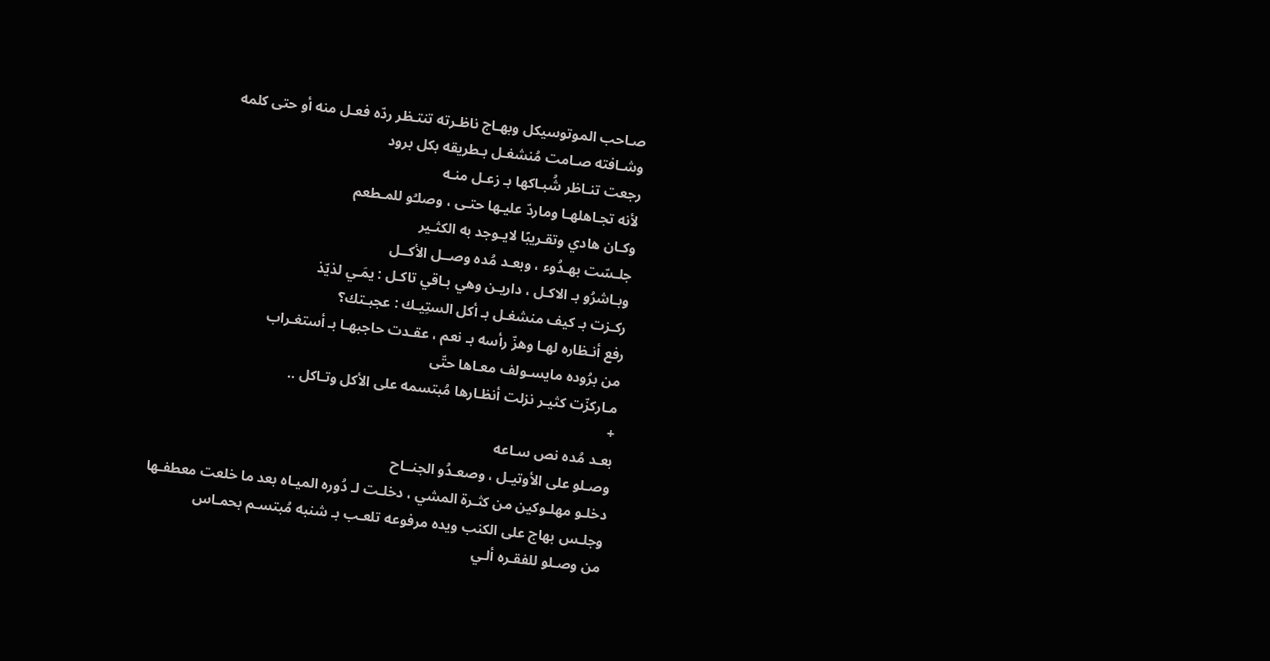صـاحب الموتوسيكل وبهـاج ناظـرته تنتـظر ردّه فعـل منه أو حتى كلمه
وشـافته صـامت مُنشغـل بـطريقه بكل برود
رجعت تنـاظر شُبـاكها بـ زعـل منـه
لأنه تجـاهلهـا وماردّ عليـها حتـى ، وصلـُو للمـطعم
وكـان هادي وتقـريبًا لايـوجد به الكثـير
جلـسّت بهـدُوء ، وبعـد مُده وصــل الأكــل
وبـاشرُو بـ الاكـل ، داريـن وهي بـاقي تاكـل : يمَـي لذيّذ
ركـزت بـ كيف منشغـل بـ أكل الستِيـك : عجبـتك؟
رفع أنـظاره لهـا وهزّ رأسه بـ نعم ، عقـدت حاجبهـا بـ أستغـراب
من برُوده مايسـولف معـاها حتّى
مـاركزّت كثيـر نزلت أنظـارها مُبتسمه على الأكل وتـاكل ..
+
بعـد مُده نص سـاعه
وصـلو على الأوتيـل ، وصعـدُو الجنــاح
دخلـو مهلـوكين من كثـرة المشي ، دخلـت لـ دُوره الميـاه بعد ما خلعت معطفـها
وجلـس بهاج على الكنب ويده مرفوعه تلعـب بـ شنبه مُبتسـم بحمـاس
من وصـلو للفقـره ألـي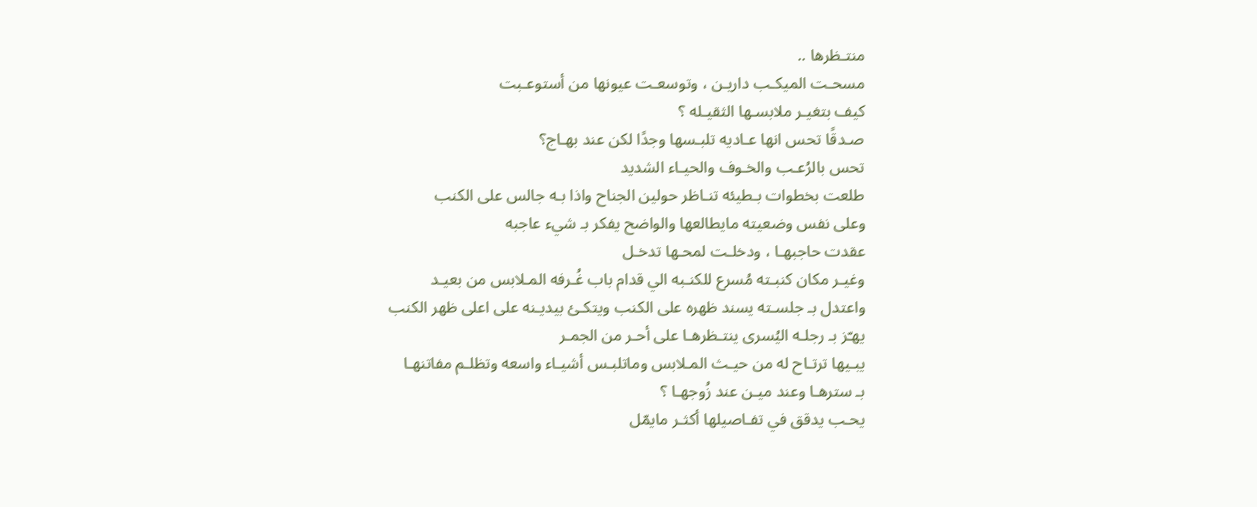منتـظرها ..
مسحـت الميكـب داريـن ، وتوسعـت عيونها من أستوعـبت
كيف بتغيـر ملابسـها الثقيـله ؟
صـدقًا تحس انها عـاديه تلبـسها وجدًا لكن عند بهـاج؟
تحس بالرُعـب والخـوف والحيـاء الشديد
طلعت بخطوات بـطيئه تنـاظر حولين الجناح واذا بـه جالس على الكنب
وعلى نفس وضعيته مايطالعها والواضح يفكر بـ شيء عاجبه
عقدت حاجبهـا ، ودخلـت لمحـها تدخـل
وغيـر مكان كنبـته مُسرع للكنـبه الي قدام باب غُـرفه المـلابس من بعيـد
واعتدل بـ جلسـته يسند ظهره على الكنب ويتكـئ بيديـنه على اعلى ظهر الكنب
يهـّز بـ رجلـه اليُسرى ينتـظرهـا على أحـر من الجمـر
يبـيها ترتـاح له من حيـث المـلابس وماتلبـس أشيـاء واسعه وتظلـم مفاتنهـا
بـ سترهـا وعند ميـن عند زُوجهـا ؟
يحـب يدقق في تفـاصيلها أكثـر مايمّل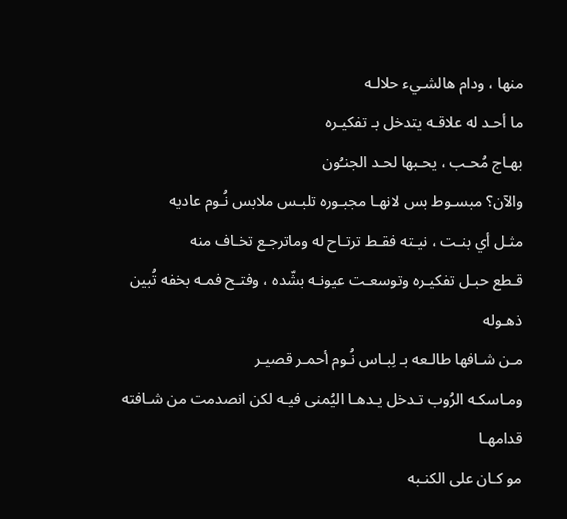منها ، ودام هالشـيء حلالـه
ما أحـد له علاقـه يتدخل بـ تفكيـره
بهـاج مُحـب ، يحـبها لحـد الجنـُون
والآن؟ مبسـوط بس لانهـا مجبـوره تلبـس ملابس نُـوم عاديه
مثـل أي بنـت ، نيـته فقـط ترتـاح له وماترجـع تخـاف منه
قـطع حبـل تفكيـره وتوسعـت عيونـه بشّده ، وفتـح فمـه بخفه تُبين ذهـوله
مـن شـافها طالـعه بـ لِبـاس نُـوم أحمـر قصيـر
ومـاسكـه الرُوب تـدخل يـدهـا اليُمنى فيـه لكن انصدمت من شـافته قدامهـا
مو كـان على الكنـبه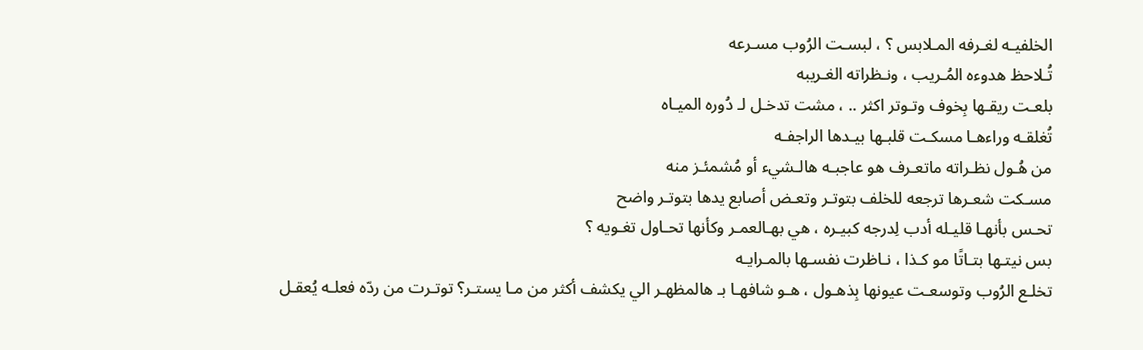الخلفيـه لغـرفه المـلابس ؟ ، لبسـت الرُوب مسـرعه
تُـلاحظ هدوءه المُـريب ، ونـظراته الغـريبه
بلعـت ريقـها بِخوف وتـوتر اكثر .. ، مشت تدخـل لـ دُوره الميـاه
تُغلقـه وراءهـا مسكـت قلبـها بيـدها الراجفـه
من هُـول نظـراته ماتعـرف هو عاجبـه هالـشيء أو مُشمئـز منه
مسـكت شعـرها ترجعه للخلف بتوتـر وتعـض أصابع يدها بتوتـر واضح
تحـس بأنهـا قليـله أدب لِدرجه كبيـره ، هي بهـالعمـر وكأنها تحـاول تغـويه ؟
بس نيتـها بتـاتًا مو كـذا ، نـاظرت نفسـها بالمـرايـه
تخلـع الرُوب وتوسعـت عيونها بِذهـول ، هـو شافهـا بـ هالمظهـر الي يكشف أكثر من مـا يستـر؟ توتـرت من ردّه فعلـه يُعقـل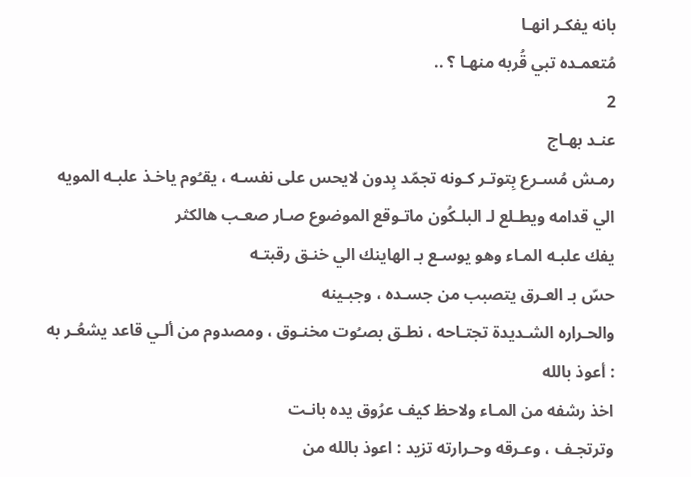بانه يفكـر انهـا
مُتعمـده تبي قُربه منهـا ؟ ..
2
عنـد بهـاج
رمـش مُسـرع بِتوتـر كـونه تجمّد بِدون لايحس على نفسـه ، يقـُوم ياخـذ علبـه المويه الي قدامه ويطـلع لـ البلـكُون ماتـوقع الموضوع صـار صعـب هالكثر
يفك علبـه المـاء وهو يوسـع بـ الهاينك الي خنـق رقبتـه
حسّ بـ العـرق يتصبب من جسـده ، وجبـينه
والحـراره الشـديدة تجتـاحه ، نطـق بصـُوت مخنـوق ، ومصدوم من ألـي قاعد يشعُـر به : أعوذ بالله
اخذ رشفه من المـاء ولاحظ كيف عرُوق يده بانـت
وترتجـف ، وعـرقه وحـرارته تزيد : اعوذ بالله من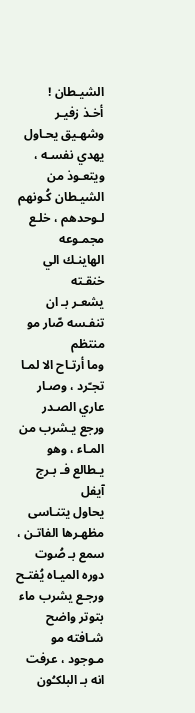الشيـطان !
أخـذ زفيـر وشهـيق يحـاول يهدي نفسـه ، ويتعـوذ من الشيـطان كُـونهم
لـوحدهم ، خلـع مجمـوعه الهاينـك الي خنقـته
يشعـر بـ ان تنفـسه صّار مو منتظم
وما أرتـاح الا لمـا تجـّرد ، وصـار عاري الصـدر
ورجع يـشرب من المـاء ، وهو يـطالع فـ بـرج آيفل
يحاول يتنـاسى مظهـرها الفاتـن ، سمع بـ صُوت دوره الميـاه يُفتـح
ورجـع يشرب ماء بتوتر واضح
شـافته مو مـوجود ، عرفت انه بـ البلكـُون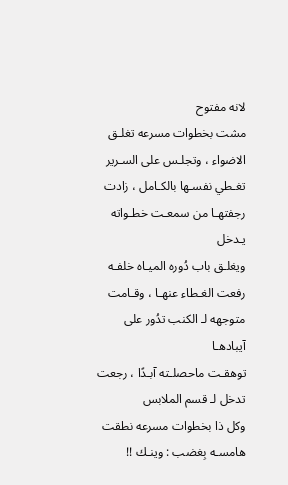لانه مفتوح
مشت بخطوات مسرعه تغلـق الاضواء ، وتجلـس على السـرير
تغـطي نفسـها بالكـامل ، زادت رجفتهـا من سمعـت خطـواته يـدخل
ويغلـق باب دُوره الميـاه خلفـه
رفعت الغـطاء عنهـا ، وقـامت متوجهه لـ الكنب تدُور على آيبادهـا
توهقـت ماحصلـته آبـدًا ، رجعت تدخل لـ قسم الملابس
وكل ذا بخطوات مسرعه نطقت هامسـه بِغضب : وينـك !!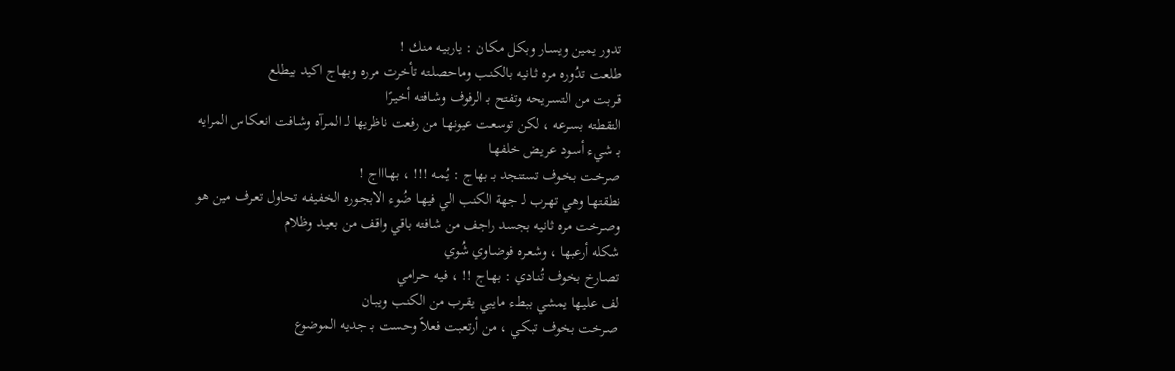تدور يمين ويسـار وبكل مكـان : ياربيـه منـك !
طلعـت تدُوره مره ثـانيه بالكنـب وماحصلـته تأخرت مرره وبهاج اكيد بيطلع
قـربت من التسـريحه وتفتح بـ الرفوف وشـافته أخيـرًا
التقطته بسـرعه ، لكن توسعـت عيونهـا من رفعت ناظريها لـ المـرآه وشـافت انعكـاس المرايه
بـ شيء أسـود عريـض خلفهـا
صرخـت بخـوف تستنجد بـ بهاج : يُمـه !!! ، بهـاااج !
نطقتهـا وهي تهـرب لـ جهة الكنب الي فيهـا ضُوء الابجـوره الخفيفـه تحاول تعـرف مين هو
وصـرخت مره ثانيه بجسد راجف من شافته باقي واقف من بعيـد وظلام
شكله أرعبها ، وشعـره فوضـاوي شُوي
تصـارخ بخوف تُنـادي : بهـاج !! ، فيـه حـرامي
لف عليـها يمشي ببطء مايبي يقـرب من الكنـب ويبـان
صـرخت بخوف تبكـي ، من أرتعبت فعلاً وحست بـ جديه الموضوع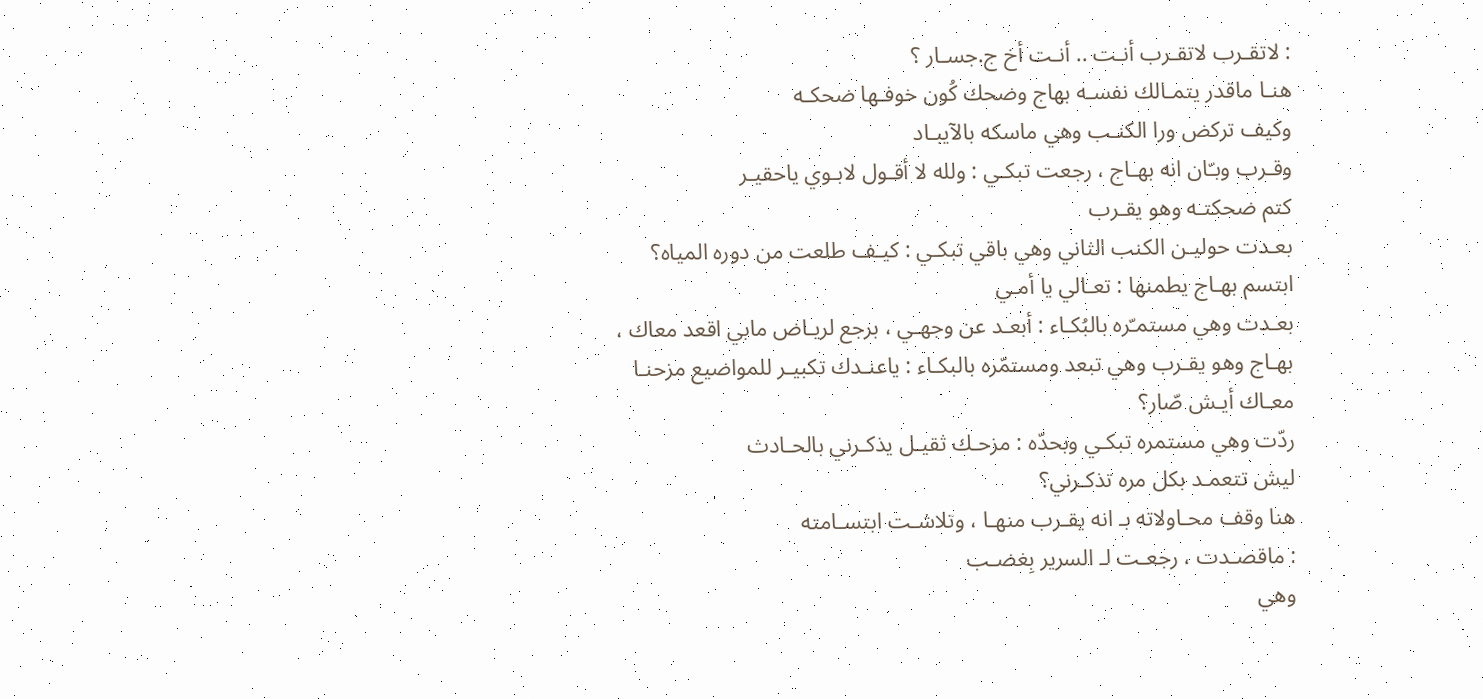: لاتقـرب لاتقـرب أنـت .. أنـت أخ ج.جسـار ؟
هنـا ماقدر يتمـالك نفسـه بهاج وضحك كُون خوفـها ضحكـه
وكيف تركض ورا الكنـب وهي ماسكه بالآيبـاد
وقـرب وبـّان انه بهـاج ، رجعت تبكـي : ولله لا أقـول لابـوي ياحقيـر
كتم ضحكتـه وهو يقـرب
بعـدت حوليـن الكنب الثاني وهي باقي تبكـي : كيـف طلعت من دوره المياه؟
ابتسم بهـاج يطمنها : تعـالي يا أمـي
بعـدت وهي مستمـّره بالبُكـاء : أبعـد عن وجهـي ، برجع لريـاض مابي اقعد معاك ، بهـاج وهو يقـرب وهي تبعد ومستمّره بالبكـاء : ياعنـدك تكبيـر للمواضيع مزحنـا معـاك أيـش صّار؟
ردّت وهي مستمره تبكـي وبحدّه : مزحـك ثقيـل يذكـرني بالحـادث
ليش تتعمـد بكل مره تذكـرني؟
هنا وقف محـاولاته بـ انه يقـرب منهـا ، وتلاشـت ابتسـامته
: ماقصـدت ، رجعـت لـ السرير بِغضـب
وهي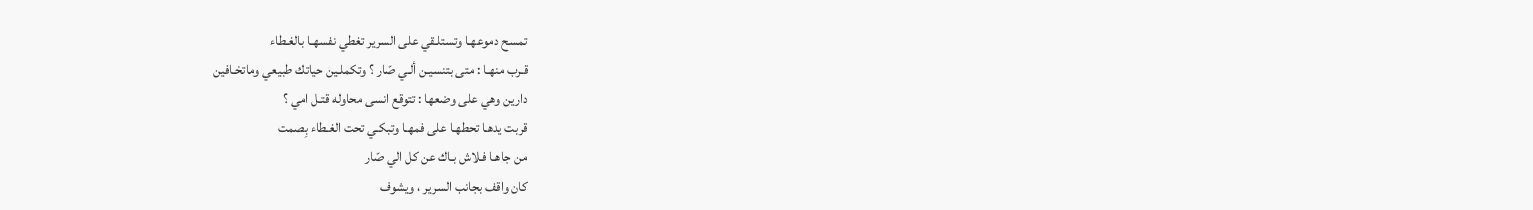تمسح دموعهـا وتستلـقي على السرير تغطي نفسهـا بالغـطاء
قـرب منهـا : متى بتنسيـن ألـي صّار ؟ وتكملـين حياتك طبيعي وماتخـافين
دارين وهي على وضعها : تتوقع انسى محاوله قتـل امي ؟
قربت يدهـا تحطهـا على فمهـا وتبكـي تحت الغـطاء بِصمت
من جاهـا فـلاش بـاك عن كل الي صّار
كان واقف بجانب السرير ، ويشوف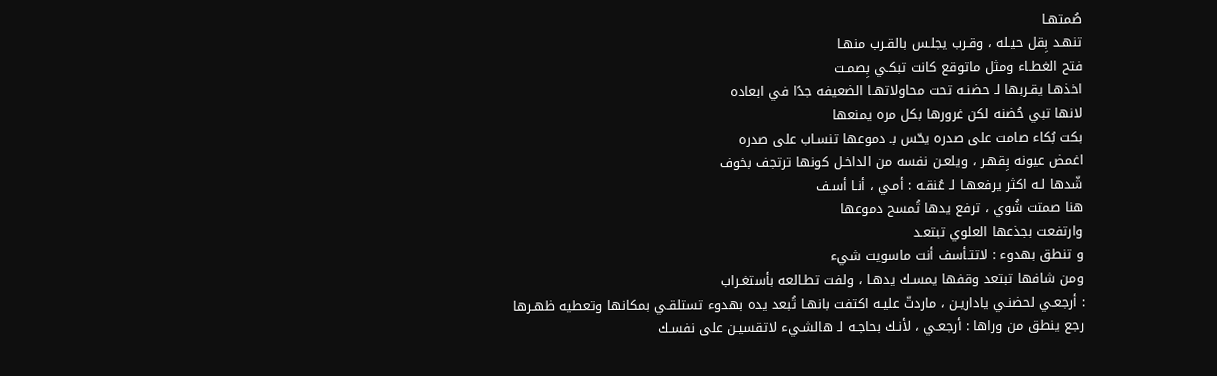صُمتهـا
تنهـد بِقل حيـله ، وقـرب يجلـس بالقـرب منهـا
فتح الغطـاء ومثل ماتوقع كانت تبكـي بِصمـت
اخذهـا يقـربها لـ حضنـه تحت محاولاتهـا الضعيفه جدًا في ابعاده
لانها تبي حُضنه لكن غرورها بكل مره يمنعها
بكت بُكاء صامت على صدره يحّس بـ دموعها تنسـاب على صدره
اغمض عيونه بِقهـر ، ويلعـن نفسه من الداخـل كونها ترتجف بخوف
شّدها لـه اكثر يرفعهـا لـ عُنقـه : أمـي ، أنـا أسـف
هنا صمتت شُوي ، ترفع يدها تُمسح دموعها
وارتفعت بجذعها العلوي تبتعـد
و تنطق بهدوء : لاتتـأسف أنت ماسويت شيء
ومن شافها تبتعد وقفها يمسـك يدهـا ، ولفت تطـالعه بأستغـراب
: أرجعـي لحضنـي ياداريـن ، ماردتّ عليـه اكتفت بانهـا تُبعد يده بهدوء تستلقـي بمكانها وتعطيه ظهـرها
رجع ينطق من وراها : أرجعـي ، لأنـك بحاجـه لـ هالشـيء لاتقسيـن على نفسـك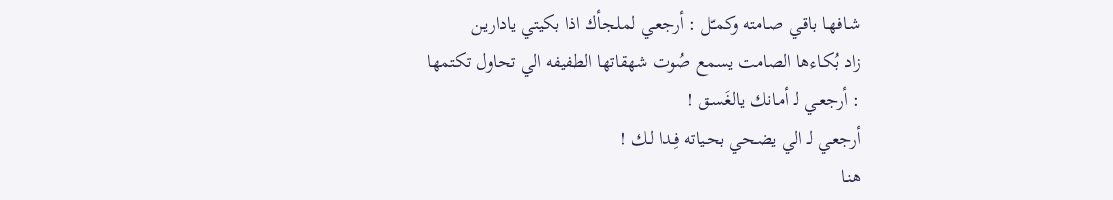شـافهـا باقـي صـامته وكمـّل : أرجعـي لملـجأك اذا بكيتي ياداريـن
زاد بُكـاءها الصامت يسمع صُوت شهقاتها الطفيفه الي تحاول تكتمها
: أرجعـي لـ أمـانك يالغَسـق !
أرجعـي لـ الي يضـحي بحـياته فِـدا لـك !
هنـا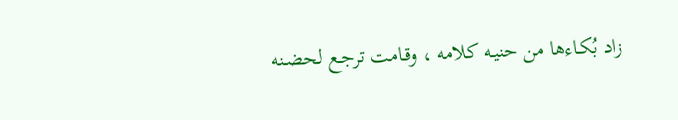زاد بُكـاءها من حنيـه كلامه ، وقـامت ترجـع لحضـنه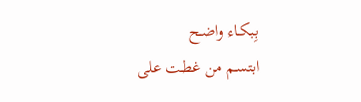بِبكـاء واضـح
ابتسـم من غطـت على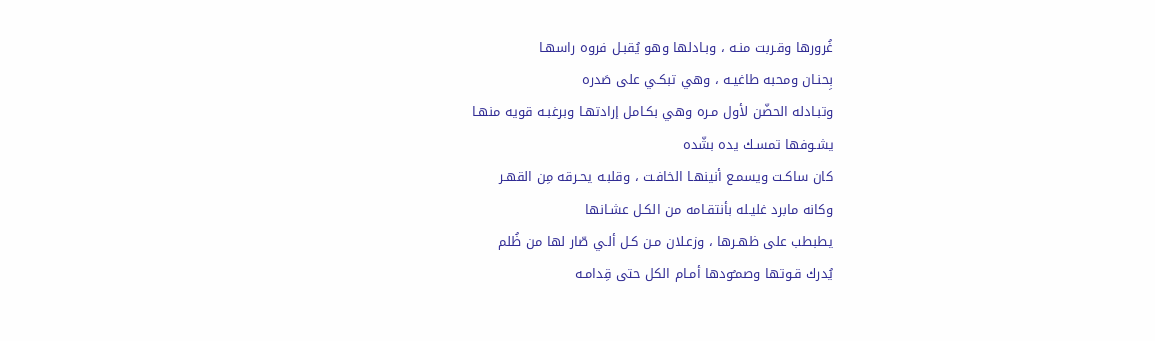غُرورها وقـربت منـه ، وبـادلها وهو يُقبـل فروه راسهـا
بِحنـان ومحبه طاغيـه ، وهي تبكـي على صَدره
وتبـادله الحضّن لأول مـره وهي بكـامل إرادتهـا وبرغبـه قويه منهـا
يشـوفها تمسـك يده بشّده
كان ساكـت ويسمـع أنينهـا الخافـت ، وقلبـه يحـرقه مِن القهـر
وكانه مابرد غليـله بأنتقـامه من الكـل عشـانها
يطبطب على ظهـرها ، وزعـلان مـن كـل ألـي صّار لها من ظُلم
يُدرك قـوتها وصمـُودها أمـام الكل حتى قِدامـه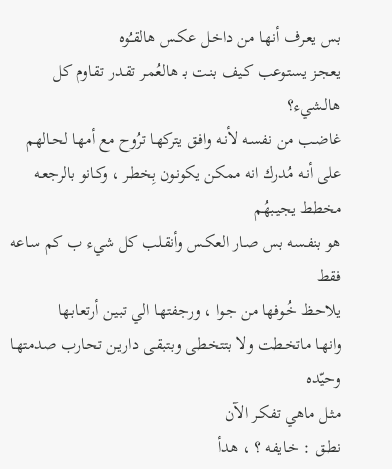بس يعـرف أنهـا من داخـل عكـس هالقـُوه
يعجـز يستـوعب كـيف بنـت بـ هالعُمـر تقـدر تقـاوم كل هالـشيء؟
غاضـب من نفسـه لأنـه وافـق يتركهـا ترُوح مع أمهـا لحـالهم
على أنـه مُدرك انه ممكن يكونـون بِخطـر ، وكـانو بالرجعـه مخطط يجيـبهُم
هو بنفـسه بس صـار العكـس وأنقـلب كل شيء ب كم سـاعه فقط
يلاحـظ خُـوفها من جـوا ، ورجفتهـا الي تبيـن أرتعابـها
وانهـا ماتخـطت ولا بتتخـطى وبتبقـى داريـن تحـارب صدمتهـا وحيّده
مثـل ماهي تفكـر الآن
نطـق : خـايفه ؟ ، هدأ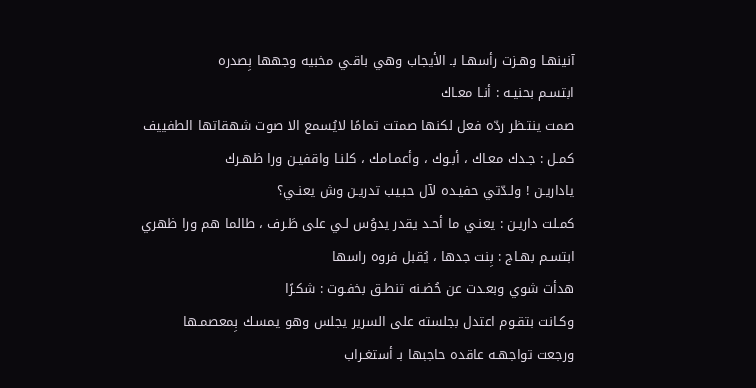آنينهـا وهـزت رأسهـا بـ الأيجاب وهي باقـي مخبيه وجهها بِصدره
ابتسـم بحنيـه : أنـا معـاك
صمت ينتـظر ردّه فعل لكنها صمتت تمامًا لايُسمع الا صوت شهقاتها الطفييف
كمـل : جـدك معـاك ، أبـوك ، وأعمـامك ، كلنـا واقفيـن ورا ظهـرك
ياداريـن ! ولـدّتي حفيـده لآل حبـيب تدريـن وش يعنـي؟
كمـلت داريـن : يعنـي ما أحـد يقدر يدوُس لـي على طَـرف ، طالما هم ورا ظهري
ابتسـم بهـاج : بِنت جدها ، يُقبل فروه راسها
هدأت شوي وبعـدت عن حُضـنه تنطـق بخفـوت : شكـرًا
وكـانت بتقـوم اعتدل بجلسته على السرير يجلس وهو يمسـك بِمعصمـها
ورجعت تواجهـه عاقده حاجبها بـ أستغـراب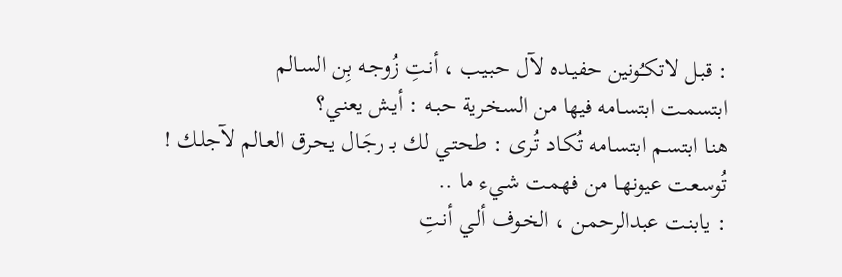: قبـل لاتكـُونين حفيـده لآل حبـيب ، أنـتِ زُوجـه بِن السـالم
ابتسمـت ابتسـامه فيها من السخـرية حبـه : أيـش يعنـي؟
هنـا ابتسـم ابتسـامه تُكـاد تُـرى : طحتـي لك بـ رجَـال يحـرق العـالم لآجلـك !
تُوسعـت عيونهـا من فهمـت شـيء ما ..
: يابنـت عبدالرحمـن ، الخـوف ألـي أنـتِ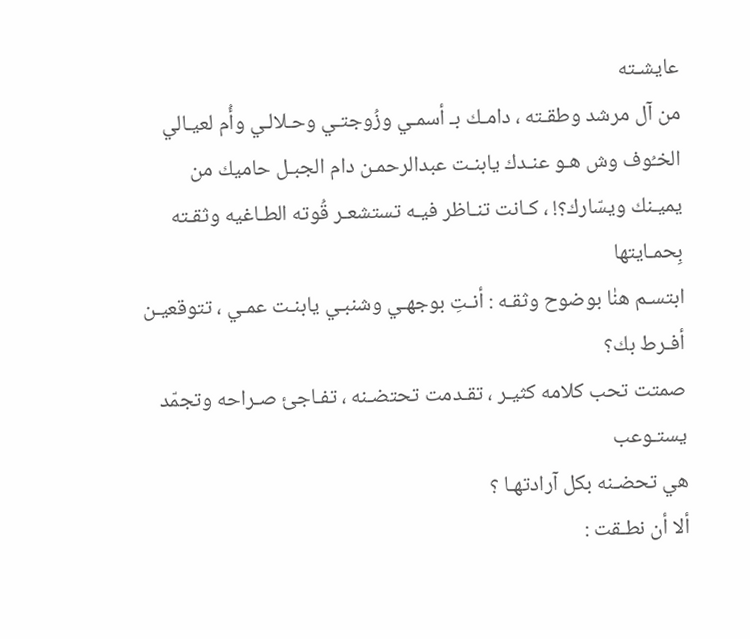عايشـته
من آل مرشد وطقـته ، دامـك بـ أسمـي وزُوجتـي وحـلالـي وأُم لعيـالي
الخـُوف وش هـو عنـدك يابنـت عبدالرحمـن دام الجبـل حاميك من
يميـنك ويسّارك؟! ، كـانت تنـاظر فيـه تستشعـر قُوته الطـاغيه وثقـته
بِحمـايتها
ابتسـم هنٰا بوضوح وثقـه : أنـتِ بوجهـي وشنبـي يابنـت عمـي ، تتوقعيـن أفـرط بك؟
صمتت تحب كلامه كثيـر ، تقـدمت تحتضـنه ، تفـاجئ صـراحه وتجمّد يستـوعب
هي تحضـنه بكل آرادتهـا ؟
ألا أن نطـقت :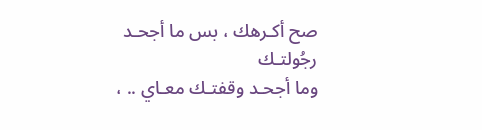صح أكـرهك ، بس ما أجحـد رجُولتـك
وما أجحـد وقفتـك معـاي .. ،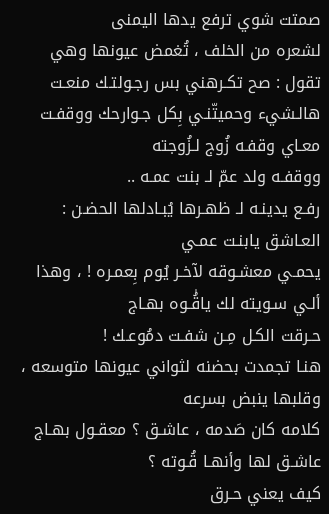صمتت شوي ترفع يدها اليمنى
لشعره من الخلف ، تُغمض عيونها وهي تقول : صح تكـرهني بس رجـولتـك منعـت هالـشيء وحميتّنـي بِكل جـوارحك ووقفـت معـاي وقفـه زُوج لـزُوجته
ووقفـه ولد عمّ لـ بنت عمـه ..
رفـع يدينـه لـ ظهـرها يُبـادلها الحضـن : العـاشق يابنـت عمـي
يحمـي معشـوقه لآخـر يُوم بِعمـره ! ، وهذا ألـي سـويته لك ياقُٰـوه بهـاج
حـرقت الكـل مِـن شفـت دمُوعـك !
هنـا تجمدت بحضنه لثواني عيونها متوسعه ، وقلبها ينبض بسرعه
كلامه كان صَدمه ، عاشـق ؟ معقـول بهـاج عاشـق لها وأنهـا قُـوته ؟
كيف يعني حـرق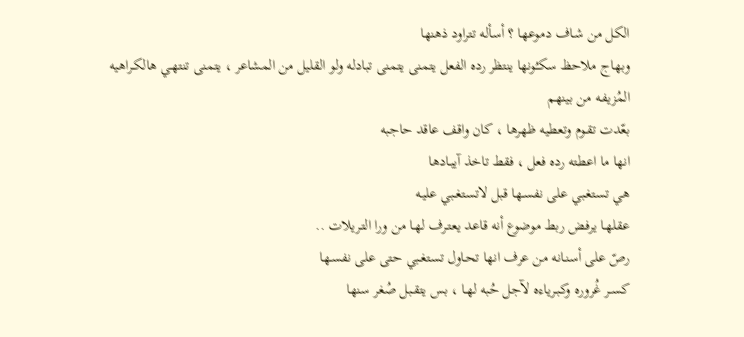الكل من شـاف دموعها ؟ أسأله تتراود ذهنها
وبهاج ملاحظ سكـُونها ينتظر رده الفعل يتمنى يتمنى تبادله ولو القليل من المشاعر ، يتمنى تنتهـي هالكـراهيه المُزيفـه من بينهم
بعّدت تقـوم وتعطيه ظهرها ، كان واقف عاقد حاجبه
انها ما اعطته رده فعل ، فقط تاخذ آيبـادها
هي تستغـبي على نفسـها قبل لاتستغـبي عليـه
عقلهـا يرفـض ربط موضوع أنه قاعد يعتـرف لهـا من ورا التـريلات ..
رصّ على أسنـانه من عرف انها تحـاول تستغـبي حتى على نفسـها
كسـر غُروره وكبـرياءه لآجل حُبه لهـا ، بس يتقـبل صُغر سنها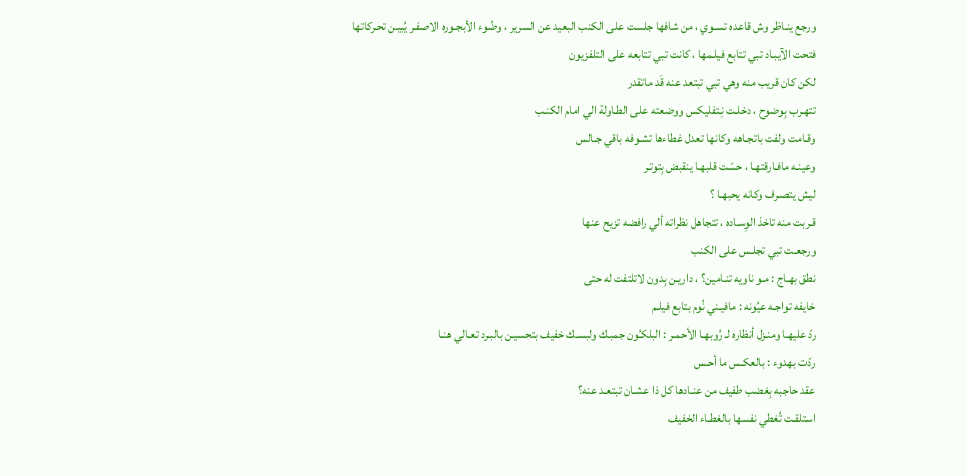ورجع ينـاظر وش قاعده تسـوي ، من شافها جلست على الكنب البعيد عن السرير ، وضُوء الأبجـوره الاصفـر يُبيـن تحـركاتها
فتحت الآيبـاد تبي تتابع فيلـمها ، كانت تبي تتابعه على التلفزيون
لكن كان قريب منه وهي تبي تبتعد عنه قَد ماتقدر
تتهـرب بِوضوح ، دخلـت نِـتفليكس ووضعته على الطـاولة الي امام الكنـب
وقـامت ولفت باتجـاهه وكانها تعدل غطاءها تشـوفه باقي جـالس
وعينـه مافـارقتهـا ، حسّت قلبهـا ينقبض بِتوتـر
ليش يتصـرف وكانه يحبهـا ؟
قـربت منه تاخذ الوِسـاده ، تتجاهل نظراته ألي رافضه تزيح عنها
ورجعـت تبي تجلـس على الكنب
نطق بهـاج : مـو ناويه تنـامين؟ ، داريـن بِدون لاتلتفت له حتى
خايفه تواجـه عيُونه : مافيـني نُوم بتابع فيلـم
ردّ عليهـا ومنـزل أنظاره لـ رُوبهـا الأحمـر : البلكـُون جمبـك ولبسـك خفيف بتحسيـن بالبـرد تعـالي هنـا
ردّت بهدوء : بالعكـس ما أحـس
عقد حاجبه بِغضب طفيف من عنـادها كل ذا عشـان تبتعـد عنه؟
استلقـت تُغطي نفسها بالغطـاء الخفيف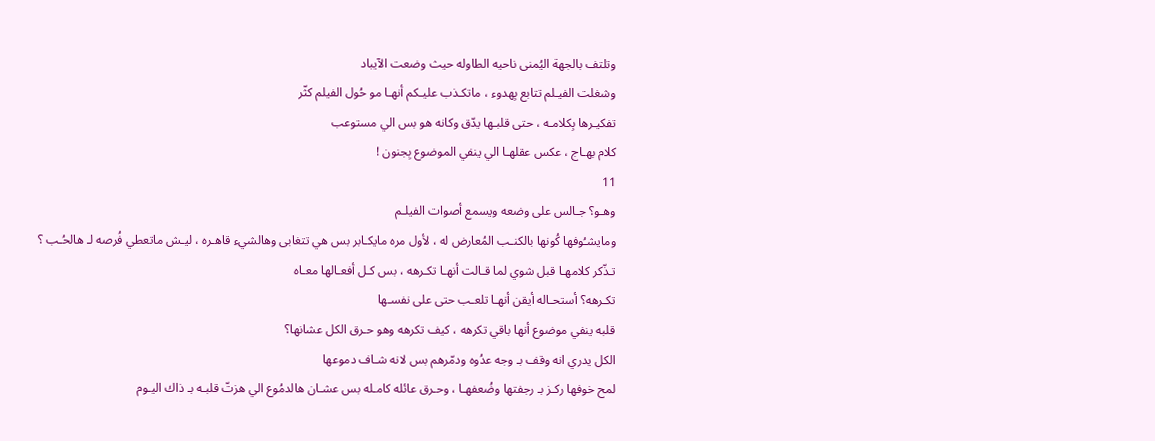وتلتف بالجهة اليُمنى ناحيه الطاوله حيث وضعت الآيباد
وشغلت الفيـلم تتابع بِهدوء ، ماتكـذب عليـكم أنهـا مو حُول الفيلم كثّر
تفكيـرها بِكلامـه ، حتى قلبـها يدّق وكانه هو بس الي مستوعب
كلام بهـاج ، عكس عقلهـا الي ينفي الموضوع بِجنون !
11
وهـو؟ جـالس على وضعه ويسمع أصوات الفيلـم
ومايشـُوفها كُونها بالكنـب المُعارض له ، لأول مره مايكـابر بس هي تتغابى وهالشيء قاهـره ، ليـش ماتعطي فُرصه لـ هالحُـب ؟
تـذّكر كلامهـا قبل شوي لما قـالت أنهـا تكـرهه ، بس كـل أفعـالها معـاه
تكـرهه؟ أستحـاله أيقن أنهـا تلعـب حتى على نفسـها
قلبه ينفي موضوع أنها باقي تكرهه ، كيف تكرهه وهو حـرق الكل عشانها؟
الكل يدري انه وقف بـ وجه عدُوه ودمّرهم بس لانه شـاف دموعها
لمح خوفها ركـز بـ رجفتها وضُعفهـا ، وحـرق عائله كامـله بس عشـان هالدمُوع الي هزتّ قلبـه بـ ذاك اليـوم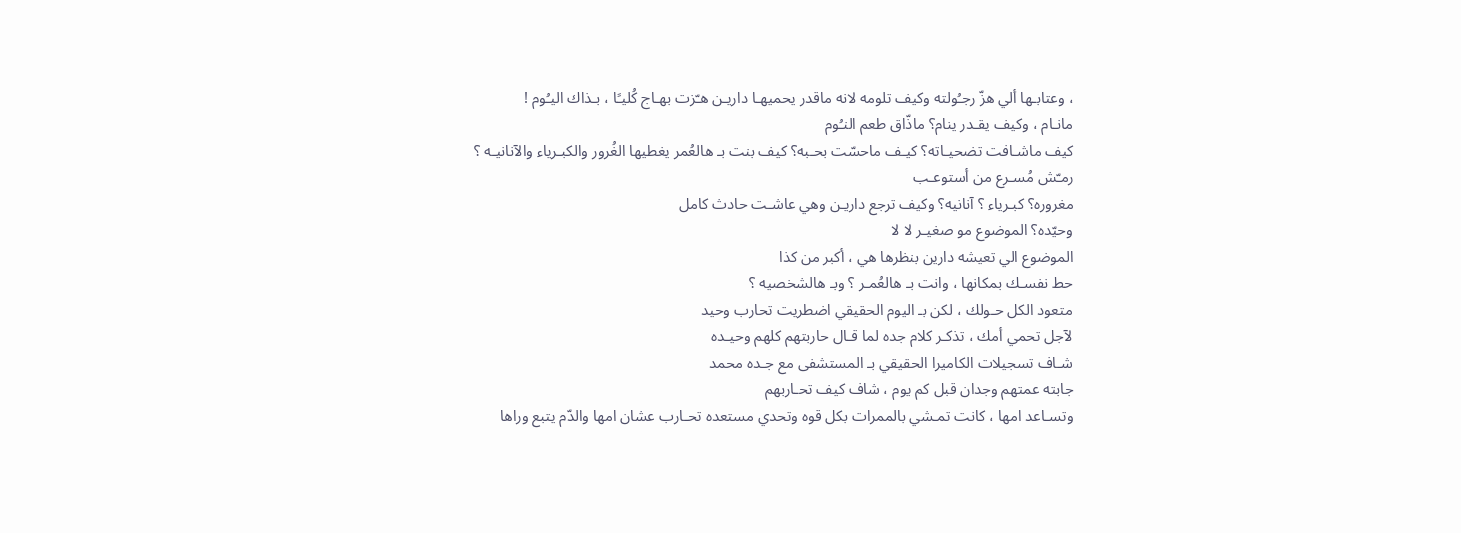، وعتابـها ألي هزّ رجـُولته وكيف تلومه لانه ماقدر يحميهـا داريـن هـّزت بهـاج كُليـًا ، بـذاك اليـُوم !
مانـام ، وكيف يقـدر ينام؟ ماذّاق طعم النـُوم
كيف ماشـافت تضحيـاته؟ كيـف ماحسّت بحـبه؟ كيف بنت بـ هالعُمر يغطيها الغُرور والكبـرياء والآنانيـه ؟
رمـّش مُسـرع من أستوعـب
مغروره؟ كبـرياء ؟ آنانيه؟ وكيف ترجع داريـن وهي عاشـت حادث كامل
وحيّده؟ الموضوع مو صغيـر لا لا
الموضوع الي تعيشه دارين بنظرها هي ، أكبر من كذا
حط نفسـك بمكانها ، وانت بـ هالعُمـر ؟ وبـ هالشخصيه ؟
متعود الكل حـولك ، لكن بـ اليوم الحقيقي اضطريت تحارب وحيد
لآجل تحمي أمك ، تذكـر كلام جده لما قـال حاربتهم كلهم وحيـده
شـاف تسجيلات الكاميرا الحقيقي بـ المستشفى مع جـده محمد
جابته عمتهم وجدان قبل كم يوم ، شاف كيف تحـاربهم
وتسـاعد امها ، كانت تمـشي بالممرات بكل قوه وتحدي مستعده تحـارب عشان امها والدّم يتبع وراها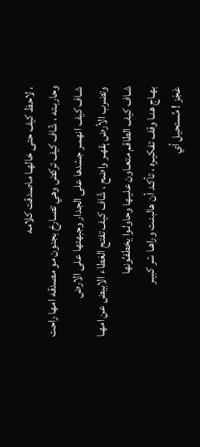، لاحظ كيف حتى خالهـا ماصدقت كلامه
وحاربـته ، شّاف كيف تركض وهي تصـارخ بجنون مو مصدقه امها راحت
شـاف كيف انهمـر جسّدها على الجدار وجبهتها على الارض
وتضرب الأرض بِقهـر واضح ، شّاف كيف تفتح الغطاء الابيض عن امهـا
شـاف كيف الطاقم متعـاون عليـها وحاولـوا يخطفـُونها
بهـاج هنـا وقف تفكيـره ، تأكـد أن هالبنـت وراهـا سّر كبيـر
عَجَز ! مُستحيل أي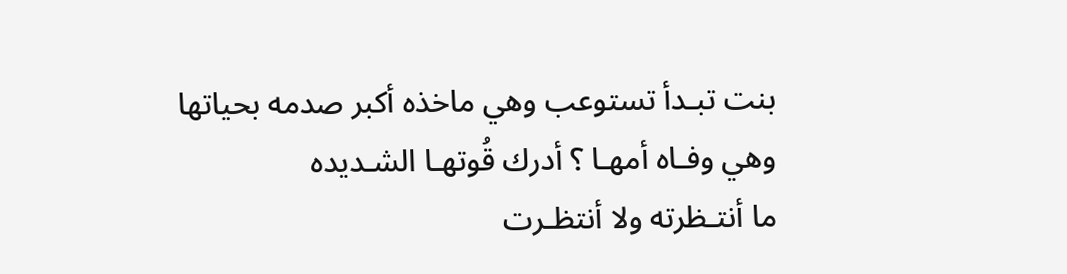بنت تبـدأ تستوعب وهي ماخذه أكبر صدمه بحياتها
وهي وفـاه أمهـا ؟ أدرك قُوتهـا الشـديده
ما أنتـظرته ولا أنتظـرت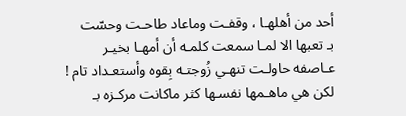أحد من أهلهـا ، وقفـت وماعاد طاحـت وحسّت
بـ تعبها الا لمـا سمعت كلمـه أن أمهـا بخيـر
عـاصفه حاولـت تنهـي زُوجتـه بِقوه وأستعـداد تام !
لكن هي ماهـمها نفسـها كثر ماكانت مركـزه بـ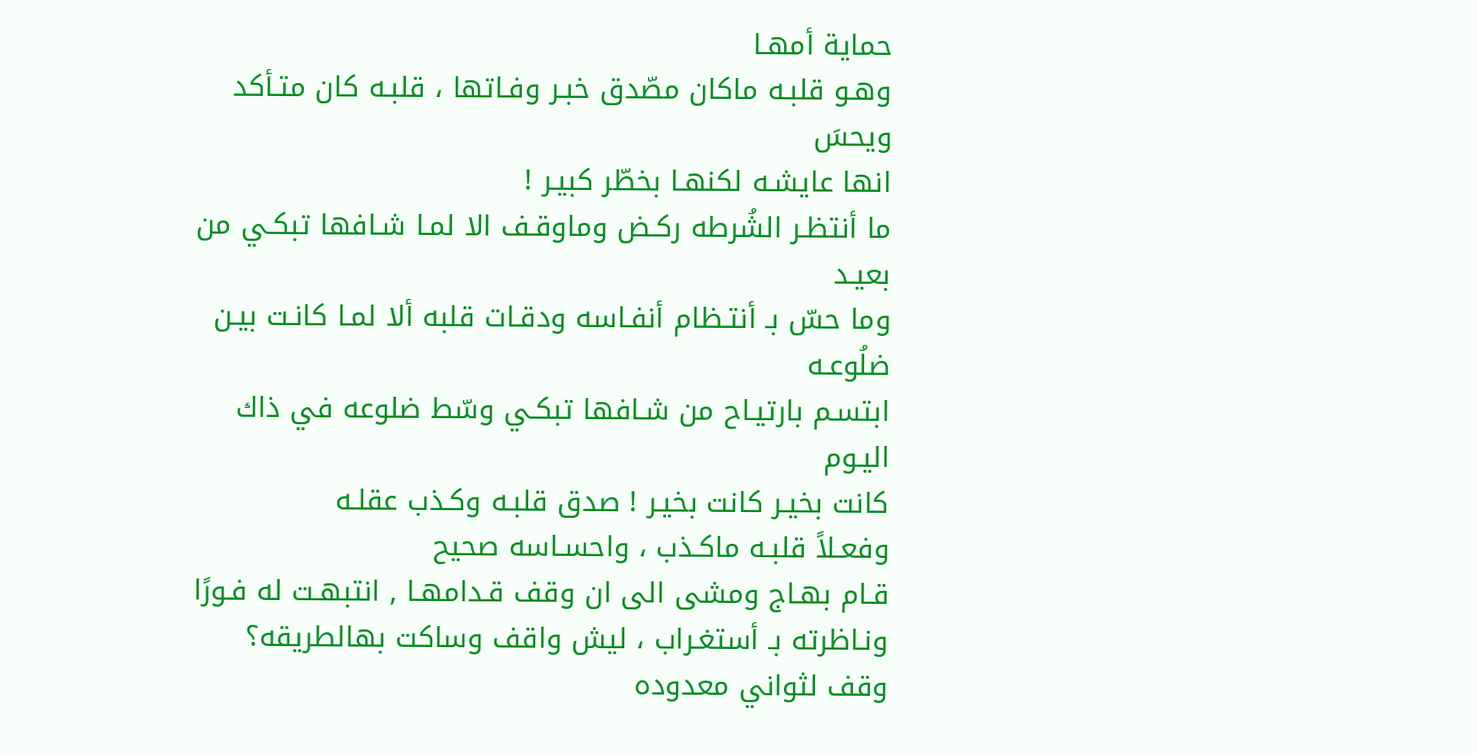حماية أمهـا
وهـو قلبـه ماكان مصّدق خبـر وفـاتها ، قلبـه كان متـأكد ويحسَ
انها عايشـه لكنهـا بخطّر كبيـر !
ما أنتظـر الشُرطه ركـض وماوقـف الا لمـا شـافها تبكـي من بعيـد
وما حسّ بـ أنتـظام أنفـاسه ودقـات قلبه ألا لمـا كانـت بيـن ضلُوعـه
ابتسـم بارتيـاح من شـافها تبكـي وسّط ضلوعه في ذاك اليـوم
كانت بخيـر كانت بخيـر ! صدق قلبـه وكـذب عقلـه
وفعـلاً قلبـه ماكـذب ، واحسـاسه صحيح
قـام بهـاج ومشى الى ان وقف قـدامهـا , انتبهـت له فـورًا
ونـاظرته بـ أستغـراب ، ليش واقف وساكت بهالطريقه؟
وقف لثواني معدوده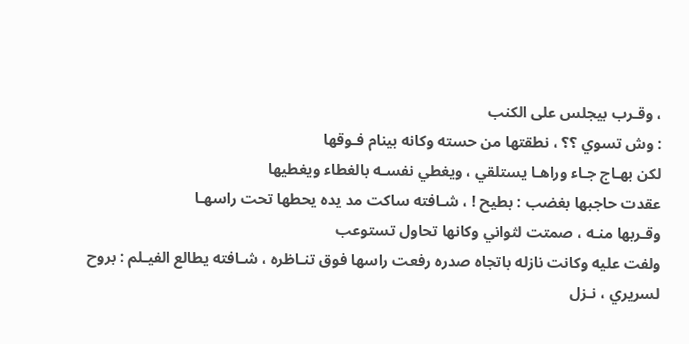، وقـرب بيجلس على الكنب
: وش تسوي ؟؟ ، نطقتها من حسته وكانه بينام فـوقها
لكن بهـاج جـاء وراهـا يستلقي ، ويغطي نفسـه بالغطاء ويغطيها
عقدت حاجبها بغضب : بطيح ! ، شـافته ساكت مد يده يحطها تحت راسهـا
وقـربها منـه ، صمتت لثواني وكانها تحاول تستوعب
ولفت عليه وكانت نازله باتجاه صدره رفعت راسها فوق تنـاظره ، شـافته يطالع الفيـلم : بروح لسريري ، نـزل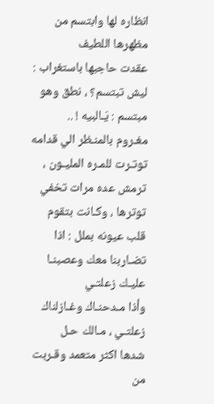انظاره لها وابتسم من مظهرها اللطيف
عقدت حاجبها باستغراب : ليش تبتسم؟ ، نطق وهو مبتسم : يَـالبيه ! ..
مغـروم بالمنـظر الي قدامه
توتـرت للمـره المليـون ، ترمش عده مرات تخفي توترها ، وكـانت بتقوم
قلب عيونه بملل : اذا تضـاربنا معك وعصبنـا عليـك زعلتـي
وأذا مـدحنـاك وغـازلناك زعلتـي ، مـالك حـل
شدها اكثر متعمد وقـربت من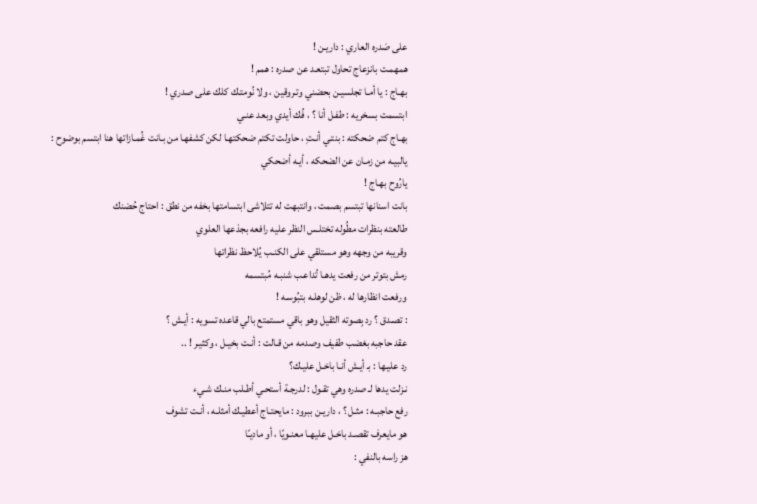على صَدره العاري : داريـن !
همهمـت بانزعاج تحاول تبتعـد عن صدره : همم !
بهـاج : يا أمـا تجلسيـن بحضني وتـروقين ، ولا نُومتـك كلك على صدري !
ابتسمت بسخريه : طفـل أنا ؟ ، فُك أيدي وبعد عنـي
بهـاج كتم ضحكته : بنتـي أنـتِ ، حاولت تكتم ضحكتهـا لكن كشفهـا من بـانت غُمـازاتها هنا ابتسم بوضوح : يالبيـه من زمـان عن الضحكه ، أيـه أضحكي
يارُوح بهـاج !
بانت اسنانها تبتسم بصمت ، وانتبهت له تتلاشى ابتسامتها بخفه من نطق : احتاج حُضنك
طالعته بنظرات مطُوله تختلـس النظر عليه رافعه بجذعها العلوي
وقريبه من وجهه وهو مستلقي على الكنـب يُلاحظ نظراتها
رمش بتوتر من رفعت يدهـا تُداعـب شنبـه مُبتسمه
ورفعت انظارها له ، ظن لوهلـه بتبُوسـه !
: تصـدق ؟ رد بِصوته الثقيل وهو باقي مستمتع بالي قاعده تسويه : أيـش ؟
عقد حاجبه بغضب طفيف وصدمه من قـالت : أنـت بخيـل ، وكثيـر ! ..
رد عليـها : بـ أيـش أنـا باخـل عليـك؟
نـزلت يدها لـ صدره وهي تقـول : لدرجـة أستحـي أطـلب منـك شـيء
رفع حاجبـه : مثـل ؟ ، داريـن ببرود : مايحتـاج أعطيـك أمثلـه ، أنـت تشوف
هو مايعرف تقصـد باخـل عليهـا معنـويًا ، أو ماديـًا
هز راسه بالنفي :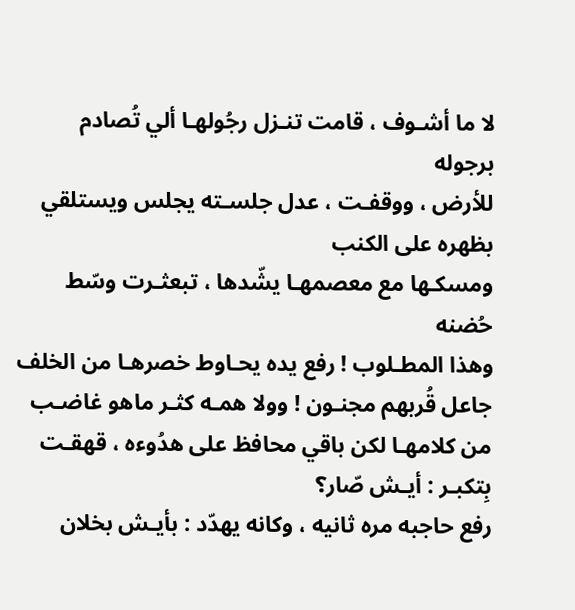لا ما أشـوف ، قامت تنـزل رجُولهـا ألي تُصادم برجوله
للأرض ، ووقفـت ، عدل جلسـته يجلس ويستلقي بظهره على الكنب
ومسكـها مع معصمهـا يشّدها ، تبعثـرت وسّط حُضنه
وهذا المطـلوب ! رفع يده يحـاوط خصرهـا من الخلف
جاعل قُربهم مجنـون ! وولا همـه كثـر ماهو غاضـب من كلامهـا لكن باقي محافظ على هدُوءه ، قهقـت بِتكبـر : أيـش صّار؟
رفع حاجبه مره ثانيه ، وكانه يهدّد : بأيـش بخلان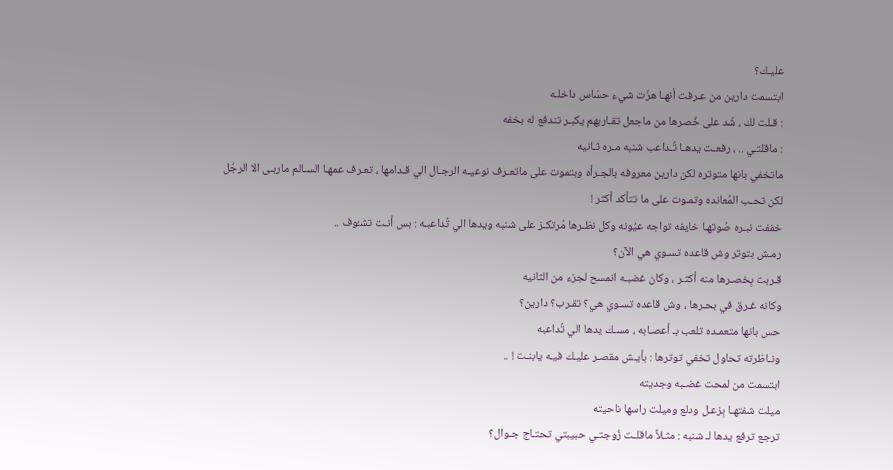عليـك؟
ابتسمت دارين من عـرفت أنهـا هزّت شيء حسّاس داخلـه
: قـلت لك ، شّد على خُصرها من ماجعل تقـاربهم يكبـر تندفع له بخفه
: ماقلتـي .. ، رفعـت يدهـا تُـداعب شنبه مـره ثـانيه
ماتخفي بانها متوتره لكن دارين معروفه بالجـرأه وبتموت على ماتعـرف نوعيـه الرجـال الي قـدامها ، تعـرف عمهـا السـالم ماربـى الا الرجُل
لكن تحـب المُعانده وتمـوت على ما تتأكد أكثر !
خففت نبـره صُوتهـا خايفه تواجه عيُونه وكل نظـرها مُرتكـز على شنبه ويدها الي تُداعبـه : بس أنـت تشـُوف ..
رمـش بتوتر وش قاعده تسـوي هي الآن؟
قـربت بِخصـرها منه أكثـر ، وكان غضبـه انمسح لجزء من الثانيه
وكانه غـرق في بحـرها ، وش قاعده تسـوي هي؟ تقـرب؟ دارين؟
حس بانها متعمـده تلعب بـ أعصـابه ، مسـك يدها الي تُداعبه
ونـاظرته تحاول تخفي توترها : بأيـش مقصـر عليـك فيـه يابنـت ! ..
ابتسمت من لمحت غضـبه وجديته
ميلت شفتهـا بِزعـل ودلع وميلت راسها ناحيته
ترجع ترفع يدها لـ شنبه : مثـلاً ماقلـت زُوجتـي حبيبتي تحتـاج جـوال؟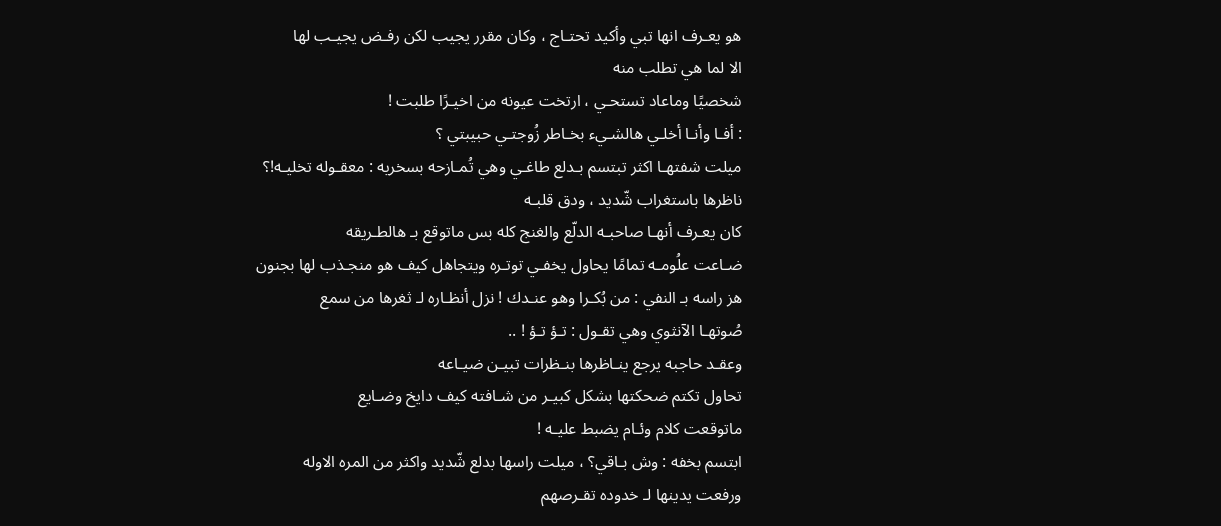هو يعـرف انها تبي وأكيد تحتـاج ، وكان مقرر يجيب لكن رفـض يجيـب لها
الا لما هي تطلب منه
شخصيًا وماعاد تستحـي ، ارتخت عيونه من اخيـرًا طلبت !
: أفـا وأنـا أخلـي هالشـيء بخـاطر زُوجتـي حبيبتي ؟
ميلت شفتهـا اكثر تبتسم بـدلع طاغـي وهي تُمـازحه بسخريه : معقـوله تخليـه!؟
ناظرها باستغراب شّديد ، ودق قلبـه
كان يعـرف أنهـا صاحبـه الدلّع والغنج كله بس ماتوقع بـ هالطـريقه
ضـاعت علُومـه تمامًا يحاول يخفـي توتـره ويتجاهل كيف هو منجـذب لها بجنون
هز راسه بـ النفي : من بُكـرا وهو عنـدك ! نزل أنظـاره لـ ثغرها من سمع
صُوتهـا الآنثوي وهي تقـول : تـؤ تـؤ ! ..
وعقـد حاجبه يرجع ينـاظرها بنـظرات تبيـن ضيـاعه
تحاول تكتم ضحكتها بشكل كبيـر من شـافته كيف دايخ وضـايع
ماتوقعت كلام وئـام يضبط عليـه !
ابتسم بخفه : وش بـاقي؟ ، ميلت راسها بدلع شّديد واكثر من المره الاوله
ورفعت يدينها لـ خدوده تقـرصهم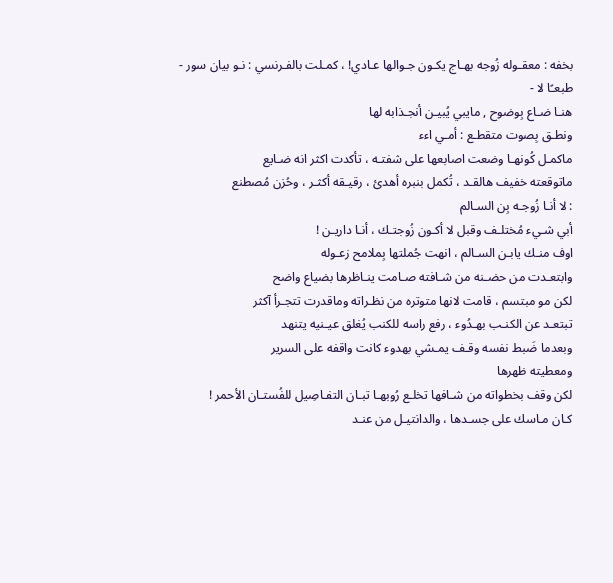بخفه : معقـوله زُوجه بهـاج يكـون جـوالها عـادي! ، كمـلت بالفـرنسي : نـو بيان سور - طبعـًا لا -
هنـا ضـاع بِوضوح , مايبي يُبيـن أنجـذابه لها
ونطـق بِصوت متقطـع : أمـي اءء
ماكمـل كُونهـا وضعت اصابعها على شفتـه ، تأكدت اكثر انه ضـايع
ماتوقعته خفيف هالقـد ، تُكمل بنبره أهدئ ، رقيـقه أكثـر ، وحُزن مُصطنع
: لا أنـا زُوجـه بِن السـالم
أبي شـيء مُختلـف وقبل لا أكـون زُوجتـك ، أنـا داريـن !
اوف منـك يابـن السـالم ، انهت جُملتها بِملامح زعـوله
وابتعـدت من حضـنه من شـافته صـامت ينـاظرها بضياع واضح
لكن مو مبتسم ، قامت لانها متوتره من نظـراته وماقدرت تتجـرأ آكثر
تبتعـد عن الكنـب بهـدُوء ، رفع راسه للكنب يُغلق عيـنيه يتنهد
وبعدما ضَبط نفسه وقـف يمـشي بهدوء كانت واقفه على السرير
ومعطيته ظهرها
لكن وقف بخطواته من شـافها تخلـع رُوبهـا تبـان التفـاصِيل للفُستـان الأحمر !
كـان مـاسك على جسـدها ، والدانتيـل من عنـد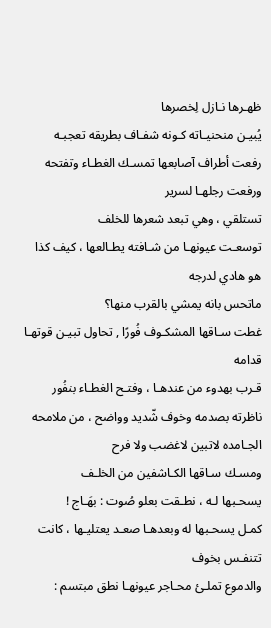ظهـرها نـازل لِخصرها
يُبيـن منحنيـاته كـونه شفـاف بطريقه تعجبـه
رفعت أطراف آصابعها تمسـك الغطـاء وتفتحه ورفعت رجلهـا لسرير
تستلقي ، وهي تبعد شعرها للخلف
توسعـت عيونهـا من شـافته يطـالعها ، كيف كذا هو هادي لدرجه
ماتحس بانه يمشي بالقرب منها؟
غطت سـاقها المشكـوف فُورًا , تحاول تبيـن قوتهـا قدامه
قـرب بهدوء من عندهـا ، وفتـح الغطـاء بنفُور ناظرته بصدمه وخوف شّديد وواضح ، من ملامحه الجـامده لاتبين لاغضب ولا فرح
ومسـك سـاقها الكـاشفين من الخلـف
يسحـبها لـه ، نطـقت بعلو صُوت : بهَـاج !
كمـل يسحـبها له وبعدهـا صعـد يعتليـها ، كانت تتنفـس بخوف
والدموع تملـئ محـاجر عيونهـا نطق مبتسم :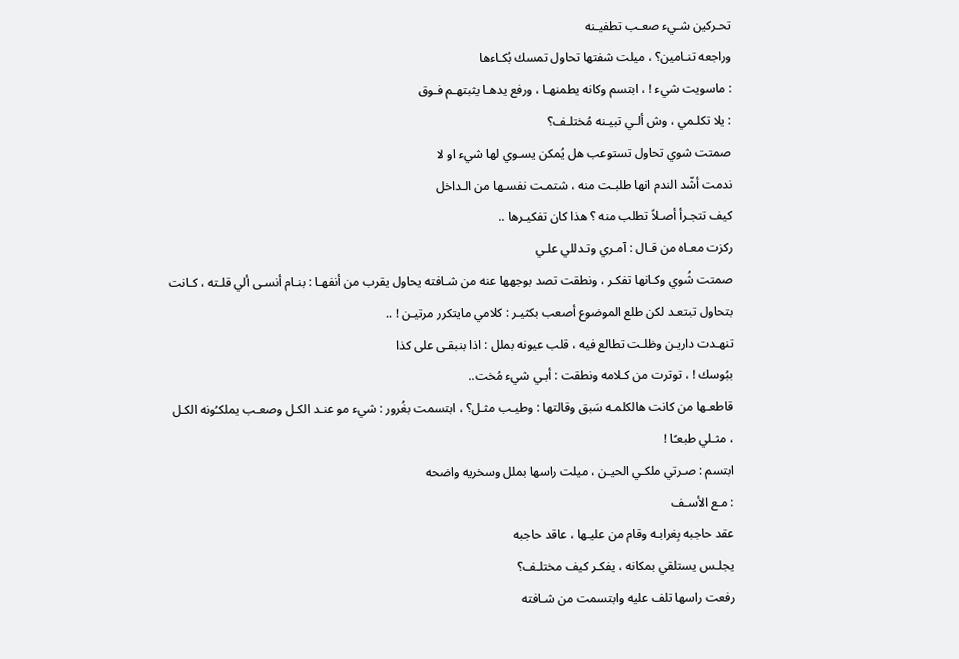تحـركين شـيء صعـب تطفيـنه
وراجعه تنـامين؟ ، ميلت شفتها تحاول تمسك بُكـاءها
: ماسويت شيء ! ، ابتسم وكانه يطمنهـا ، ورفع يدهـا يثبتهـم فـوق
: يلا تكلـمي ، وش ألـي تبيـنه مُختلـف؟
صمتت شوي تحاول تستوعب هل يُمكن يسـوي لها شيء او لا
ندمت أشّد الندم انها طلبـت منه ، شتمـت نفسـها من الـداخل
كيف تتجـرأ أصـلاً تطلب منه ؟ هذا كان تفكيـرها ..
ركزت معـاه من قـال : آمـري وتـدللي علـي
صمتت شُوي وكـانها تفكـر ، ونطقت تصد بوجهها عنه من شـافته يحاول يقرب من أنفهـا : بنـام أنسـى ألي قلـته ، كـانت بتحاول تبتعـد لكن طلع الموضوع أصعب بكثيـر : كلامي مايتكرر مرتيـن ! ..
تنهـدت داريـن وظلـت تطالع فيه ، قلب عيونه بملل : اذا بنبقـى على كذا
ببُوسك ! ، توترت من كـلامه ونطقت : أبـي شيء مُخت..
قاطعـها من كانت هالكلمـه سَبق وقالتها : وطيـب مثـل؟ ، ابتسمت بغُرور : شيء مو عنـد الكـل وصعـب يملكـُونه الكـل ، مثـلي طبعـًا !
ابتسم : صـرتي ملكـي الحيـن ، ميلت راسها بملل وسخريه واضحه
: مـع الأسـف
عقد حاجبه بِغرابـه وقام من عليـها ، عاقد حاجبه
يجلـس يستلقي بمكانه ، يفكـر كيف مختلـف؟
رفعت راسها تلف عليه وابتسمت من شـافته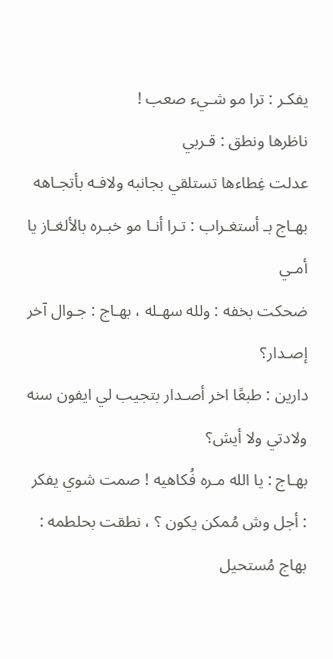يفكـر : ترا مو شـيء صعب !
ناظرها ونطق : قـربي
عدلت غِطاءها تستلقي بجانبه ولافـه بأتجـاهه
بهـاج بـ أستغـراب : تـرا أنـا مو خبـره بالألغـاز يا أمـي
ضحكت بخفه : ولله سهـله ، بهـاج : جـوال آخر إصـدار؟
دارين : طبعًا اخر أصـدار بتجيب لي ايفون سنه ولادتي ولا أيش؟
بهـاج : يا الله مـره فُكاهيه ! صمت شوي يفكر
: أجل وش مُمكن يكون ؟ ، نطقت بحلطمه : بهاج مُستحيل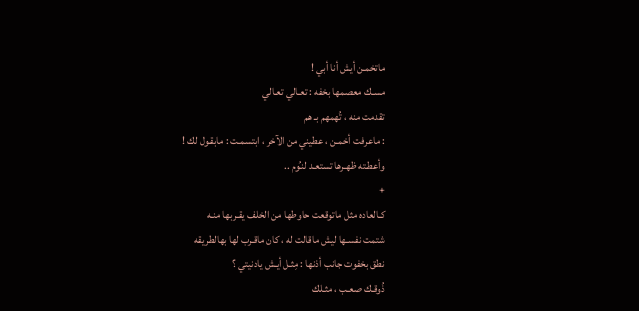ماتخمـن أيش أنا أبي !
مسـك معصمها بخفه : تعـالي تعـالي
تقدمت منه ، تُهمهم بـ هم
: ماعرفت أخمـن ، عطيني من الآخر ، ابتسمـت : مابقـول لك !
وأعطـته ظهـرها تستعـد لنـُوم ..
+
كـالعاده مثل ماتوقعت حاوطها من الخلف يقـربها منـه
شتمت نفسـها ليش ماقالت له ، كان ماقـرب لها بهالطريقه
نطق بخفوت جانب أذنها : مِثـل أيـش يادنيتي ؟
ذُوقـك صعـب ، مثـلك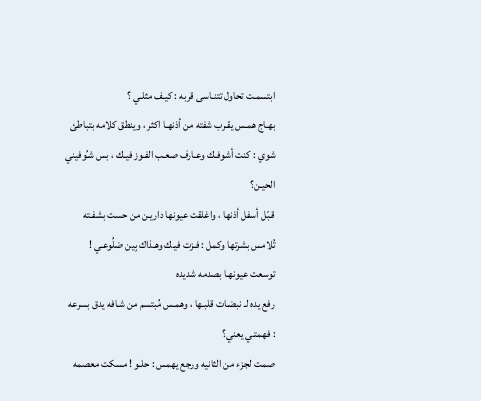ابتسمـت تحاول تتنـاسى قربه : كيـف مثلـي ؟
بهـاج همـس يقـرب شفته من أذنهـا اكثر ، وينطق كلامه بتباطئ شوي : كنت أشوفـك وعـارف صعـب الفـوز فيـك ، بس شـُوفيني الحيـن؟
قـبّل أسفل أذنها ، واغلقت عيونها داريـن من حست بشفـته تُلامس بشرتها وكمل : فـزت فيـك وهـذاك بِين ضلُوعـي !
توسعت عيونهـا بصدمه شديده
رفع يده لـ نبضـات قلبـها ، وهمـس مُبتسم من شـافه يدق بسرعه
: فهمتـي يعني؟
صمت لجزء من الثانيه ورجع يهمس : حلـو ! مسكت معصمه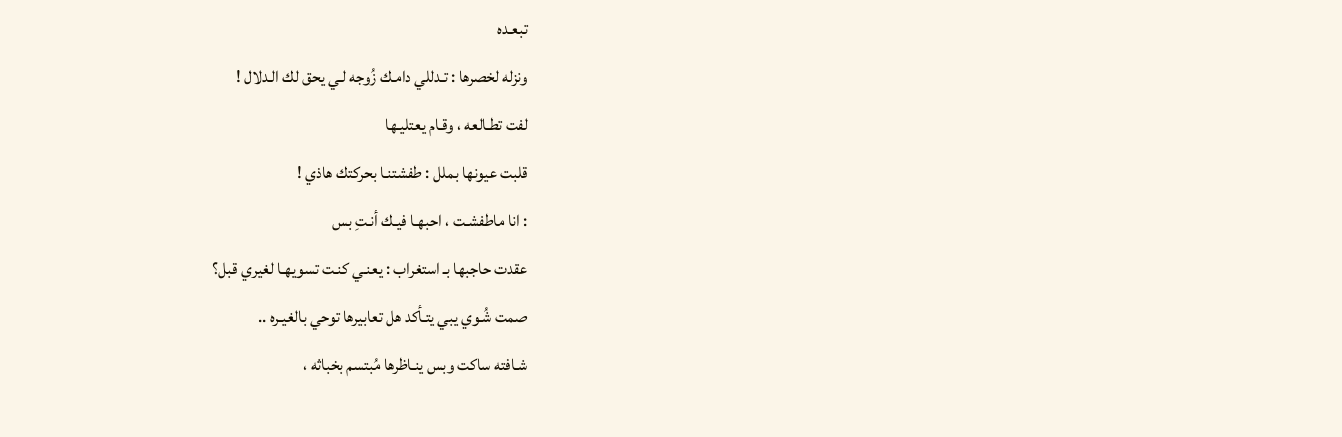تبعـده
ونزله لخصرها : تـدللي دامـك زُوجه لـي يحق لك الـدلال !
لفت تطـالعه ، وقـام يعتليـها
قلبت عيونها بملل : طفشتنـا بحركتك هاذي !
: انا ماطفشـت ، احبهـا فيـك أنـتِ بس
عقدت حاجبها بـ استغراب : يعنـي كنـت تسويهـا لغيري قبل؟
صمت شُـوي يبي يتـأكد هل تعابيرها توحي بالغيـره ..
شـافته ساكت وبس ينـاظرها مُبتسم بخباثه ،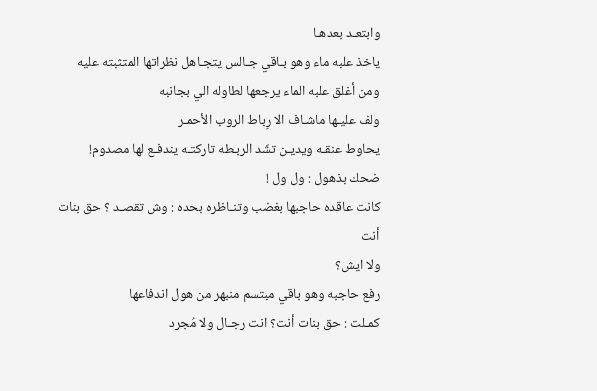وابتعـد بعدهـا
ياخذ علبه ماء وهو بـاقي جـالس يتجـاهل نظراتها المتثبته عليه
ومن أغلق علبه الماء يرجعها لطاوله الي بجانبه
ولف عليـها ماشـاف الا رِباط الروب الأحمـر
يحاوط عنقـه ويديـن تشّد الربـطه تاركتـه يندفـع لها مصدوم!
ضحك بذهول : ول ول !
كانت عاقده حاجبها بغضب وتنـاظره بحده : وش تقصـد ؟ حق بنات أنت
ولا ايش؟
رفع حاجبه وهو باقي مبتسم منبهر من هول اندفاعها
كمـلت : حق بنات أنت؟ انت رجـال ولا مُجرد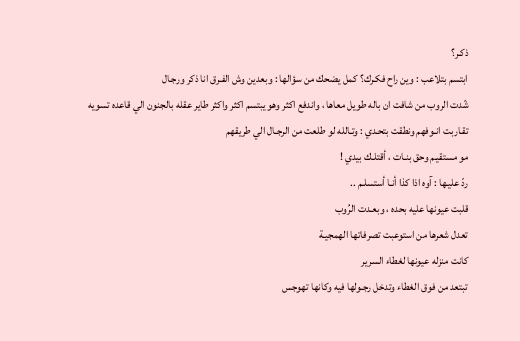ذكـر؟
ابتسم بتلاعب : وين راح فكـرك؟ كمل يضحك من سؤالها : وبعدين وش الفـرق انا ذكر ورجـال
شّدت الروب من شافت ان باله طويل معاها ، واندفع اكثر وهو يبتسم اكثر واكثر طاير عقله بالجنون الي قاعده تسويه
تقـاربت انـوفهم ونطقت بتحـدي : وتـالله لو طلعت من الرجـال الي طريقهم
مو مستقيـم وحق بنـات ، أقتلـك بيدي !
ردّ عليـها : آوه اذا كذا أنـا أستسلـم ..
قلبت عيونها عليه بحده ، وبعـدت الرُوب
تعدل شعرها من استوعبت تصرفاتها الهمجيـة
كانت منزله عيونها لغطاء السرير
تبتعد من فوق الغطاء وتدخل رجـولها فيه وكانها تهوجس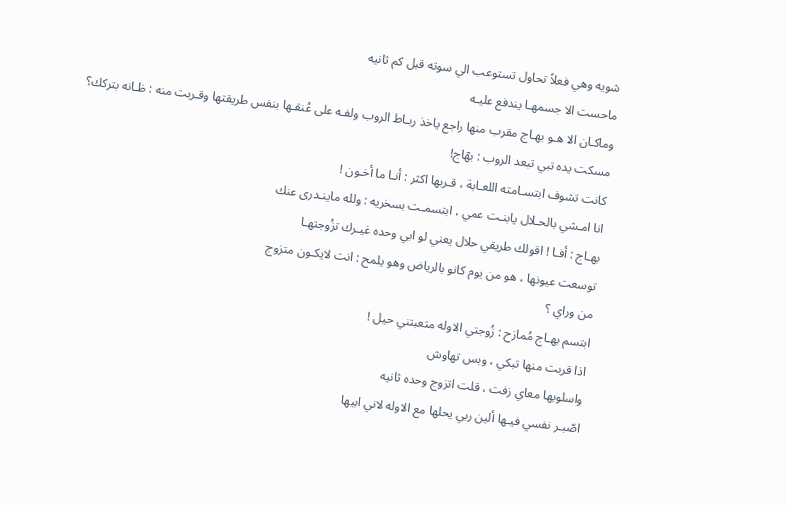شويه وهي فعلاً تحاول تستوعب الي سوته قبل كم ثانيه
ماحست الا جسمهـا يندفع عليـه
وماكـان الا هـو بهـاج مقرب منها راجع ياخذ ربـاط الروب ولفـه على عُنقـها بنفس طريقتها وقـربت منه : ظـانه بتركك؟
مسكت يده تبي تبعد الروب : بهٓاج!
كانت تشوف ابتسـامته اللعـابة ، قـربها اكثر : أنـا ما أخـون !
انا امـشي بالحـلال يابنـت عمي ، ابتسمـت بسخريه : ولله ماينـدرى عنك
بهـاج : أفـا ! اقولك طريقي حلال يعني لو ابي وحده غيـرك تزُوجتهـا
توسعت عيونها ، هو من يوم كانو بالرياض وهو يلمح : انت لايكـون متزوج
من وراي ؟
ابتسم بهـاج مُمازح : زُوجتي الاوله متعبتني حيل !
اذا قربت منها تبكي ، وبس تهاوش
واسلوبها معاي زفت ، قلت اتزوج وحده ثانيه
اصّبـر نفسي فيـها ألين ربي يحلها مع الاوله لاني ابيها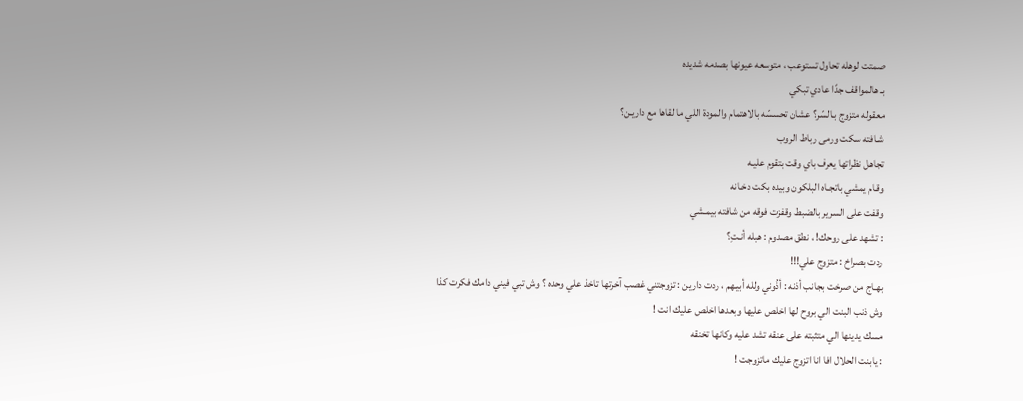صمتت لوهله تحاول تستوعب ، متوسعه عيونها بصدمه شديده
بـ هالمواقف جدًا عادي تبكي
معقوله متزوج بـالسّر؟ عشان تحسسّه بالاهتمام والمودة اللي ما لقاها مع داريـن؟
شـافته سكت ورمى رباط الروب
تجاهل نظراتها يعرف باي وقت بتقوم عليـه
وقـام يمشي باتجـاه البلكون وبيده بكت دخـانه
وقفت على السرير بالضبط وقفزت فوقه من شافته بيمـشي
: تشهد على روحك! ، نطق مصدوم : هبله أنـتِ؟
ردت بصراخ : متزوج علي!!!
بهـاج من صرخت بجانب أذنه : أذُوني ولله أبيـهم ، ردت دارين : تزوجتني غصب آخرتها تاخذ علي وحده ؟ وش تبي فيني دامك فكرت كذا
وش ذنب البنت الي بروح لها اخلص عليها وبعدها اخلص عليك انت !
مسك يدينها الي متثبته على عنقه تشد عليه وكانها تخنقه
: يابنت الحلال افا انا اتزوج عليك ماتزوجت !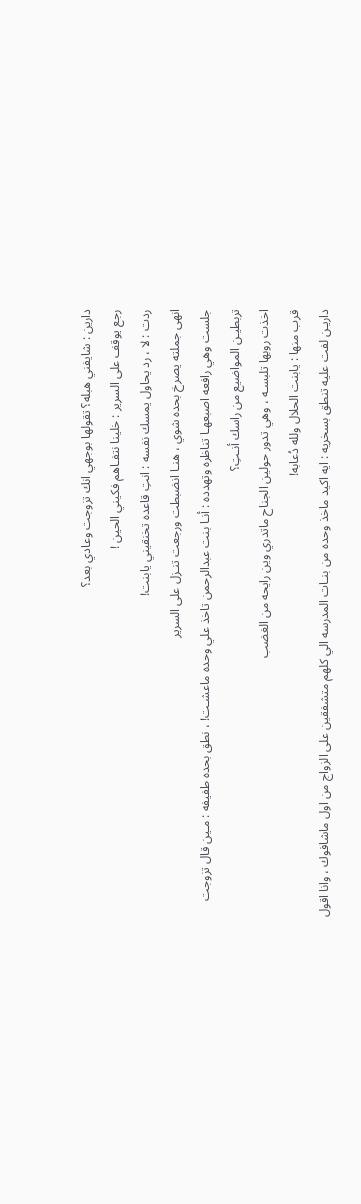دارين : شايفني هبله؟ تقولها بوجهي انك تزوجت وعادي بعد؟
رجع يوقف على السرير : خلينا نتفـاهم فكيني الحين !
ردت : لا ، رد يحاول يمسك نفسه : انتِ قاعده تخنقيني يابنت!
انهى جملته يصرخ بحده شوي ، هنـا انضبطت ورجعت تنـزل على السرير
جلست وهي رافعه اصبعهـا تناظره وتهدده : أنـا بنت عبدالرحمن تاخذ علي وحده ماعشـت! ، نطق بحده طفيفه : مـين قال تزوجت تربطيـن المواضيع من راسك أنـتِ؟
اخذت روبها تلبسـه ، وهي تدور حولين الجناح ماتدري وين رايحه من الغضب
قرب منها : يابنت الحلال ولله دُعابه!
داريـن لفت عليه تنطق بسخريه : ايه اكيد ماخذ وحده من بنـات المدرسه الي كلهم متشفقين على الزواج من اول ماشافوك ، وانا اقول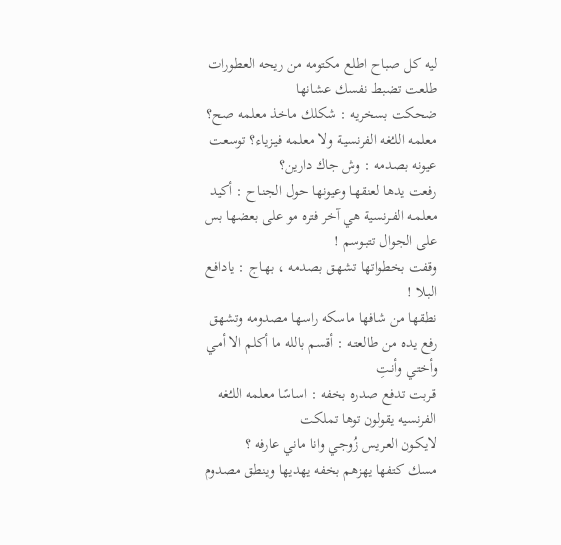ليه كل صباح اطلع مكتومه من ريحه العطورات طلعت تضبط نفسك عشانها
ضحكت بسخريه : شكلك ماخذ معلمه صح؟
معلمه اللـُغه الفرنسيـة ولا معلمه فيـزياء؟ توسعت عيونه بصدمه : وش جاك دارين؟
رفعت يدها لعنقهـا وعيونها حول الجنـاح : أكيد معلمـه الفـرنسية هي آخر فتره مو على بعضها بس على الجوال تتبـوسم !
وقفت بخطواتها تشهـق بصدمه ، بهـاج : يادافـع البـلا !
نطقها من شافها ماسكه راسها مصدومه وتشهق
رفع يده من طالعتـه : أقسم بالله ما أكلم الا أمـي وأختـي وأنـتِ
قـربت تدفع صدره بخفه : اساسًا معلمه اللـُغه الفرنسيه يقولون توها تملكت
لايكـون العـريس زُوجـي وانا ماني عارفه ؟
مسك كتفها يهزهم بخفه يهديها وينطق مصدوم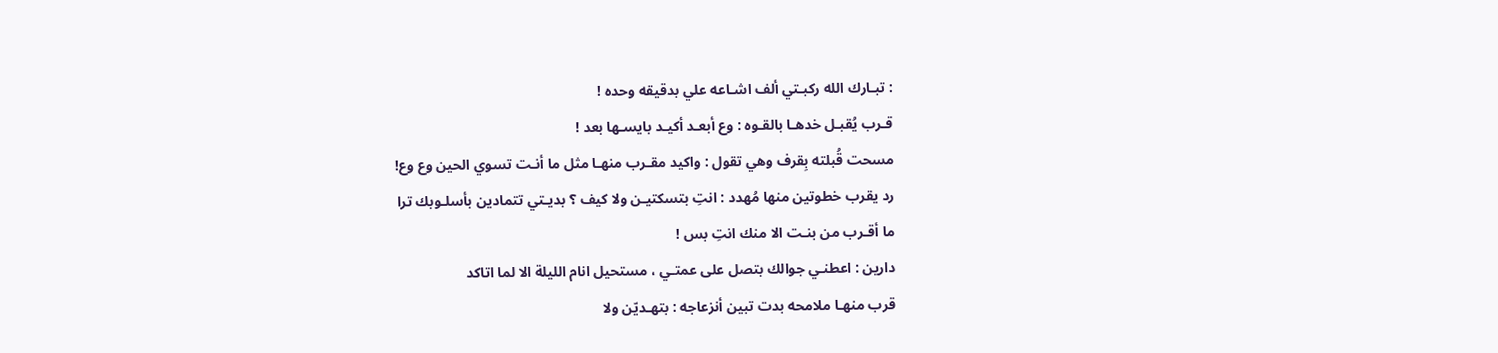: تبـارك الله ركبـتي ألف اشـاعه علي بدقيقه وحده !
قـرب يُقبـل خدهـا بالقـوه : وع أبعـد أكيـد بايسـها بعد !
مسحت قُبلته بِقرف وهي تقول : واكيد مقـرب منهـا مثل ما أنـت تسوي الحين وع وع!
رد يقرب خطوتين منها مُهدد : انتِ بتسكتيـن ولا كيف ؟ بديـتي تتمادين بأسلـوبك ترا
ما أقـرب من بنـت الا منك انتِ بس !
دارين : اعطنـي جوالك بتصل على عمتـي ، مستحيل انام الليلة الا لما اتاكد
قرب منهـا ملامحه بدت تبين أنزعاجه : بتهـديّن ولا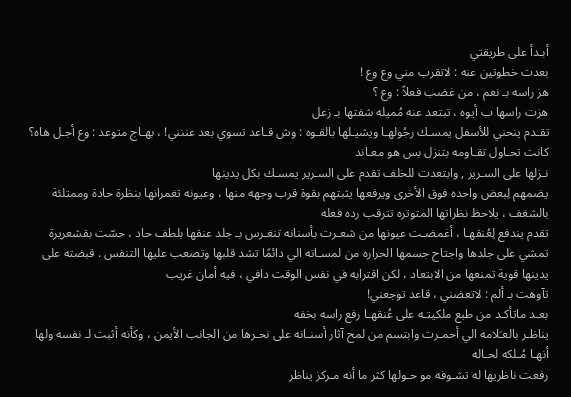أبـدأ على طريقتي
بعدت خطوتين عنه : لاتقرب مني وع وع !
هز راسه بـ نعم ، من غضب فعلاً : وع ؟
هزت راسها ب أيوه ، تبتعد عنه مُميله شفتها بـ زعل
تقـدم ينحني للأسفل يمسـك رجُولهـا ويشيـلها بالقـوه : وش قـاعد تسوي بعد عننني! ، بهـاج متوعد : وع أجـل هاه؟
كانت تحـاول تقـاومه بتنزل بس هو معـاند
نـزلها على السـرير , وابتعدت للخلف تقدم على السـرير يمسـك بكل يدينها
يضمهم لِبعض واحده فوق الأخرى ويرفعها يثبتهم بقوة قرب وجهه منها ، وعيونه تغمرانها بنظرة حادة وممتلئة بالشغف ، يلاحظ نظراتها المتوتره تترقب رده فعله
تقدم يندفع لِعُنقهـا ، أغمضـت عيونها من شعـرت بأسنانه تنغـرس بـ جلد عنقها بلطف حاد ، حسّت بقشعريرة تمشي على جلدها واجتاح جسمها الحراره من لمسـاته الي دائمًا تشد قلبها وتصعب عليها التنفس . قبضته على يدينها قوية تمنعها من الابتعاد ، لكن اقترابه في نفس الوقت دافي ، فيه أمان غريب
تآوهت بـ ألم : لاتعضني ، قاعد توجعني!
بعـد ماتأكـد من طبع ملكيتـه على عُنقهـا رفع راسه بخفه
يناظـر بالعـَلامه الي أحمـرت وابتسم من لمح آثار أسنـانه على نحـرها من الجانب الأيمن ، وكأنه أثبت لـ نفسه ولها أنهـا مُـلكه لحـاله
رفعت ناظريها له تشـوفه مو حـولها كثر ما أنه مـركز يناظر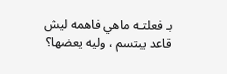بـ فعلتـه ماهي فاهمه ليش قاعد يبتسم ، وليه يعضها؟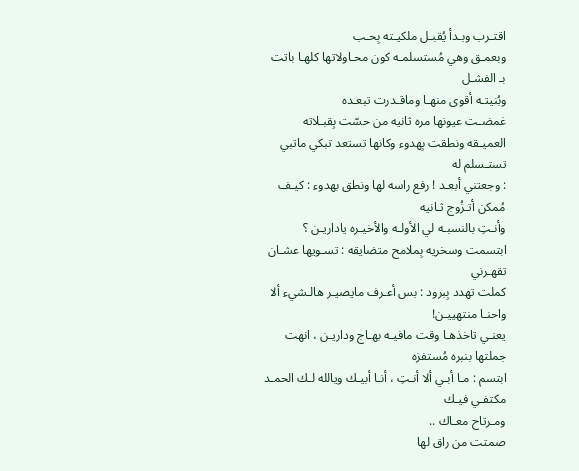اقتـرب وبـدأ يُقبـل ملكيـته بِحـب
وبعمـق وهي مُستسلمـه كون محـاولاتها كلهـا باتت بـ الفشـل
وبُنيتـه أقوى منهـا وماقـدرت تبعـده
غمضـت عيونها مره ثانيه من حسّت بِقبـلاته العميـقه ونطقت بِهدوء وكانها تستعد تبكي ماتبي تستـسلم له
: وجعتني أبعـد ! رفع راسه لها ونطق بهدوء : كيـف مُمكن أتـزُوج ثـانيه
وأنـتِ بالنسبـه لي الأولـه والأخيـره ياداريـن ؟
ابتسمت وسخريه بِملامح متضايقه : تسـويها عشـان تقهـرني
كملت تهدد بِبرود : بس أعـرف مايصيـر هالـشيء ألا واحنـا منتهييـن!
يعنـي تاخذهـا وقت مافيـه بهـاج وداريـن ، انهت جملتها بنبره مُستفزه
ابتسم : مـا أبـي ألا أنـتِ ، أنـا أبيـك ويالله لـك الحمـد مكتفـي فيـك
ومـرتاح معـاك ..
صمتت من راق لها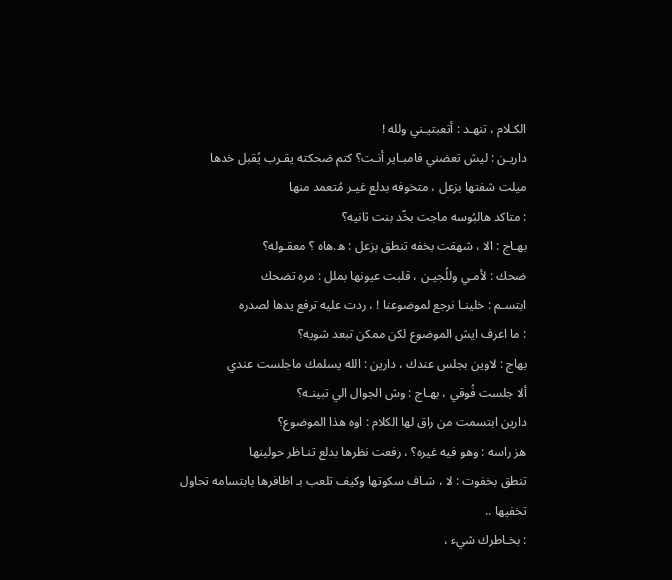الكـلام ، تنهـد : أتعبتيـني ولله !
داريـن : ليش تعضني فامبـاير أنـت؟ كتم ضحكته يقـرب يُقبل خدها
ميلت شفتها بزعل ، متخوفه بدلع غيـر مُتعمد منها
: متاكد هالبُوسه ماجت بخّد بنت ثانيه؟
بهـاج : الا ، شهقت بخفه تنطق بزعل : ه.هاه ؟ معقـوله؟
ضحك : لأمـي وللُجيـن ، قلبت عيونها بملل : مره تضحك
ابتسـم : خلينـا نرجع لموضوعنا ! ، ردت عليه ترفع يدها لصدره
: ما اعرف ايش الموضوع لكن ممكن تبعد شويه؟
بهاج : لاوين بجلس عندك ، دارين : الله يسلمك ماجلست عندي
ألا جلست فُوقي ، بهـاج : وش الجوال الي تبينـه؟
دارين ابتسمت من راق لها الكلام : اوه هذا الموضوع؟
هز راسه : وهو فيه غيره؟ ، رفعت نظرها بدلع تنـاظر حولينها
تنطق بخفوت : لا ، شـاف سكوتها وكيف تلعب بـ اظافرها بابتسامه تحاول تخفيها ..
: بخـاطرك شيء ،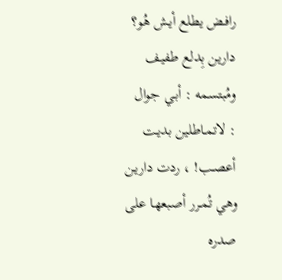رافـض يطلع أيـش هُو؟
دارين بِدلع طفيـف ومُبتسمه : أبـي جوال
: لاتمـاطلين بديـت أعصـب! ، ردت داريـن وهي تُمـرر أصبعهـا على صدره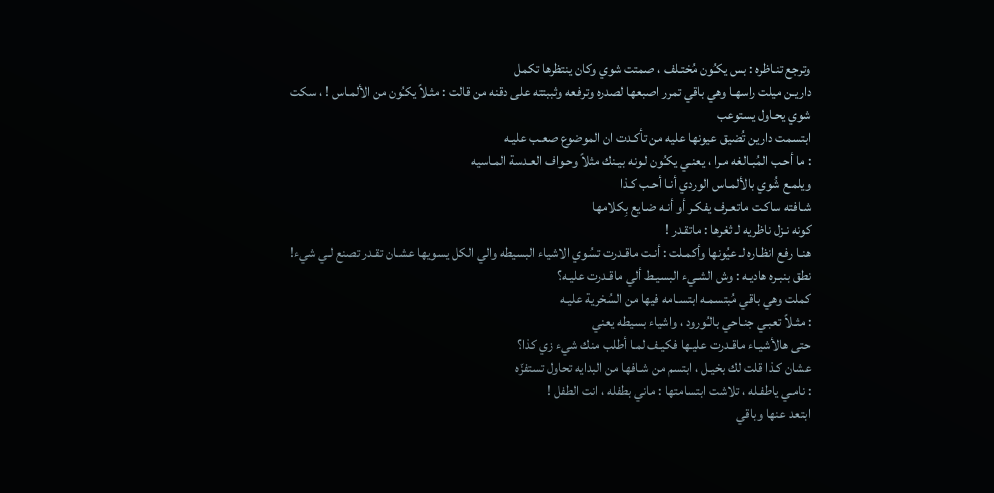وترجع تنـاظره : بس يكـُون مُختـلف ، صمتت شوي وكان ينتظرها تكمل
داريـن ميلت راسهـا وهي باقي تمرر اصبعها لصدره وترفعه وثببتته على دقنه من قالت : مثـلاً يكـُون من الألمـاس ! ، سكت شوي يحـاول يستوعب
ابتسمت دارين تُضيق عيونها عليه من تأكـدت ان الموضوع صعـب عليـه
: ما أحـب المُبـالغه مـرا ، يعنـي يكـُون لـونه بيـنك مثلاً وحـواف العـدسة المـاسيه
ويلمـع شُوي بالألمـاس الوردي أنـا أحـب كـذا
شـافته ساكـت ماتعـرف يفكـر أو أنـه ضـايع بِكلامها
كونه نـزل ناظريه لـ ثغرها : ماتقـدر !
هنـا رفع انظـاره لـ عيُونها وأكمـلت : أنـت ماقـدرت تسُوي الاشياء البسيطه والي الكل يسويها عشـان تقـدر تصنع لـي شيء!
نطق بنبـره هاديـه : وش الشـيء البسيـط ألي ماقـدرت عليـه؟
كملت وهي باقي مُبتسمـه ابتسـامه فيها من السُخرية عليـه
: مثـلاً تعبـي جنـاحي بالـُورود ، واشياء بسيطه يعني
حتى هالأشيـاء ماقـدرت عليـها فكيـف لمـا أطلب منك شيء زي كذا؟
عشان كـذا قلت لك بخيـل ، ابتسم من شـافها من البدايه تحاول تستفزّه
: نامـي ياطفـله ، تلاشت ابتسامتها : ماني بطفله ، انت الطفل !
ابتعد عنها وباقي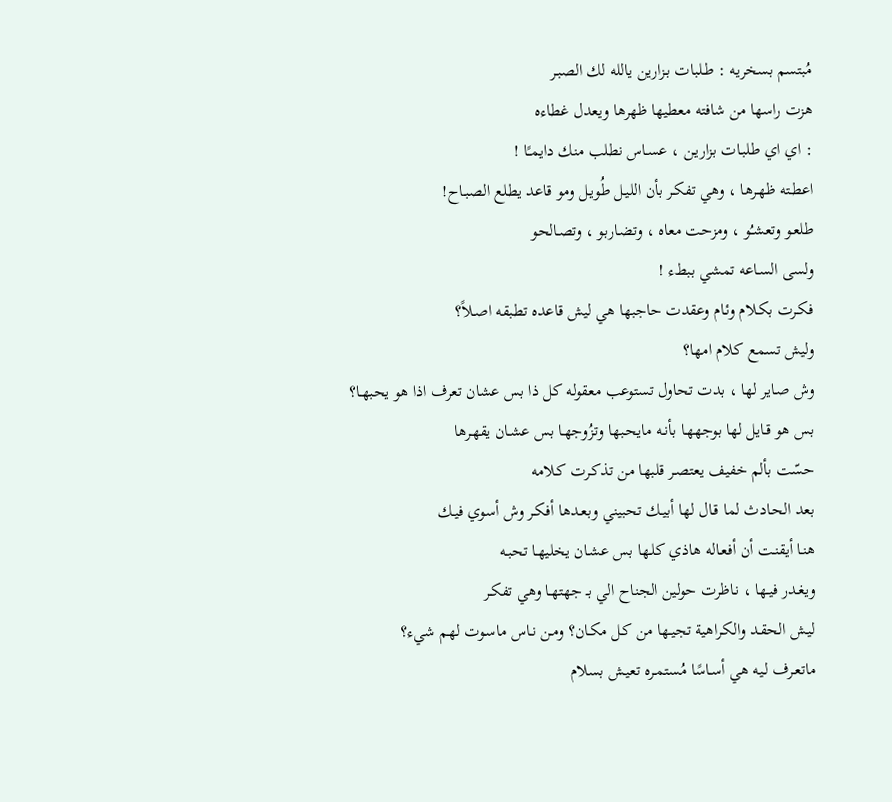مُبتسم بسخريه : طـلبات بـزارين يالله لك الصبـر
هزت راسها من شافته معطيها ظهرها ويعدل غطاءه
: اي اي طلبـات بزاريـن ، عسـاس نطلب منك دايمـًا !
اعطـته ظهـرها ، وهي تفكـر بأن الليـل طُويـل ومو قاعد يطلع الصبـاح!
طلعـو وتعشـُو ، ومزحت معاه ، وتضـاربو ، وتصـالحو
ولسى السـاعه تمشي ببطء !
فكـرت بكـلام وئـام وعقدت حاجبها هي ليش قاعده تطبقه اصـلاً؟
وليش تسمع كلام امها؟
وش صـاير لها ، بدت تحاول تستوعب معقوله كل ذا بس عشان تعرف اذا هو يحبهـا؟
بس هو قـايل لها بوجههـا بأنـه مايحـبها وتـزُوجهـا بس عشـان يقهـرها
حسّت بألم خفيف يعتصـر قلبها من تذكـرت كـلامه
بعد الحـادث لما قـال لها أبيـك تحبيني وبعـدها أفكـر وش أسوي فيـك
هنـا أيقنـت أن أفعـاله هاذي كلـها بس عشـان يخليهـا تحبـه
ويغـدر فيـها ، نـاظرت حولين الجناح الي بـ جهتهـا وهي تفكـر
ليـش الحقـد والكـراهية تجيـها من كـل مكـان؟ ومـن نـاس ماسـوت لهم شيء؟
ماتعـرف لـيه هي أسـاسًا مُستمـره تعيـش بسلام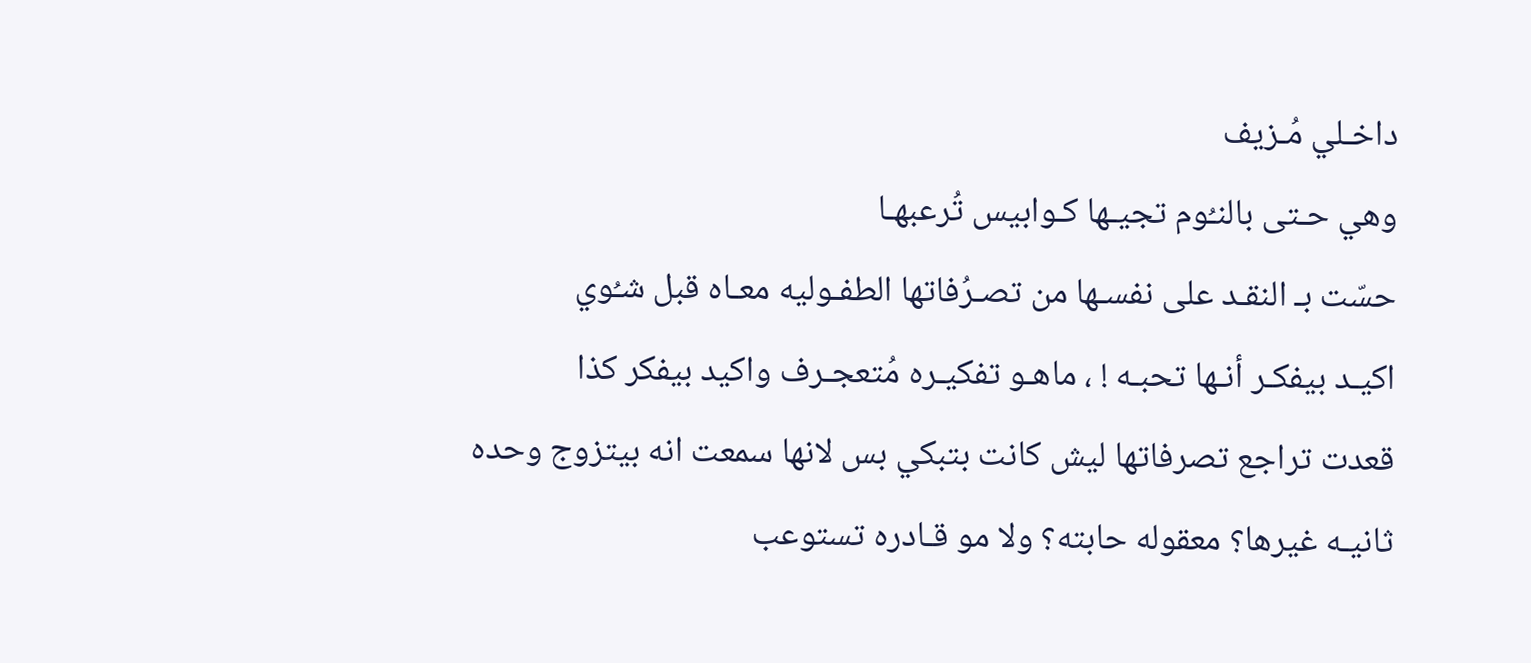داخـلي مُـزيف
وهي حـتى بالنـُوم تجيـها كـوابيس تُرعبهـا
حسّت بـ النقـد على نفسـها من تصـرُفاتها الطفـوليه معـاه قبل شـُوي
اكيـد بيفكـر أنـها تحبـه ! ، ماهـو تفكيـره مُتعجـرف واكيد بيفكر كذا
قعدت تراجع تصرفاتها ليش كانت بتبكي بس لانها سمعت انه بيتزوج وحده ثانيـه غيرها؟ معقوله حابته؟ ولا مو قـادره تستوعب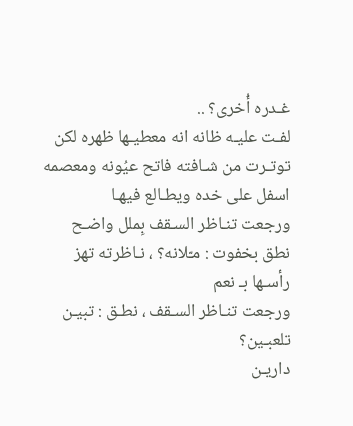غـدره أُخرى؟ ..
لفـت عليـه ظانه انه معطيـها ظهره لكن توتـرت من شـافته فاتح عيُونه ومعصمه اسفل على خده ويطـالع فيهـا
ورجعت تنـاظر السـقف بِملل واضـح
نطق بخفوت : مـّلانه؟ ، نـاظرته تهز رأسـها بـ نعم
ورجعت تنـاظر السـقف ، نطـق : تبيـن تلعبـين؟
داريـن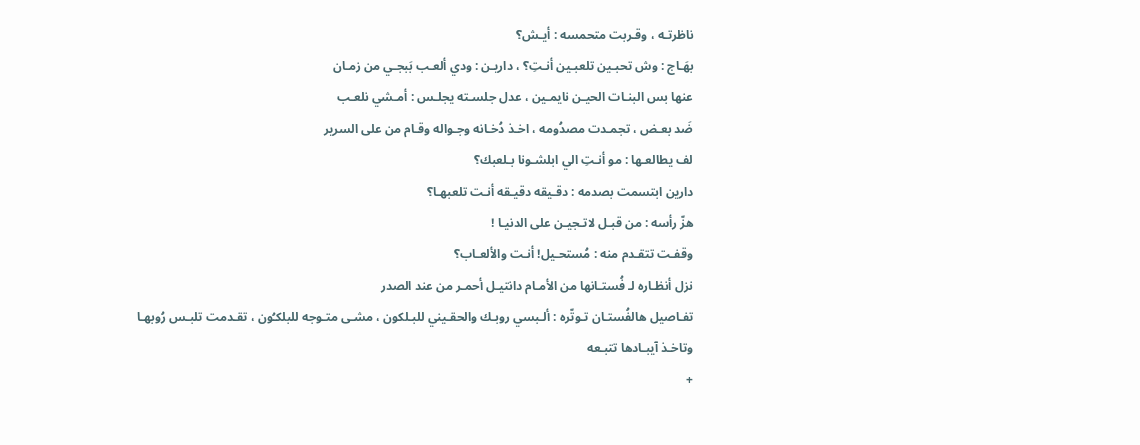ناظرتـه ، وقـربت متحمسه : أيـش؟
بهَـاج : وش تحبـين تلعبـين أنـتِ؟ ، داريـن : ودي ألعـب بَبجـي من زمـان
عنها بس البنـات الحيـن نايمـين ، عدل جلسـته يجلـس : أمـشي نلعـب
ضَد بعـض ، تجمـدت مصدُومه ، اخـذ دُخـانه وجـواله وقـام من على السرير
لف يطالعـها : مو أنـتِ الي ابلشـونا بـلعبك؟
دارين ابتسمت بصدمه : دقـيقه دقيـقه أنـت تلعبهـا؟
هزّ رأسه : من قبـل لاتـجيـن على الدنيـا !
وقفـت تتقـدم منه : مُستحـيل! أنـت والألعـاب؟
نزل أنظـاره لـ فُستـانها من الأمـام دانتيـل أحمـر من عند الصدر
تفـاصيل هالفُستـان تـوتّره : ألـبسي روبـك والحقـيني للبـلكون ، مشـى متـوجه للبلكـُون ، تقـدمت تلبـس رُوبهـا
وتاخـذ آيبـادها تتبـعه
+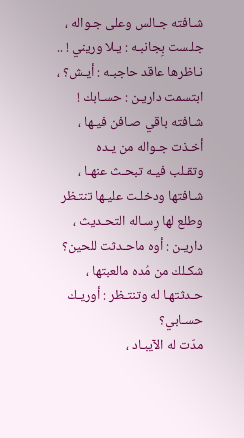شـافته جـالس وعلى جـواله ، جلـست بِجانبـه : يـلا وريني ! ..
نـاظرها عاقد حاجبـه : أيـش؟ ، ابتسمت داريـن : حسـابك !
شـافته باقي صـافن فيـها ، أخـذت جـواله من يـده
وتقـلب فيـه تبحـث عنهـا ، شـافتها ودخلـت عليـها تنتـظر
وطلع لها رِسـاله التحـديث ، داريـن : أوه ماحـدثت للحين؟ شكـلك من مُده مالعبتها ، حـدثتهـا له وتنتـظر : أوريـك حسـابي؟
مدّت له الآيبـاد ،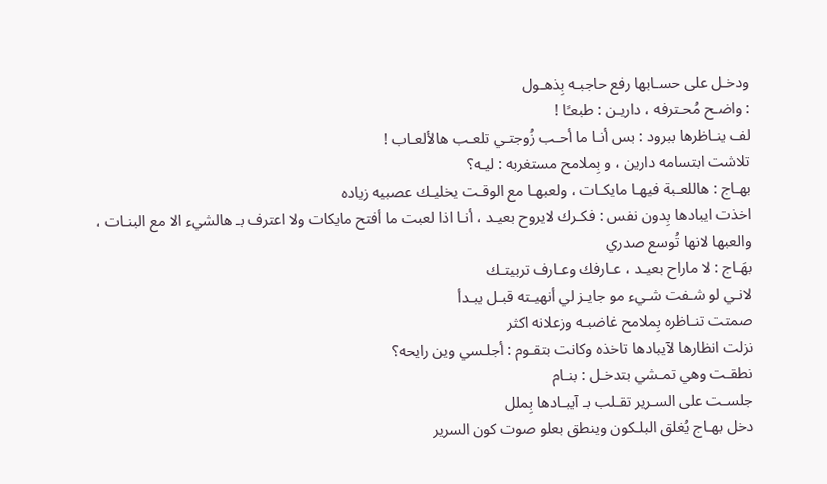ودخـل على حسـابها رفع حاجبـه بِذهـول
: واضـح مُحـترفه ، داريـن : طبعـًا !
لف ينـاظرها ببرود : بس أنـا ما أحـب زُوجتـي تلعـب هالألعـاب !
تلاشت ابتسامه دارين ، و بِملامح مستغربه : ليـه؟
بهـاج : هاللعـبة فيهـا مايكـات ، ولعبهـا مع الوقـت يخليـك عصبيه زياده
اخذت ايبادها بِدون نفس : فكـرك لايروح بعيـد ، أنـا اذا لعبت ما أفتح مايكات ولا اعترف بـ هالشيء الا مع البنـات ، والعبها لانها تُوسع صدري
بهَـاج : لا ماراح بعيـد ، عـارفك وعـارف تربيتـك
لانـي لو شـفت شـيء مو جايـز لي أنهيـته قبـل يبـدأ
صمتت تنـاظره بِملامح غاضبـه وزعلانه اكثر
نزلت انظارها لآيبادها تاخذه وكانت بتقـوم : أجلـسي وين رايحه؟
نطقـت وهي تمـشي بتدخـل : بنـام
جلسـت على السـرير تقـلب بـ آيبـادها بِملل
دخل بهـاج يُغلق البلـكون وينطق بعلو صوت كون السرير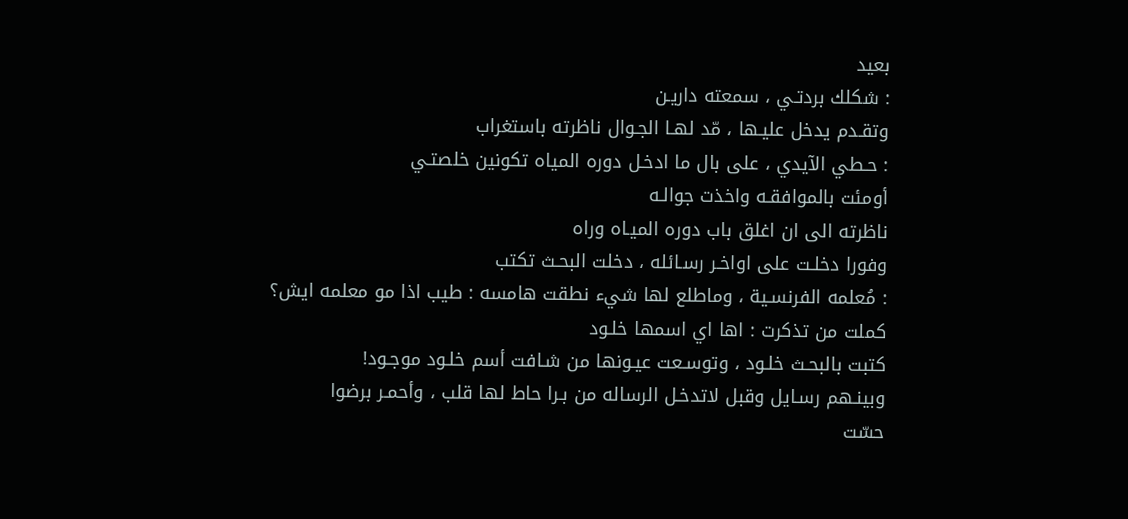بعيد
: شكلك بردتـي ، سمعته داريـن
وتقـدم يدخل عليـها ، مّد لهـا الجـوال ناظرته باستغراب
: حـطي الآيدي ، على بال ما ادخـل دوره المياه تكونين خلصتـي
أومئت بالموافقـه واخذت جوالـه
ناظرته الى ان اغلق باب دوره الميـاه وراه
وفورا دخلـت على اواخـر رسـائله ، دخلت البحـث تكتب
: مُعلمه الفرنسـية ، وماطلع لها شيء نطقت هامسه : طيب اذا مو معلمه ايش؟
كملت من تذكرت : اها اي اسمها خلـود
كتبت بالبحـث خلـود ، وتوسـعت عيـونها من شـافت أسم خلـود موجـود!
وبينـهم رسـايل وقبل لاتدخـل الرساله من بـرا حاط لها قلب ، وأحمـر برضوا
حسّت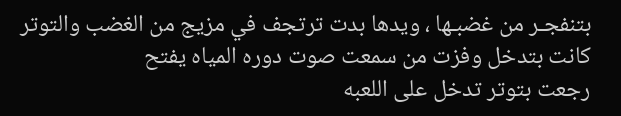بتنفجـر من غضبـها ، ويدها بدت ترتجف في مزيج من الغضب والتوتر
كانت بتدخل وفزت من سمعت صوت دوره المياه يفتح
رجعت بتوتر تدخل على اللعبه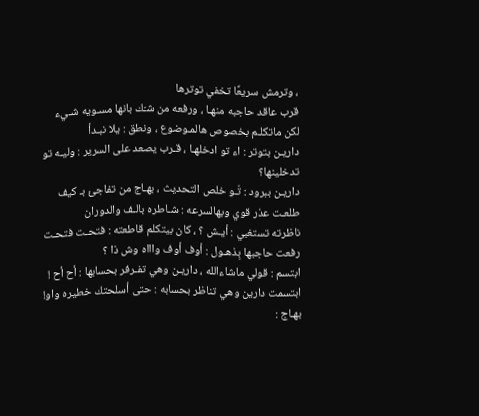، وترمش سريعًا تخفي توترها
قرب عاقد حاجبه منهـا ، ورفعه من شـّك بانها مسـويه شـيء
لكن ماتكلـم بخصوص هالمـوضوع ، ونطق : يلا نبـدأ
داريـن بتوتر : اء تو ادخلهـا ، قـرب يصعد على السرير : وليـه تو تدخلينها؟
داريـن ببرود : تّـو خلص التحديث ، بهـاج من تفاجئ بـ كيف طلعـت عذر قوي وبهالسرعه : شـاطره بالـف والدوران
ناظرته تستغبي : أيـش ؟ ، كان بيتكلم قاطعته : فتحـت فتحـت
رفعت حاجبها بِذهـول : أوف أوف واااه وش ذا ؟
ابتسم : قولي ماشاءالله ، داريـن وهي تفـرفر بحسابها : أح أح !
ابتسمت دارين وهي تناظر بحسابه : حتى أسلحتك خطيره واو!
بهـاج :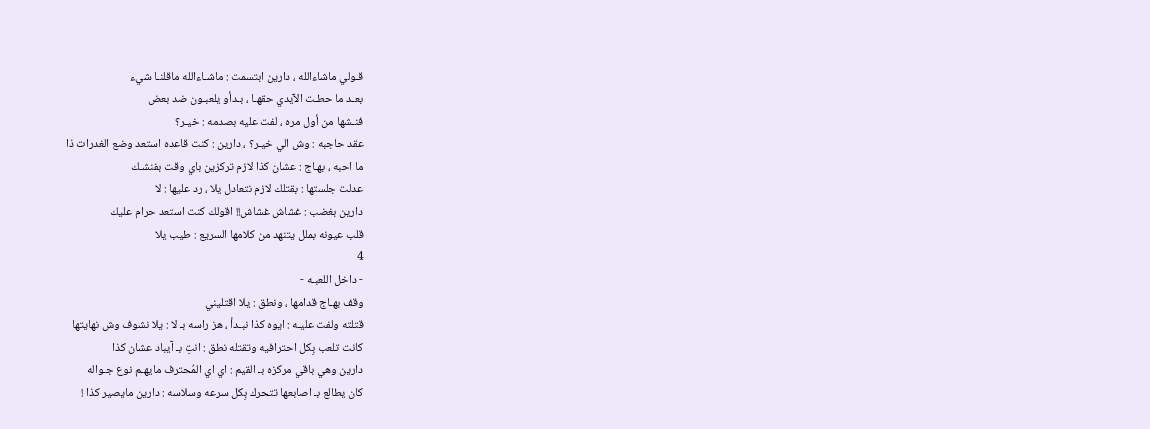قـولي ماشاءالله ، دارين ابتسمت : ماشـاءالله ماقلنـا شيء
بعـد ما حطـت الآيدي حقهـا ، بـدأو يلعبـون ضد بعض
فنـشها من أول مره ، لفت عليه بصدمه : خيـر؟
عقد حاجبه : وش الي خيـر؟ ، دارين : كنت قاعده استعد وضع الغدرات ذا
ما احبه ، بهـاج : عشان كذا لازم تركزين باي وقت بفنشـك
عدلت جلستها : بقتلك لازم نتعادل يلا ، رد عليها : لا
دارين بغضب : غشاش غشاش!! اقولك كنت استعد حرام عليك
قلب عيونه بملل يتنهد من كلامها السريع : طيب يلا
4
- داخل اللعبـه -
وقف بهـاج قدامها ، ونطق : يلا اقتليني
قتلته ولفت عليـه : ايوه كذا نبـدأ ، هز راسه بـ لا : يلا نشوف وش نهايتها
كانت تلعب بِكل احترافيه وتقتله نطق : انتِ بـ آيباد عشان كذا
دارين وهي باقي مركزه بـ القيم : اي اي المُحترف مايهـم نوع جـواله
كان يطالع بـ اصابعها تتحرك بِكل سرعه وسلاسه : دارين مايصير كذا !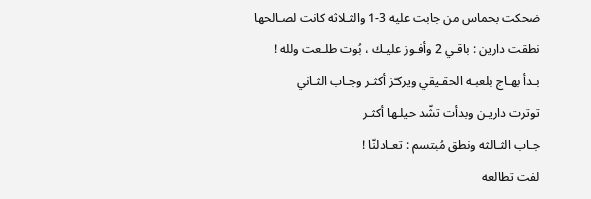ضحكت بحماس من جابت عليه 3-1 والثـلاثه كانت لصـالحها
نطقت دارين : باقـي 2 وأفـوز عليـك ، بُوت طلـعت ولله !
بـدأ بهـاج بلعبـه الحقـيقي ويركـّز أكثـر وجـاب الثـاني
توترت داريـن وبدأت تشّد حيلـها أكثـر
جـاب الثـالثه ونطق مُبتسم : تعـادلنّا !
لفت تطالعه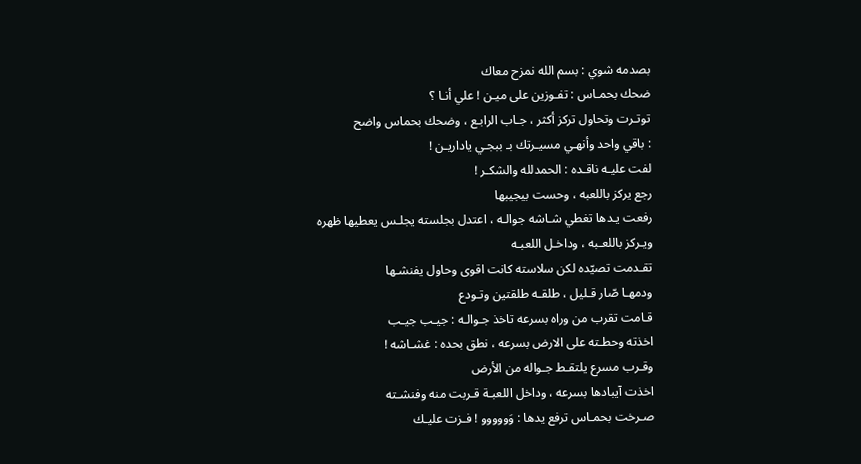بصدمه شوي : بسم الله نمزح معاك
ضحك بحمـاس : تفـوزين على ميـن ! علي أنـا ؟
توتـرت وتحاول تركز أكثر ، جـاب الرابـع ، وضحك بحماس واضح
: باقي واحد وأنهـي مسيـرتك بـ ببجـي ياداريـن !
لفت عليـه ناقـده : الحمدلله والشكـر !
رجع يركز باللعبه ، وحست بيجيبها
رفعت يـدها تغطي شـاشه جوالـه ، اعتدل بجلسته يجلـس يعطيها ظهره
ويـركز باللعـبه ، وداخـل اللعبـه
تقـدمت تصيّده لكن سلاسته كانت اقوى وحاول يفنشـها
ودمهـا صّار قـليل ، طلقـه طلقتين وتـودع
قـامت تقرب من وراه بسرعه تاخذ جـوالـه : جيـب جيـب
اخذته وحطـته على الارض بسرعه ، نطق بحده : غشـاشه !
وقـرب مسرع يلتقـط جـواله من الأرض
اخذت آيبادها بسرعه ، وداخل اللعبـة قـربت منه وفنشـته
صـرخت بحمـاس ترفع يدها : وَووووو ! فـزت عليـك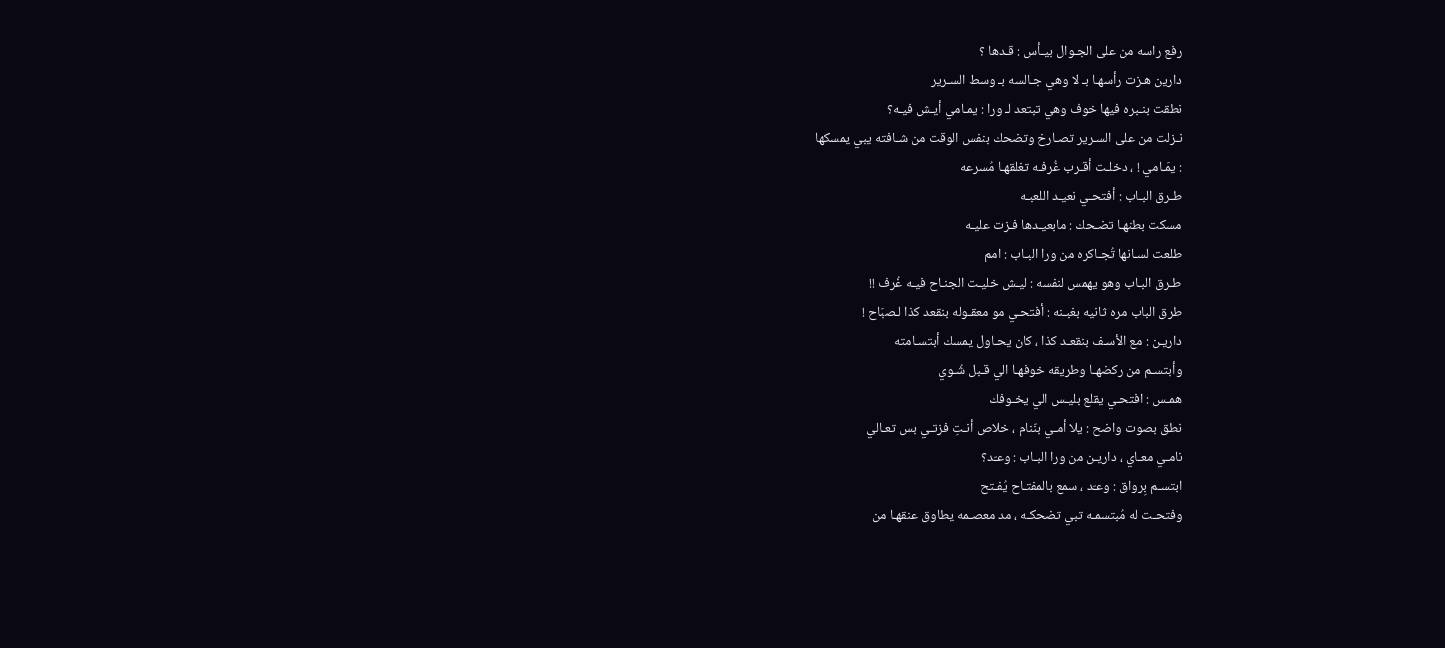رفع راسه من على الجـوال بيـأس : قـدها ؟
دارين هـزت رأسهـا بـ لا وهي جـالسه بـ وسط السـرير
نطقت بنـبره فيها خوف وهي تبتعد لـ ورا : يمـامي أيـش فيـه؟
نـزلت من على السـرير تصـارخ وتضحك بنفس الوقت من شـافته يبي يمسكها
: يمَـامي ! ، دخلـت أقـرب غُرفـه تغلقهـا مُسرعه
طـرق البـاب : أفتحـي نعيـد اللعبـه
مسكت بطنهـا تضـحك : مابعيـدها فـزت عليـه
طلعت لسـانها تُجـاكره من ورا البـاب : امم
طـرق البـاب وهو يهمس لنفسه : ليـش خليـت الجنـاح فيـه غُرف !!
طرق الباب مره ثانيه بغبـنه : أفتحـي مو معقـوله بنقعد كذا لـصبَاح !
داريـن : مع الأسـف بنقعـد كذا ، كان يحـاول يمسك أبتسـامته
وأبتسـم من ركضهـا وطريقه خوفهـا الي قـبل شُـوي
همـس : افتحـي يقلع بليـس الي يخـوفك
نطق بصوت واضح : يلا أمـي بنّنام ، خلاص أنـتِ فزتـي بس تعـالي
نامـي معـاي ، داريـن من ورا البـاب : وعـّد؟
ابتسـم بِرواق : وعـّد ، سمع بالمفتـاح يُفـتح
وفتحـت له مُبتسمـه تبي تضحكـه ، مد معصـمه يطاوق عنقهـا من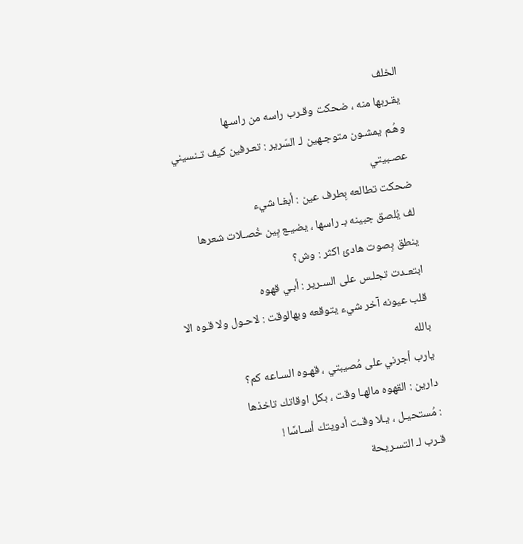الخلف
يقـربها منه ، ضحكت وقـرب راسه من راسـها
وهُـم يمشـون متوجـهين لـ السّرير : تعـرفين كيف تـنسيني عصـبيتي
ضحكت تطالعه بِطرف عين : أبغـا شيء
لف يُلصق جبينه بـ راسها ، يضيـع بِين خُصـلات شعرها
ينطق بِصوت هادئ اكثر : وش؟
ابتعـدت تجلـس على السـرير : أبـي قهوه
قلب عيونه آخر شيء يتوقعه وبهالوقت : لاحـول ولا قـوه الا بالله
يارب أجرني على مُصيبتي ، قهـوه السـاعه كم؟
دارين : القهوه مالهـا وقت ، بكل اوقاتك تاخذها
: مُستحيـل ، يـلا وقـت أدويتك أسـاسًا !
قـرب لـ التسـريحة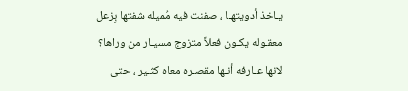يـاخذ أدويتهـا ، صفنت فيه مُميله شفتها بِزعل
معقـوله يكـون فعلاً متزوج مسيـار من وراها؟
لانها عـارفه أنـها مقصـره معاه كثـير ، حتى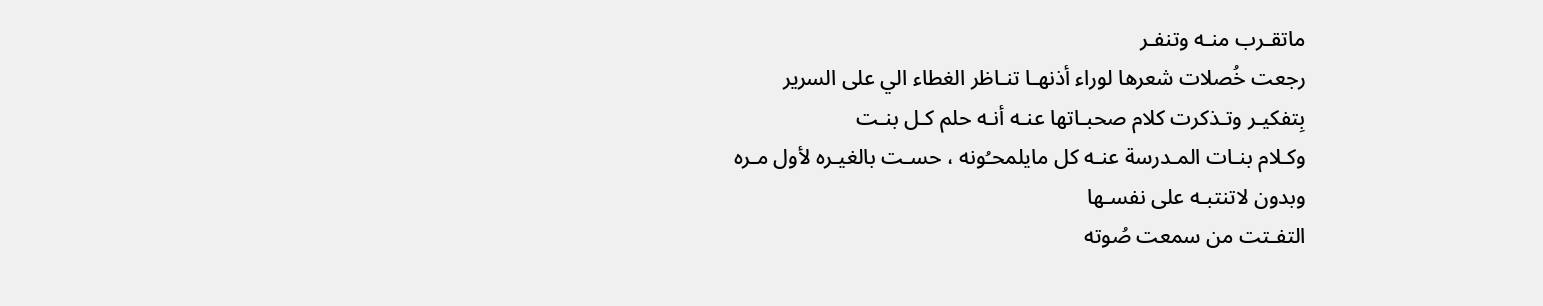ماتقـرب منـه وتنفـر
رجعت خُصلات شعرها لوراء أذنهـا تنـاظر الغطاء الي على السرير
بِتفكيـر وتـذكرت كلام صحبـاتها عنـه أنـه حلم كـل بنـت
وكـلام بنـات المـدرسة عنـه كل مايلمحـُونه ، حسـت بالغيـره لأول مـره
وبدون لاتنتبـه على نفسـها
التفـتت من سمعت صُوته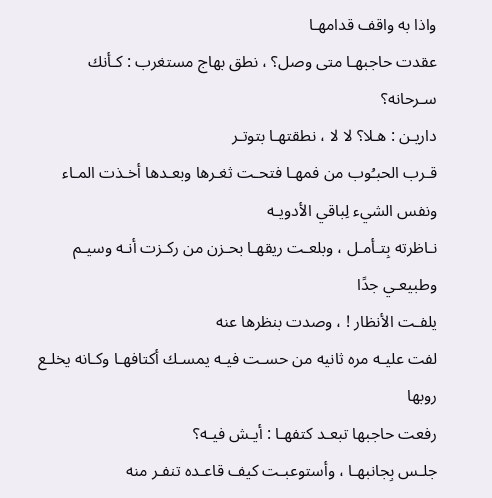واذا به واقف قدامهـا
عقدت حاجبهـا متى وصل؟ ، نطق بهاج مستغرب : كـأنك سـرحانه؟
داريـن : هـلا؟ لا لا ، نطقتهـا بتوتـر
قـرب الحبـُوب من فمهـا فتحـت ثغـرها وبعـدها أخـذت المـاء
ونفس الشيء لِباقي الأدويـه
نـاظرته بِتـأمـل ، وبلعـت ريقهـا بحـزن من ركـزت أنـه وسيـم وطبيعـي جدًا
يلفـت الأنظار ! ، وصدت بنظرها عنه
لفت عليـه مره ثانيه من حسـت فيـه يمسـك أكتافهـا وكـانه يخلـع روبها
رفعت حاجبها تبعـد كتفهـا : أيـش فيـه؟
جلـس بِجانبهـا ، وأستوعبـت كيف قاعـده تنفـر منه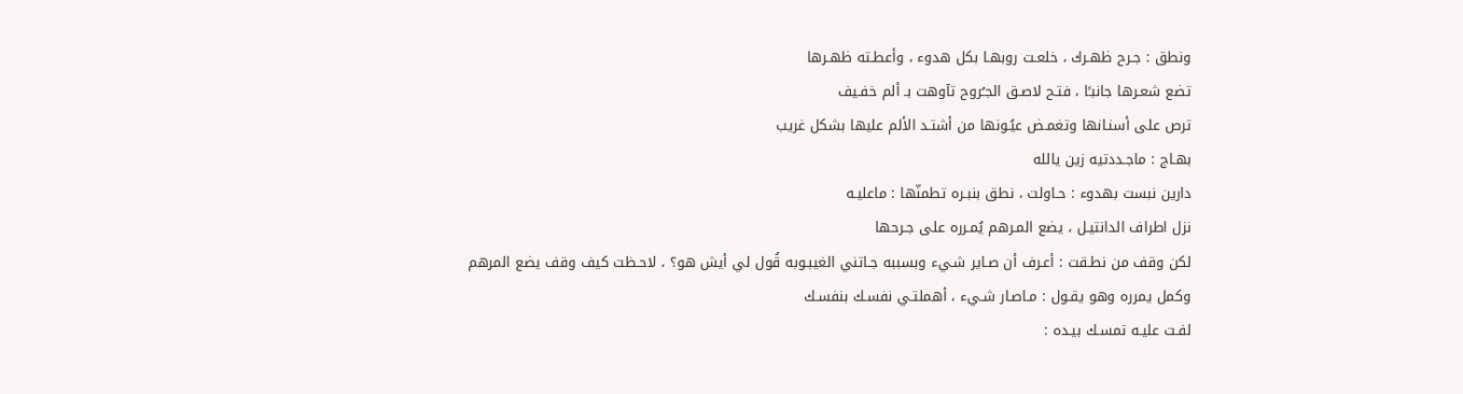ونطق : جـرح ظهـرك ، خلعـت روبهـا بكل هدوء ، وأعطـته ظهـرها
تضع شعـرها جانبـًا ، فتـح لاصـق الجـُروح تآوهت بـ ألم خفـيف
ترص على أسنـانها وتغمـض عيُـونها من أشتـد الألم عليها بشكل غريب
بهـاج : ماجـددتيه زين يالله
دارين نبست بهدوء : حـاولت ، نطق بنبـره تطمنّها : ماعليـه
نزل اطراف الدانتيـل ، يضع المـرهم يُمـرره على جـرحها
لكن وقف من نطـقت : أعـرف أن صـاير شـيء وبسببه جـاتني الغيبـوبه قُول لي أيش هو؟ ، لاحـظت كيف وقف يضع المرهم
وكمل يمرره وهو يقـول : مـاصـار شـيء ، أهملتـي نفسـك بنفسـك
لفـت عليـه تمسـك بيـده :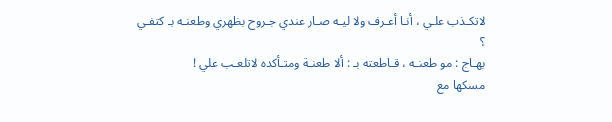لاتكـذب علـي ، أنـا أعـرف ولا ليـه صـار عندي جـروح بظهري وطعنـه بـ كتفـي ؟
بهـاج : مو طعنـه ، قـاطعته بـ : ألا طعنـة ومتـأكده لاتلعـب علي !
مسكها مع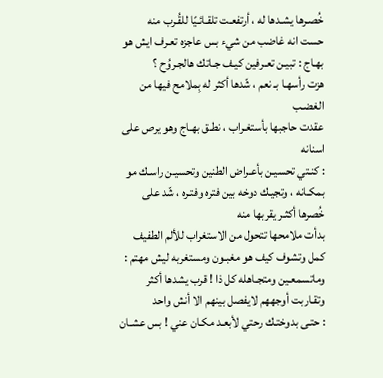خُصـرها يشـدها له ، أرتفعـت تلقـائـيًا للقُـرب منه
حست انه غاضب من شيء بس عاجزه تعـرف ايش هو
بهـاج : تبيـن تعـرفين كيـف جـاتك هالجـروُح ؟
هزت رأسهـا بـ نعم ، شّدها أكثر له بِملامح فيها من الغضـب
عقدت حاجبها بأستغـراب ، نطـق بهـاج وهو يرص على اسنانه
: كنـتي تحسيـن بأعـراض الطنين وتحسيـن راسـك مو بمكـانه ، وتجيـك دوخه بين فتره وفتـره ، شّد على خُصرها أكثـر يقربها منه
بدأت ملامحها تتحول من الاستغراب للألم الطفيف
كمل وتشوف كيف هو مغبـون ومستغربه ليش مهتم : وماتسمعـين ومتجـاهله كل ذا ! قرب يشدها أكثر وتقـاربت أوجههم لايفصل بينهم الا أنش واحد
: حتـى بدوختـك رحتي لأبعـد مكـان عني ! بس عشـان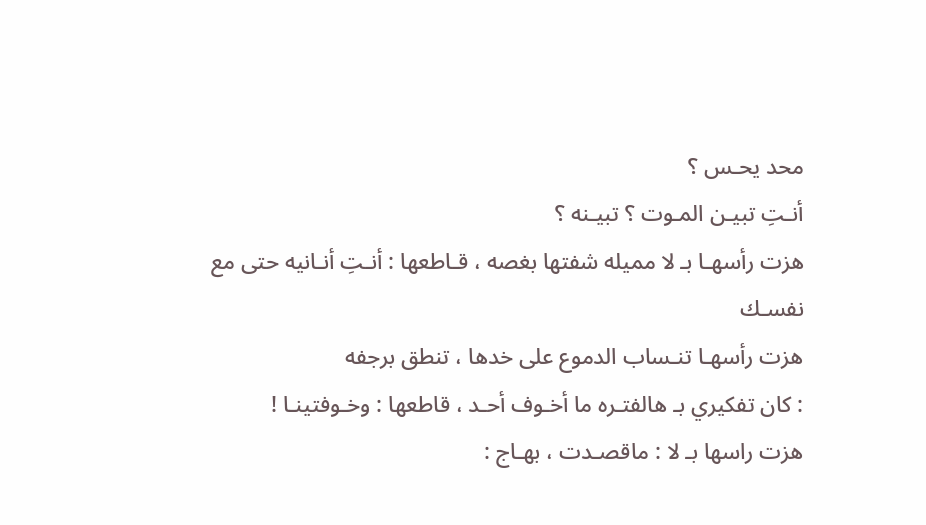محد يحـس ؟
أنـتِ تبيـن المـوت ؟ تبيـنه ؟
هزت رأسهـا بـ لا مميله شفتها بغصه ، قـاطعها : أنـتِ أنـانيه حتى مع نفسـك
هزت رأسهـا تنـساب الدموع على خدها ، تنطق برجفه
: كان تفكيري بـ هالفتـره ما أخـوف أحـد ، قاطعها : وخـوفتينـا !
هزت راسها بـ لا : ماقصـدت ، بهـاج :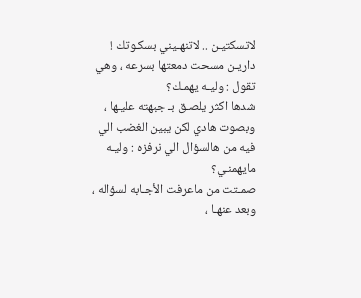لاتسكتيـن .. لاتنهـيني بسكـوتك ! داريـن مسحت دمعتها بسرعه ، وهي تقول : وليـه يهمـك؟
شدها اكثر يلصـق بـ جبهته عليـها ، وبصوت هادي لكن يبين الغضب الي فيه من هالسؤال الي نرفزه : وليـه مايهمنـي؟
صمـتت من ماعرفت الأجـابه لسؤاله ، وبعد عنهـا ،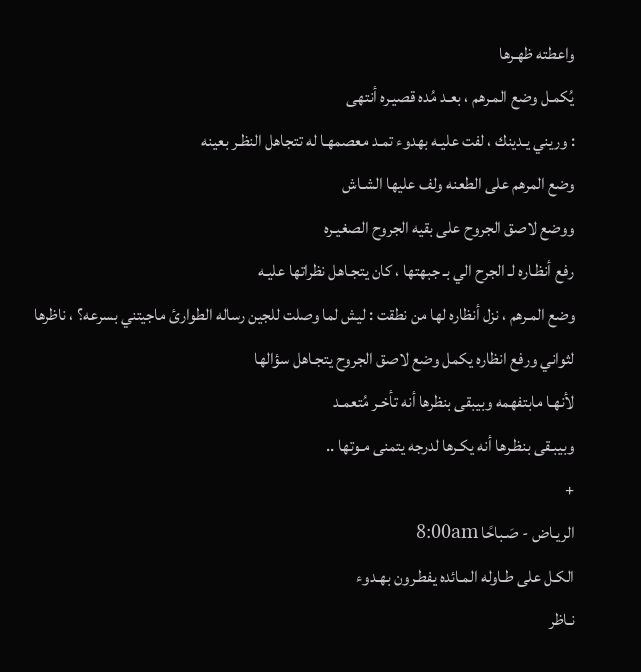واعطته ظهـرها
يُكمـل وضع المـرهم ، بعـد مُده قصيـره أنتهى
: وريني يـدينك ، لفت عليـه بهدوء تمـد معصمهـا له تتجاهل النظـر بعينه
وضع المرهم على الطعنه ولف عليها الشـاش
ووضع لاصق الجروح على بقيه الجروح الصغيـره
رفع أنظـاره لـ الجرح الي بـ جبهتها ، كان يتجـاهل نظراتها عليـه
وضع المـرهم ، نزل أنظاره لها من نطقت : ليش لما وصلت للجين رساله الطوارئ ماجيتني بسرعه؟ ، ناظرها لثواني ورفع انظاره يكمل وضع لاصق الجروح يتجـاهل سؤالها
لأنهـا مابتفهمه وبيبقى بنظرها أنه تأخـر مُتعمـد
وبيبـقى بنظـرها أنه يكـرها لدرجه يتمنى مـوتها ..
+
الريـاض - صَـباحًا 8:00am
الكـل على طـاوله المـائده يفطـرون بهـدوء
نـاظر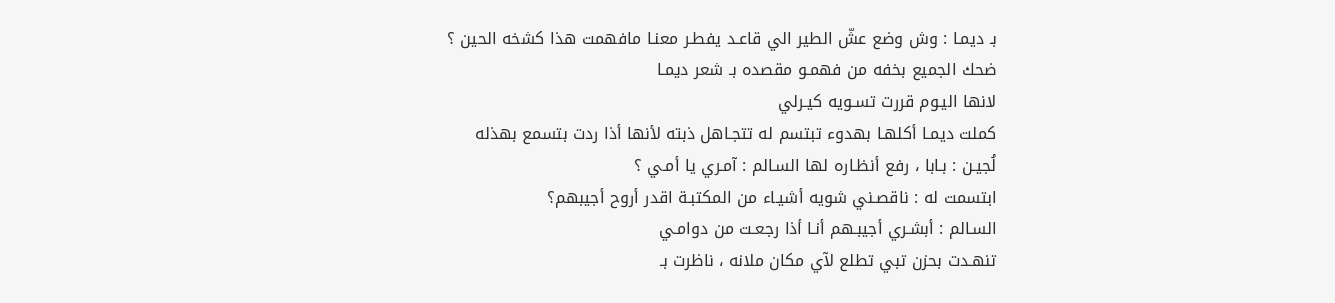بـ ديمـا : وش وضع عشّ الطير الي قاعـد يفطـر معنـا مافهمت هذا كشخه الحين ؟
ضحك الجميع بخفه من فهمـو مقصده بـ شعر ديمـا
لانها اليـوم قررت تسـويه كيـرلي
كملت ديمـا أكلهـا بهدوء تبتسم له تتجـاهل ذبته لأنها أذا ردت بتسمع بهذله
لُجيـن : بـابا ، رفع أنظـاره لها السـالم : آمـري يا أمـي ؟
ابتسمت له : ناقصـني شويه أشيـاء من المكتبـة اقدر أروح أجيبهم؟
السـالم : أبشـري أجيبـهم أنـا أذا رجعـت من دوامـي
تنهـدت بحزن تبي تطلع لآي مكان ملانه ، ناظرت بـ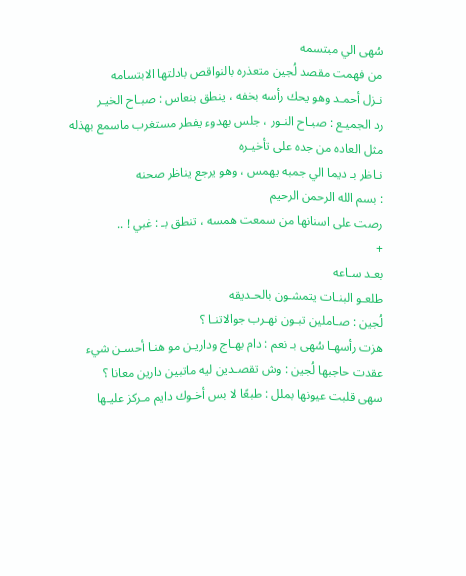سُهى الي مبتسمه
من فهمت مقصد لُجين متعذره بالنواقص بادلتها الابتسامه
نـزل أحمـد وهو يحك رأسه بخفه ، ينطق بنعاس : صبـاح الخيـر
رد الجميـع : صبـاح النـور ، جلس بهدوء يفطر مستغرب ماسمع بهذله مثل العاده من جده على تأخيـره
نـاظر بـ ديما الي جمبه يهمس ، وهو يرجع يناظر صحنه
: بسم الله الرحمن الرحيم
رصت على اسنانها من سمعت همسه ، تنطق بـ : غبي ! ..
+
بعـد سـاعه
طلعـو البنـات يتمشـون بالحـديقه
لُجين : صـاملين تبـون نهـرب جوالاتنـا ؟
هزت رأسهـا سُهى بـ نعم : دام بهـاج وداريـن مو هنـا أحسـن شيء
عقدت حاجبها لُجين : وش تقصـدين ليه ماتبين دارين معانا ؟
سهى قلبت عيونها بملل : طبعًا لا بس أخـوك دايم مـركز عليـها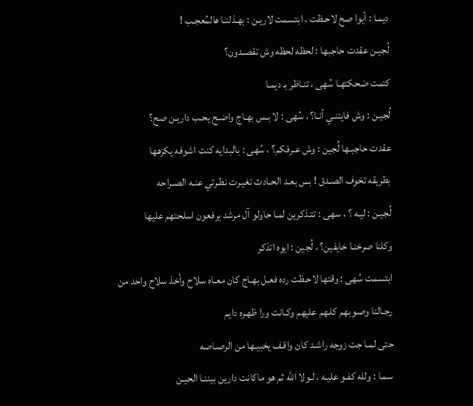ديمـا : أيوا صح لاحـظت ، ابتسمت لاريـن : بهـذلنـا هالمُعجـب !
لُجيـن عقدت حاجبها : لحظه لحظه وش تقصـدون؟
كتمت ضحكتهـا سُهى ، تنـاظر بـ ديمـا
لُجيـن : وش فايتنـي أنـا؟ ، سُهى : لا بـس بهـاج واضـح يحـب داريـن صح؟
عقدت حاجبـها لُجين : وش عـرفكم؟ ، سُهى : بالبدايه كنت اشوفه يكرهها
بطريقه تخوف الصـدق ! بس بعـد الحـادث تغيـرت نظـرتي عنـه الصـراحه
لُجيـن : ليـه ؟ ، سهى : تتـذكرين لمـا حاولو آل مرشد يرفعون اسلحتهم عليها
وكلنا صرخنـا خايفين؟ ، لُجين : ايوه اتذكر
ابتسمت سُهى : وقتها لاحـظت رده فعـل بهـاج كان معـاه سلاح وأخذ سلاح واحد من رجـالنا وصـوبهم كلـهم عليهم وكـانت ورا ظهـره دايم
حتى لمـا جت زوجه راشـد كان واقـف يخبيـها من الرصـاصه
سمـا : ولله كفـو عليـه ، لـولا الله ثم هو ماكانت دارين بيننـا الحيـن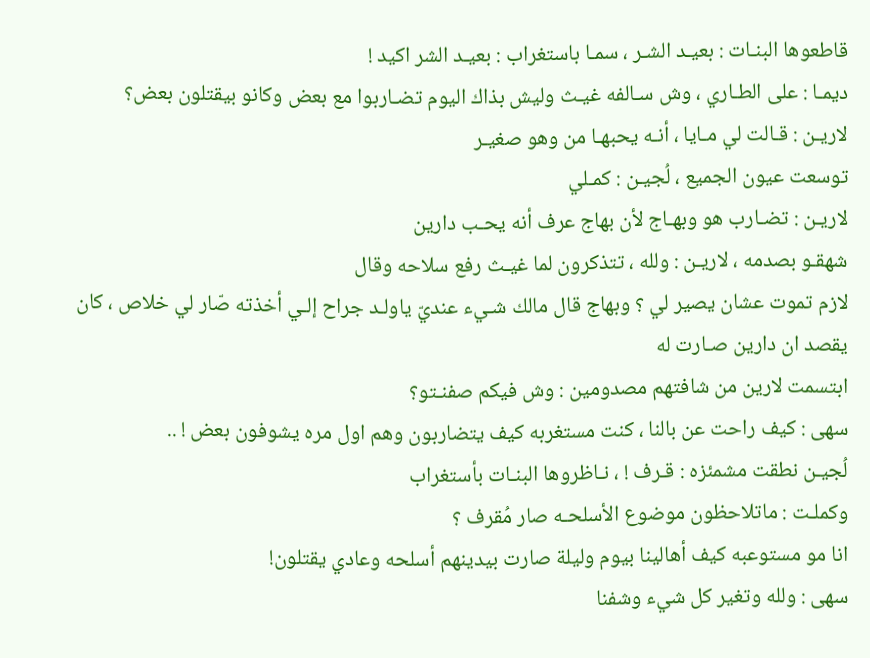قاطعوها البنـات : بعيـد الشـر ، سمـا باستغراب : بعيـد الشر اكيد !
ديمـا : على الطـاري ، وش سـالفه غيـث وليش بذاك اليوم تضـاربوا مع بعض وكانو بيقتلون بعض؟
لاريـن : قـالت لي مـايا ، أنـه يحبهـا من وهو صغيـر
توسعت عيون الجميع ، لُجيـن : كمـلي
لاريـن : تضـارب هو وبهـاج لأن بهاج عرف أنه يحـب دارين
شهقـو بصدمه ، لاريـن : ولله ، تتذكرون لما غيـث رفع سلاحه وقال
لازم تموت عشان يصير لي ؟ وبهاج قال مالك شـيء عنديّ ياولـد جراح إلـي أخذته صّار لي خلاص ، كان يقصد ان دارين صـارت له
ابتسمت لارين من شافتهم مصدومين : وش فيكم صفنـتو؟
سهى : كيف راحت عن بالنا ، كنت مستغربه كيف يتضاربون وهم اول مره يشوفون بعض ! ..
لُجيـن نطقت مشمئزه : قـرف ! ، نـاظروها البنـات بأستغراب
وكملـت : ماتلاحظون موضوع الأسلحـه صار مُقرف ؟
انا مو مستوعبه كيف أهالينا بيوم وليلة صارت بيدينهم أسلحه وعادي يقتلون!
سهى : ولله وتغير كل شيء وشفنا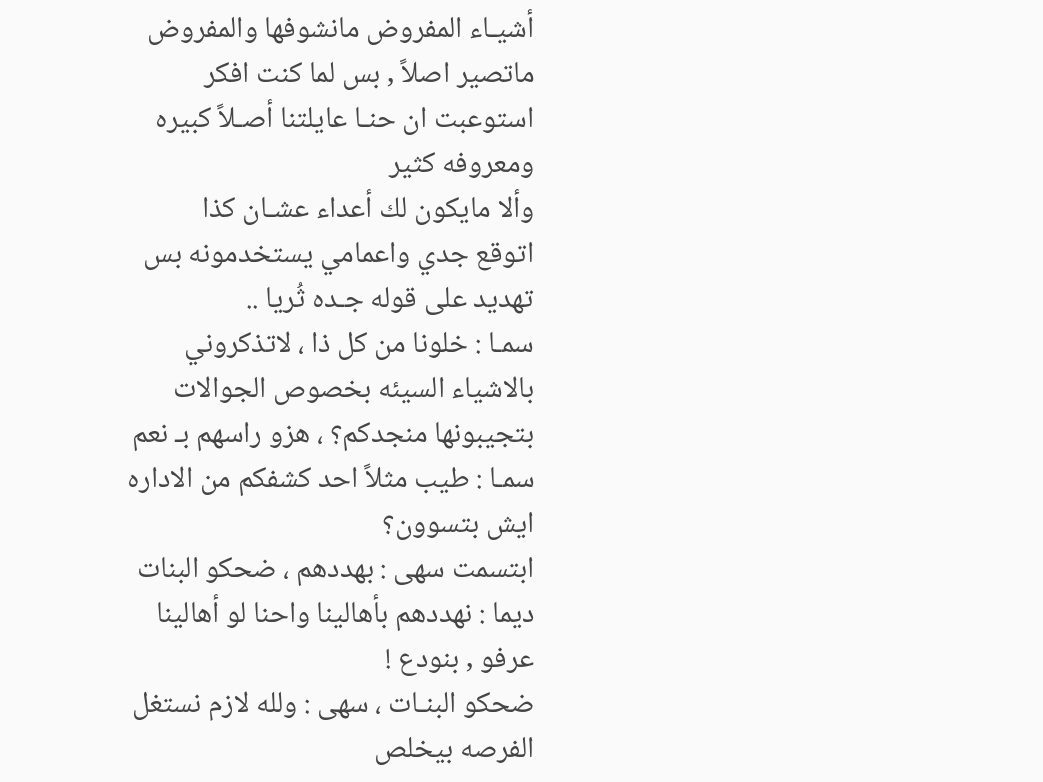أشيـاء المفروض مانشوفها والمفروض ماتصير اصلاً , بس لما كنت افكر استوعبت ان حنـا عايلتنا أصـلاً كبيره ومعروفه كثير
وألا مايكون لك أعداء عشـان كذا
اتوقع جدي واعمامي يستخدمونه بس تهديد على قوله جـده ثُريا ..
سمـا : خلونا من كل ذا ، لاتذكروني بالاشياء السيئه بخصوص الجوالات
بتجيبونها منجدكم؟ ، هزو راسهم بـ نعم
سمـا : طيب مثلاً احد كشفكم من الاداره ايش بتسوون؟
ابتسمت سهى : بهددهم ، ضحكو البنات
ديما : نهددهم بأهالينا واحنا لو أهالينا عرفو , بنودع !
ضحكو البنـات ، سهى : ولله لازم نستغل الفرصه بيخلص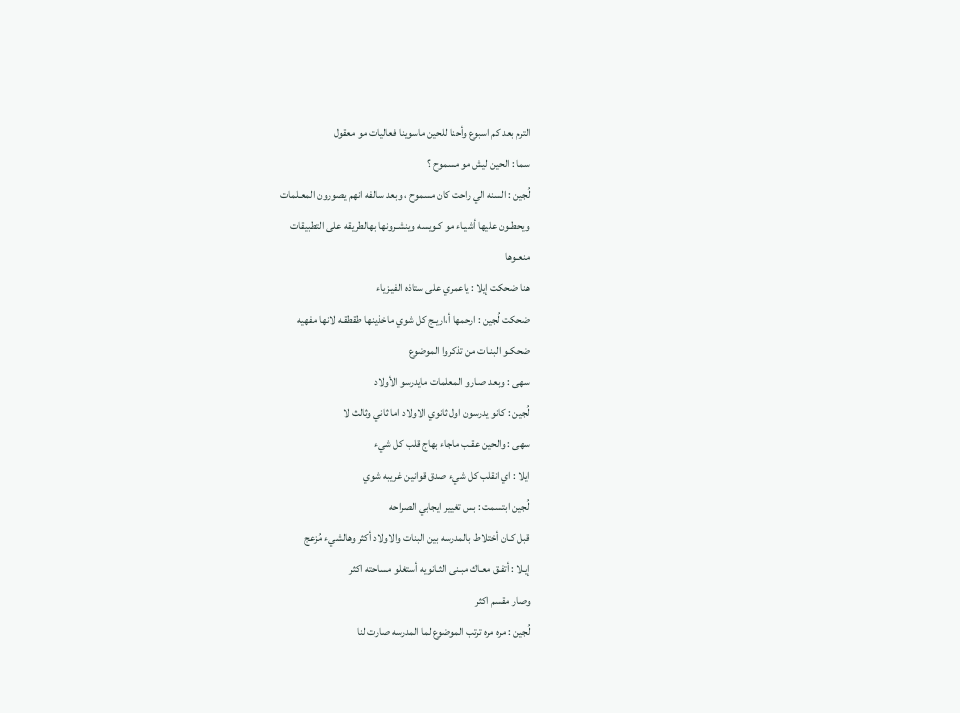الترم بعد كم اسبوع وأحنا للحين ماسوينا فعاليات مو معقول
سما : الحين ليش مو مسموح ؟
لُجين : السنه الي راحت كان مسموح ، وبعد سالفه انهم يصورون المعـلمات
ويحطـون عليها أشيـاء مو كـويسه وينشـرونها بهالطريقه على التطبيقات
منعـوها
هنا ضحكت إيلا : ياعمري على ستاذه الفيـزياء
ضحكت لُجين : ارحمها أ،اريـج كل شوي ماخذينها طقطقـه لانها مفهيه
ضحكـو البنـات من تذكروا الموضوع
سهى : وبعد صـارو المعلمات مايدرسو الأولاد
لُجين : كانو يدرسون اول ثانوي الاولاد اما ثاني وثالث لا
سهى : والحين عقـب ماجاء بهاج قلب كل شيء
ايلا : اي انقلب كل شيء صدق قوانين غريبه شوي
لُجين ابتسمت : بس تغيير ايجابي الصراحه
قبل كـان أختلاط بالمدرسه بين البنات والاولاد أكثر وهالشيء مُزعج
إيـلا : أتفـق معـاك مبـنى الثـانويه أستغلو مساحته اكثر
وصار مقسم اكثر
لُجين : مره مره ترتب الموضوع لما المدرسه صارت لنا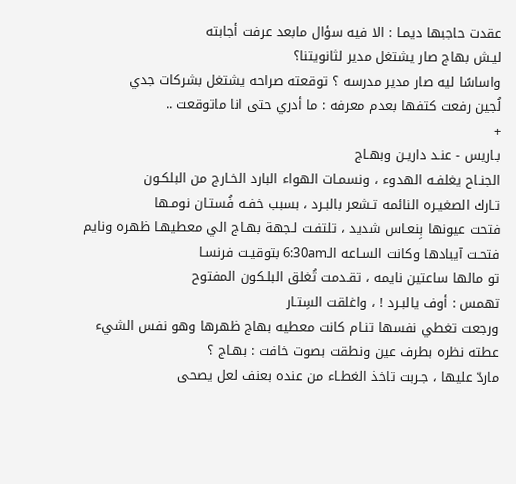عقدت حاجبها ديمـا : الا فيه سؤال مابعد عرفت أجابته
ليـش بهاج صار يشتغل مدير لثانويتنا؟
واساسًا ليه صار مدير مدرسه ؟ توقعته صراحه يشتغل بشركات جدي
لُجين رفعت كتفها بعدم معرفه : ما أدري حتى انا ماتوقعت ..
+
بـاريس - عنـد داريـن وبهـاج
الجنـاح يغلفـه الهدوء ، ونسمـات الهواء البارد الخـارج من البلكـون
تـارك الصغيـره النائمه تـشعر بالبـرد ، بسبب خفـه فُستـان نومـها
فتحت عيونها بِنعـاس شديد ، تلتفـت لـجهة بهـاج الي معطيهـا ظهره ونايم
فتحـت آيبادها وكانت السـاعه الـ6:30am بتوقيـت فرنسـا
تو مالها ساعتين نايمه ، تقـدمت تُغلق البلـكون المفتوح
تهمس : أوف يالبـرد ! ، واغلقت السِتـار
ورجعت تغطي نفسها تنـام كانت معطيه بهاج ظهرها وهو نفس الشيء
عطته نظره بطرف عين ونطقت بصوت خافت : بهـاج ؟
ماردّ عليها ، جـربت تاخذ الغطـاء من عنده بعنف لعل يصحى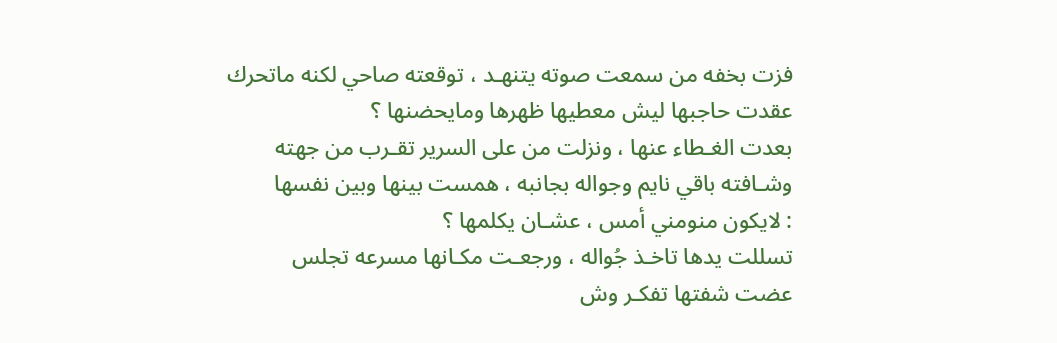فزت بخفه من سمعت صوته يتنهـد ، توقعته صاحي لكنه ماتحرك
عقدت حاجبها ليش معطيها ظهرها ومايحضنها ؟
بعدت الغـطاء عنها ، ونزلت من على السرير تقـرب من جهته
وشـافته باقي نايم وجواله بجانبه ، همست بينها وبين نفسها
: لايكون منومني أمس ، عشـان يكلمها ؟
تسللت يدها تاخـذ جُواله ، ورجعـت مكـانها مسرعه تجلس
عضت شفتها تفكـر وش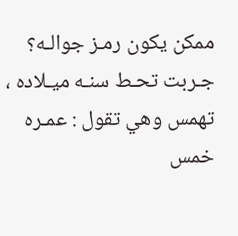ممكن يكون رمـز جوالـه؟
جـربت تحـط سنـه ميـلاده ، تهمس وهي تقول : عمـره خمس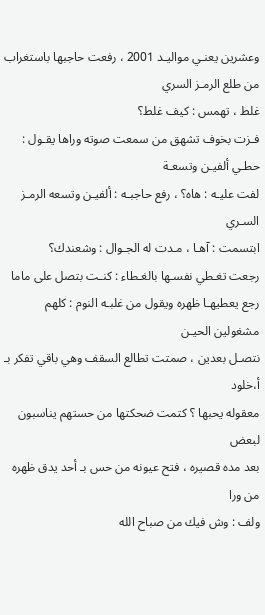وعشرين يعنـي مواليـد 2001 ، رفعت حاجبها باستغراب من طلع الرمـز السري
غلط ، تهمس : كيف غلط؟
فـزت بخوف تشهق من سمعت صوته وراها يقـول : حطـي ألفيـن وتسعـة
لفت عليـه : هاه؟ ، رفع حاجبـه : ألفيـن وتسعه الرمـز السـري
ابتسمت : آهـا ، مـدت له الجـوال : وشعندك؟
رجعت تغـطي نفسـها بالغـطاء : كنـت بتصل على ماما
رجع يعطيهـا ظهره ويقول من غلبـه النوم : كلهم مشغولين الحيـن
نتصـل بعدين ، صمتت تطالع السقف وهي باقي تفكر بـ أ،خلود
معقوله يحبها ؟ كتمت ضحكتها من حستهم يناسبون لبعض
بعد مده قصيره ، فتح عيونه من حس بـ أحد يدق ظهره من ورا
ولف : وش فيك من صباح الله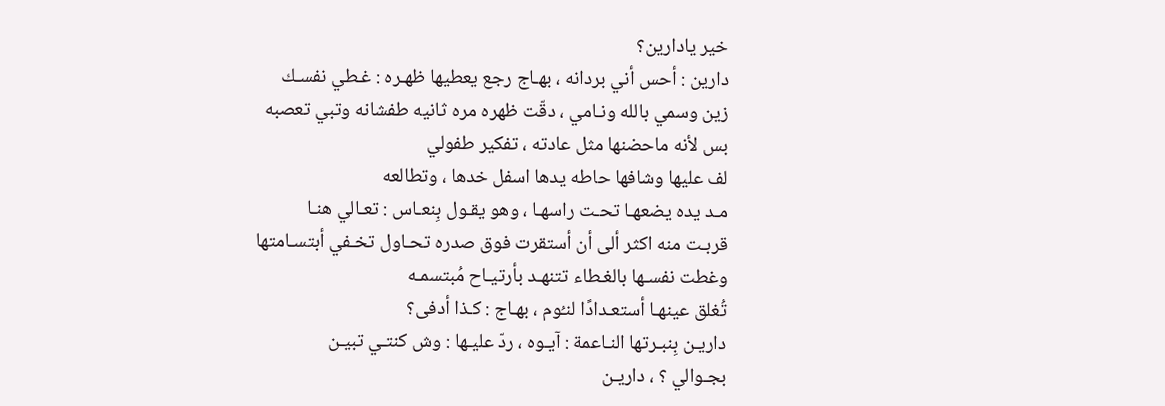خير يادارين؟
دارين : أحس أني بردانه ، بهـاج رجع يعطيها ظهـره : غـطي نفسـك
زين وسمي بالله ونـامي ، دقّت ظهره مره ثانيه طفشانه وتبي تعصبه
بس لأنه ماحضنها مثل عادته ، تفكير طفولي
لف عليها وشافها حاطه يدها اسفل خدها ، وتطالعه
مـد يده يضعهـا تحـت راسهـا ، وهو يقـول بِنعـاس : تعـالي هنـا
قربـت منه اكثر ألى أن أستقرت فوق صدره تحـاول تخـفي أبتسـامتها
وغطت نفسـها بالغـطاء تتنهـد بأرتيـاح مُبتسمـه
تُغلق عينهـا أستعـدادًا لنـُوم ، بهـاج : كـذا أدفى؟
داريـن بِنبـرتها النـاعمة : آيـوه ، ردّ عليـها : وش كنتـي تبيـن
بجـوالي ؟ ، داريـن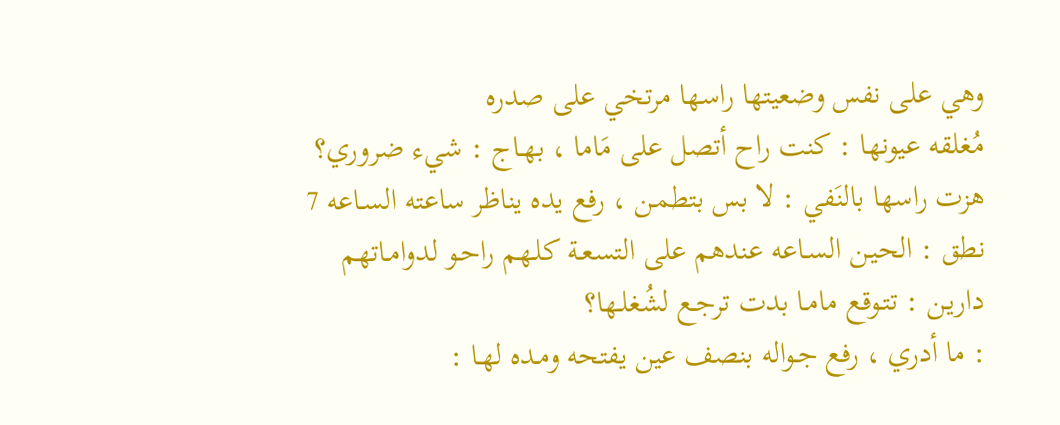وهي على نفس وضعيتها راسها مرتخي على صدره
مُغلقه عيونها : كنت راح أتصل على مَاما ، بهـاج : شيء ضروري؟
هزت راسها بالنَفي : لا بس بتطمـن ، رفع يده يناظر ساعته السـاعه 7
نطق : الحيـن السـاعه عندهم على التسعـة كلـهم راحـو لدوامـاتهم
داريـن : تتـوقع مامـا بدت ترجـع لشُغلـها؟
: ما أدري ، رفع جـواله بنصف عين يفتحه ومـده لهـا :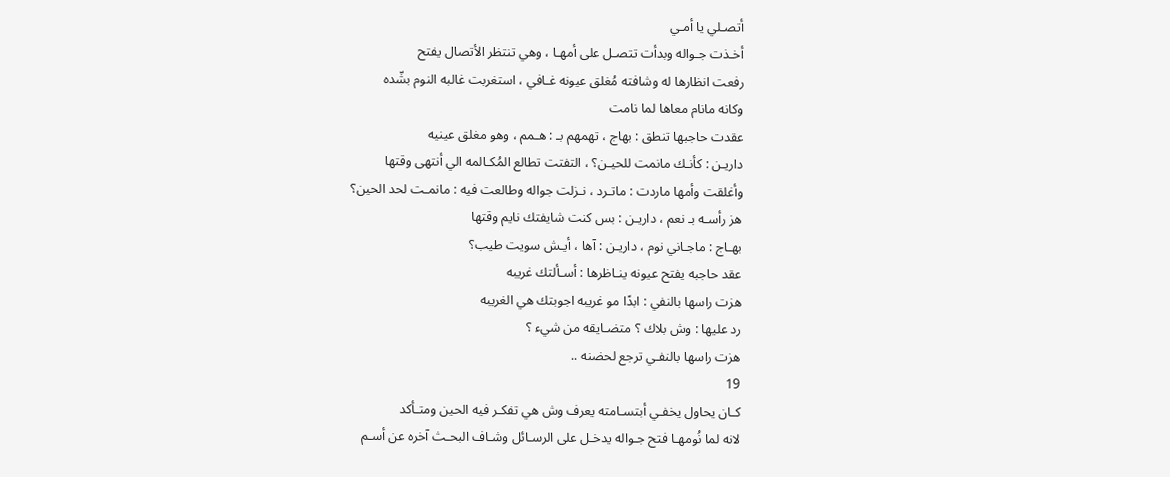أتصـلي يا أمـي
أخـذت جـواله وبدأت تتصـل على أمهـا ، وهي تنتظر الأتصال يفتح
رفعت انظارها له وشافته مُغلق عيونه غـافي ، استغربت غالبه النوم بشّده
وكانه مانام معاها لما نامت
عقدت حاجبها تنطق : بهاج ، تهمهم بـ : هـمم ، وهو مغلق عينيه
داريـن : كأنـك مانمت للحيـن؟ ، التفتت تطالع المُكـالمه الي أنتهى وقتها
وأغلقت وأمها ماردت : ماتـرد ، نـزلت جواله وطالعت فيه : مانمـت لحد الحين؟
هز رأسـه بـ نعم ، داريـن : بس كنت شايفتك نايم وقتها
بهـاج : ماجـاني نوم ، داريـن : آها ، أيـش سويت طيب؟
عقد حاجبه يفتح عيونه ينـاظرها : أسـألتك غريبه
هزت راسها بالنفي : ابدًا مو غريبه اجوبتك هي الغريبه
رد عليها : وش بلاك ؟ متضـايقه من شيء ؟
هزت راسها بالنفـي ترجع لحضنه ..
19
كـان يحاول يخفـي أبتسـامته يعرف وش هي تفكـر فيه الحين ومتـأكد
لانه لما نُومهـا فتح جـواله يدخـل على الرسـائل وشـاف البحـث آخره عن أسـم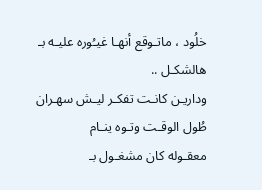خلُود ، ماتـوقع أنهـا غيـُوره عليـه بـ هالشكـل ..
وداريـن كانـت تفكـر ليـش سهـران طُول الوقـت وتـوه ينـام
معقـوله كان مشغـول بـ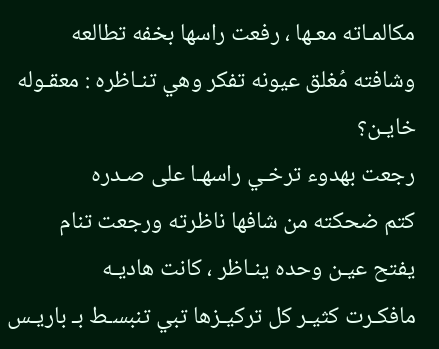مكالمـاته معـها ، رفعت راسها بخفه تطالعه
وشافته مُغلق عيونه تفكر وهي تنـاظره : معقـوله خايـن؟
رجعت بهدوء ترخـي راسهـا على صـدره
كتم ضحكته من شافها ناظرته ورجعت تنام
يفتح عيـن وحده ينـاظر ، كانت هاديـه
مافكـرت كثيـر كل تركيـزها تبي تنبسـط بـ باريـس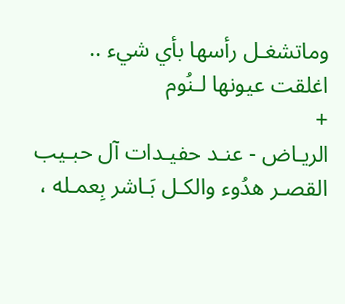وماتشغـل رأسها بأي شيء .. اغلقت عيونها لـنُوم
+
الريـاض - عنـد حفيـدات آل حبـيب
القصـر هدُوء والكـل بَـاشر بِعمـله ،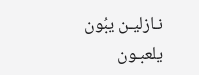نـازليـن يبُون يلعبـون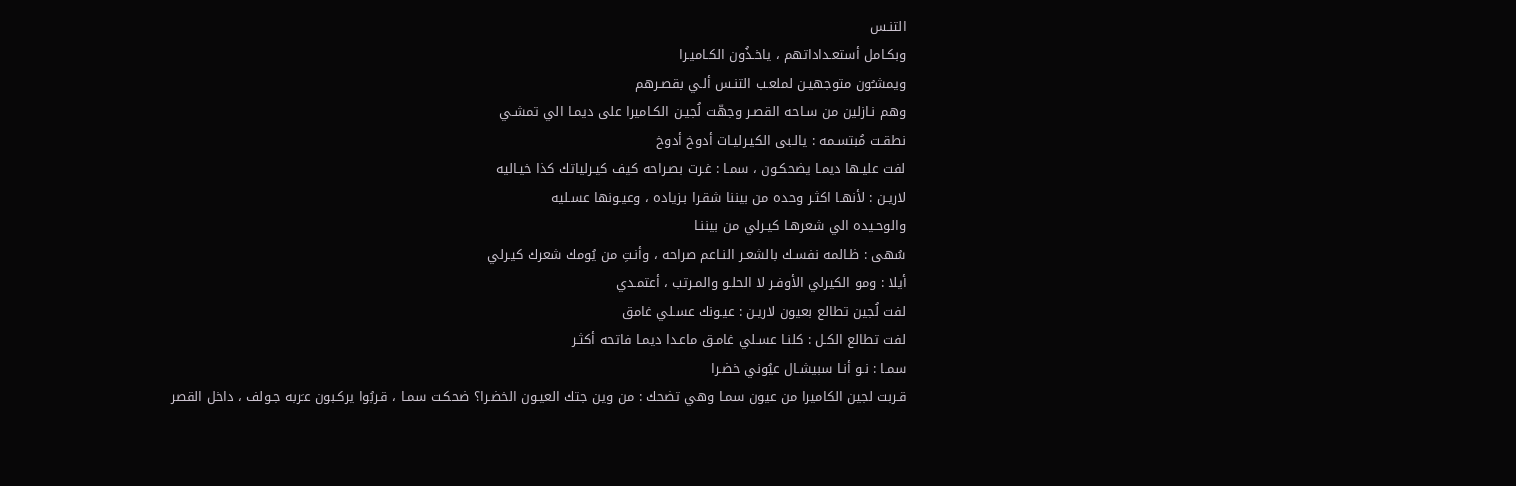التنـس
وبكـامل أستعـداداتهم ، ياخـذُون الكـاميـرا
ويمشـُون متوجهيـن لملعـب التنـس ألـي بقصـرهم
وهم نـازلين من سـاحه القصـر وجهّت لُجيـن الكـاميرا على ديمـا الي تمشـي
نطقـت مُبتسـمه : يالـبى الكيـرليـات أدوخ أدوخ
لفت عليـها ديمـا يضحكـون ، سمـا : غـرت بصـراحه كيف كيـرلياتك كذا خيـاليه
لاريـن : لأنهـا اكثـر وحده من بيننا شقـرا بـزياده ، وعيـونها عسـليه
والوحـيده الي شعرهـا كيـرلي من بيننـا
سُهى : ظـالمه نفسـك بالشعـر النـاعم صراحه ، وأنـتِ من يُومك شعرك كيـرلي
أيلا : ومو الكيرلي الأوفـر لا الحلـو والمـرتب ، أعتمـدي
لفت لُجين تطالع بعيون لاريـن : عيـونك عسـلي غامق
لفت تطالع الكـل : كلنـا عسـلي غامـق ماعـدا ديمـا فاتحه أكثـر
سمـا : نـو أنـا سبيشـال عيُوني خضـرا
قـربت لجين الكاميرا من عيون سمـا وهي تضحك : من وين جتك العيـون الخضـرا؟ ضحكـت سمـا ، قـربُوا يركـبون عـَربه جـولف ، داخل القصر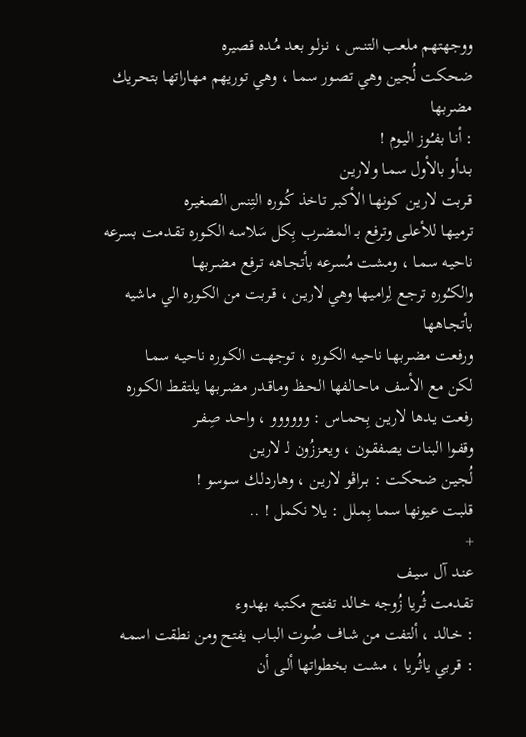ووجهتهم ملعـب التنـس ، نـزلـو بعد مُـده قصيره
ضحكت لُجين وهي تصـور سمـا ، وهي توريهم مـهاراتها بتحـريك مضربها
: أنـا بفـُوز اليـوم !
بـدأو بالأول سمـا ولاريـن
قـربت لاريـن كونهـا الأكبـر تاخذ كُـوره التِنس الصغيـره
ترميـها للأعلـى وترفع بـ المضـرب بِكل سَلاسه الكـوره تقـدمت بسرعه ناحيـه سمـا ، ومشـت مُسرعه بأتجـاهه تـرفع مضـربهـا
والكـُوره ترجـع لِراميـها وهي لاريـن ، قـربت من الكـوره الي ماشيه بأتجـاهها
ورفعت مضـربهـا ناحيـه الكـوره ، توجهـت الكـوره ناحيـه سمـا
لكن مع الأسف ماحـالفها الحـظ وماقـدر مضـربها يلتقـط الكـوره
رفعت يـدها لاريـن بِحمـاس : وووووو ، واحـد صِفـر
وقفـوا البنـات يصفقـون ، ويعـززُون لـ لاريـن
لُجيـن ضحكت : بـراڤو لاريـن ، وهاردلـك سـوسو !
قلبـت عيونها سمـا بِمـلل : يلا نكمل ! ..
+
عنـد آل سيـف
تقـدمت ثُـريا زُوجه خـالد تفتح مكتبـه بهدوء
: خـالد ، ألتفت من شـاف صُوت البـاب يفتح ومن نطقت اسمـه
: قـربي ياثُـريا ، مشـت بخطواتها ألـى أن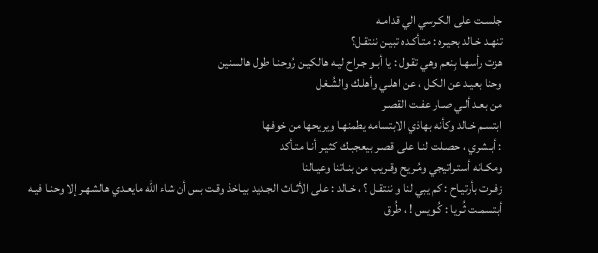جلسـت على الكـرسي الي قدامـه
تنهـد خـالد بحيـره : متـأكـده تبيـن ننتقـل؟
هزت رأسهـا بِنعم وهي تقـول : يا أبـو جـراح ليـه هالكيـن رُوحنـا طول هالسنين
وحنا بعيـد عن الكـل ، عن اهلـي وأهلـك والشُـغل
من بعـد ألـي صـار عفـت القصـر
ابتسـم خـالد وكأنه بهاذي الابتسامه يطمنهـا ويريحها من خوفها
: أبـشري ، حصـلت لنـا على قصـر بيعجبـك كثيـر أنـا متـأكد
ومكـانه أستـراتيجي ومُـريح وقـريب من بنـاتنا وعيـالنا
زفـرت بأرتيـاح : كم يبي لنا و ننتقـل ؟ ، خـالد : على الأثـاث الجـديد بيـاخذ وقـت بس أن شاء الله مايعـدي هالشهـر إلا وحنـا فيـه
أبتسمـت ثُـريا : كُـويس ! ، طُرق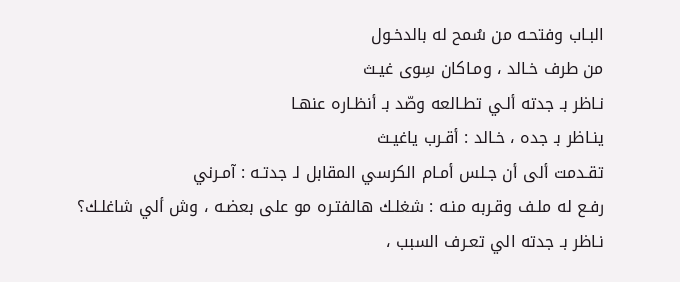البـاب وفتحـه من سُمح له بالدخـول
من طرف خـالد ، ومـاكان سِوى غيـث
نـاظر بـ جدته ألـي تطـالعه وصّد بـ أنظـاره عنهـا
ينـاظر بـ جده ، خـالد : أقـرب ياغيـث
تقـدمت ألى أن جـلس أمـام الكرسي المقابل لـ جدتـه : آمـرني
رفـع له ملـف وقـربه منـه : شغلـك هالفتـره مو على بعضـه ، وش ألي شاغلـك؟
نـاظر بـ جدته الي تعـرف السبب ،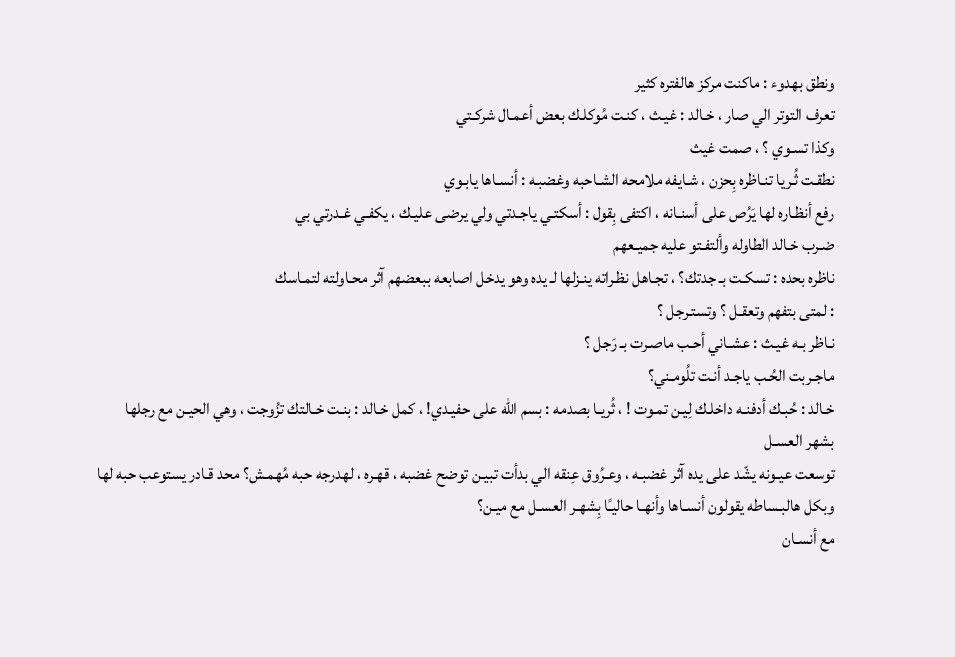ونطق بهدوء : ماكنت مركز هالفتره كثير
تعرف التوتر الي صار ، خـالد : غيـث ، كنـت مُوكلـك بعض أعمـال شركـتي
وكذا تسـوي ؟ ، صمت غيث
نطقـت ثُـريا تنـاظره بِحزن ، شـايفه ملامحه الشـاحبه وغضبـه : أنسـاها يابـوي
رفع أنظـاره لها يَرُص على أسنـانه ، اكتفى بِقول : أسكتـي ياجـدتي ولي يرضى عليـك ، يكفـي غـدرتي بي
ضـرب خـالد الطاوله وألتفـتو عليه جميـعهم
ناظره بحده : تسكـت بـ جدتك؟ ، تجـاهل نظـراته ينـزلها لـ يده وهو يدخل اصابعه ببعضهم آثر محـاولته لتمـاسك
: لمتى بتفهم وتعقـل ؟ وتستـرجل ؟
نـاظر بـه غيـث : عشـاني أحـب ماصـرت بـ رَجل ؟
ماجـربت الحُـب ياجـد أنـت تلُومـني؟
خـالد : حُبـك أدفنـه داخلـك لِيـن تمـوت ! ، ثُريـا بصدمه : بسم الله على حفيـدي! ، كمل خـالد : بنـت خـالتك تزُوجت ، وهي الحيـن مع رجلها
بشهر العسـل
توسعت عيـونه يشّد على يده آثر غضبـه ، وعـرُوق عِنقه الي بدأت تبيـن توضح غضبه ، قهـره ، لهدرجه حبه مُهمـش؟ محد قـادر يستوعب حبه لها
وبكل هالبـساطه يقولون أنسـاها وأنهـا حاليـًا بِشهـر العسـل مع ميـن؟
مع أنسـان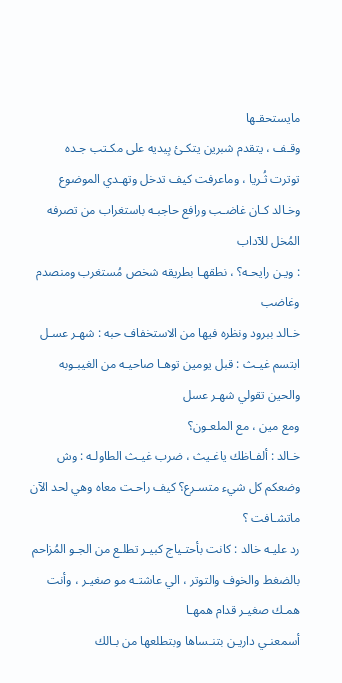مايستحقـها
وقـف ، يتقدم شبرين يتكـئ بِيديه على مكـتب جـده
توترت ثُـريا ، وماعرفت كيف تدخل وتهـدي الموضوع
وخـالد كـان غاضـب ورافع حاجبـه باستغراب من تصرفه المُخل للآداب
: ويـن رايحـه؟ ، نطقهـا بطريقه شخص مُستغرب ومنصدم وغاضب
خـالد ببرود ونظره فيها من الاستخفاف حبه : شهـر عسـل
ابتسم غيـث : قبل يومين توهـا صاحيـه من الغيبـوبه والحين تقولي شهـر عسل
ومع مين ، مع الملعـون؟
خـالد : ألفـاظك ياغـيث ، ضرب غيـث الطاولـه : وش وضعكم كل شيء متسـرع؟ كيف راحـت معاه وهي لحد الآن ماتشـافت ؟
رد عليـه خالد : كانت بأحتـياج كبيـر تطلـع من الجـو المُزاحم بالضغط والخوف والتوتر ، الي عاشتـه مو صغيـر ، وأنت همـك صغيـر قدام همهـا
أسمعنـي داريـن بتنـساها وبتطلعها من بـالك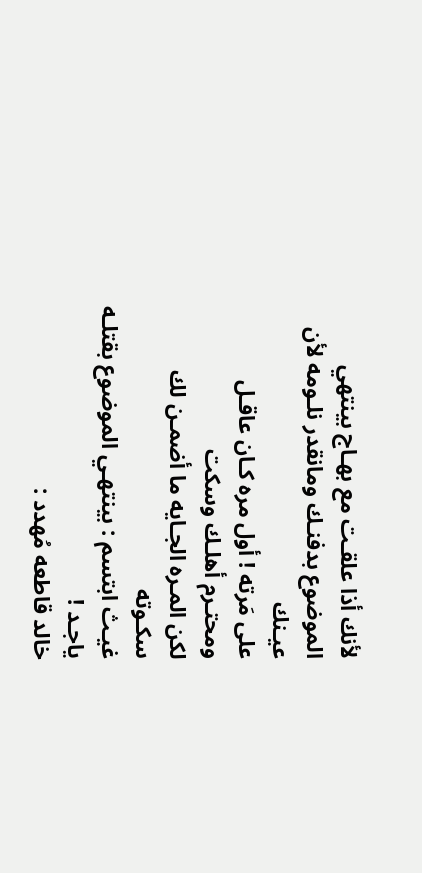لأنك أذا علقـت مع بهـاج بينتهي الموضوع بدفنـك ومانقدر نلـومه لأن عيـنك
على مَرته ! أول مره كـان عاقـل ومحتـرم أهلـك وسكت
لكن المـره الجـايه ما أضمـن لك سكـوته
غيـث ابتسم : بينتهـي الموضوع بقتلـه ياجـد !
خالد قاطعه مُهدد :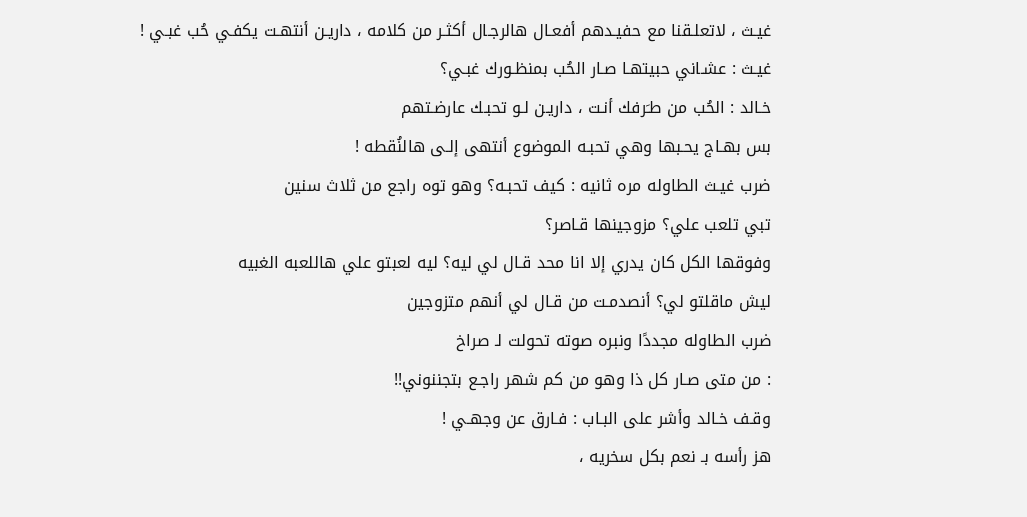غيـث ، لاتعلـقنا مع حفيـدهم أفعـال هالرجـال أكثـر من كلامه ، داريـن أنتهـت يكفـي حُب غبـي !
غيـث : عشـاني حبيتهـا صـار الحُب بمنظـورك غبـي؟
خـالد : الحُب من طـَرفك أنـت ، داريـن لـو تحبـك عارضـتهم
بس بهـاج يحـبها وهي تحبـه الموضوع أنتهى إلـى هالنُقطه !
ضرب غيـث الطاوله مره ثانيه : كيف تحبـه؟ وهو توه راجع من ثلاث سنين
تبي تلعب علي؟ مزوجينها قـاصر؟
وفوقها الكل كان يدري إلا انا محد قـال لي ليه؟ ليه لعبتو علي هاللعبه الغبيه
ليش ماقلتو لي؟ أنصدمـت من قـال لي أنهم متزوجين
ضرب الطاوله مجددًا ونبره صوته تحولت لـ صراخ
: من متى صـار كل ذا وهو من كم شهر راجـع بتجننوني!!
وقـف خـالد وأشر على البـاب : فـارق عن وجهـي !
هز رأسه بـ نعم بكل سخريه ،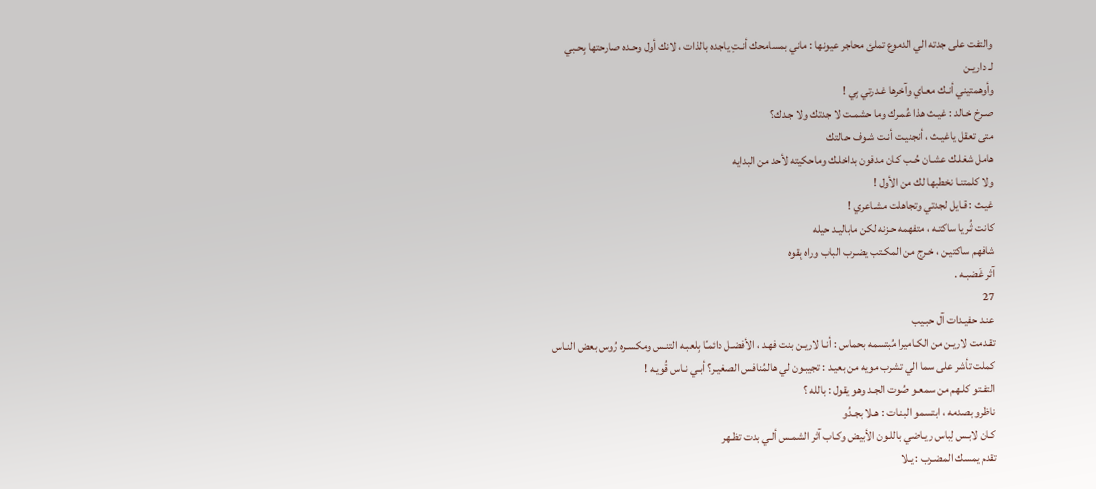والتفت على جدته الي الدموع تملئ محاجر عيونها : ماني بمسامحك أنـتِ ياجده بالذات ، لانك أول وحـده صارحتها بِحـبي
لـ داريـن
وأوهمتيني أنـك معـاي وآخرها غـدرتي بِي !
صـرخ خـالد : غيـث هذا عُمـرك وما حشمـت لا جدتك ولا جـدك؟
متى تعقل ياغيـث ، أنجنيـت أنـت شـوف حـالتك
هامل شغلـك عشـان حُـب كـان مدفون بداخلـك وماحكيته لأحد من البدايه
ولا كلمتنـا نخطبها لك من الأول !
غيـث : قـايل لجدتي وتجاهلت مشـاعري !
كانت ثُـريا ساكتـه ، متفهمه حـزنه لكن ماباليـد حيله
شافهم ساكتيـن ، خـرج من المكـتب يضـرب الباب وراه بِقوه
آثر غَضبـه .
27
عنـد حفيـدات آل حبـيب
تقـدمت لاريـن من الكـاميرا مُبتسمه بحماس : أنـا لاريـن بنت فهـد ، الأفضـل دائمـًا بِلعبـه التنـس ومكسـره رُوس بعض النـاس
كملت تأشر على سما الي تشرب مويه من بعيـد : تجيبـون لي هالمُنافس الصغيـر؟ أبـي نـاس قُويـه !
التفـتو كلـهم من سمعـو صُوت الجـد وهو يقول : بالله ؟
ناظرو بصدمه ، ابتسمو البنـات : هـلا بجـدُو
كـان لابـس لِباس ريـاضي باللـون الأبيض وكـاب آثر الشمـس ألـي بدت تظـهر
تقدم يمسك المضـرب : يـلا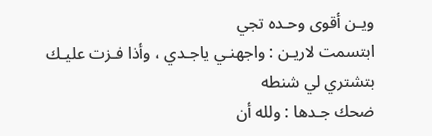ويـن أقوى وحـده تجي
ابتسمت لاريـن : واجهنـي ياجـدي ، وأذا فـزت عليـك بتشتري لي شنطه
ضحك جـدها : ولله أن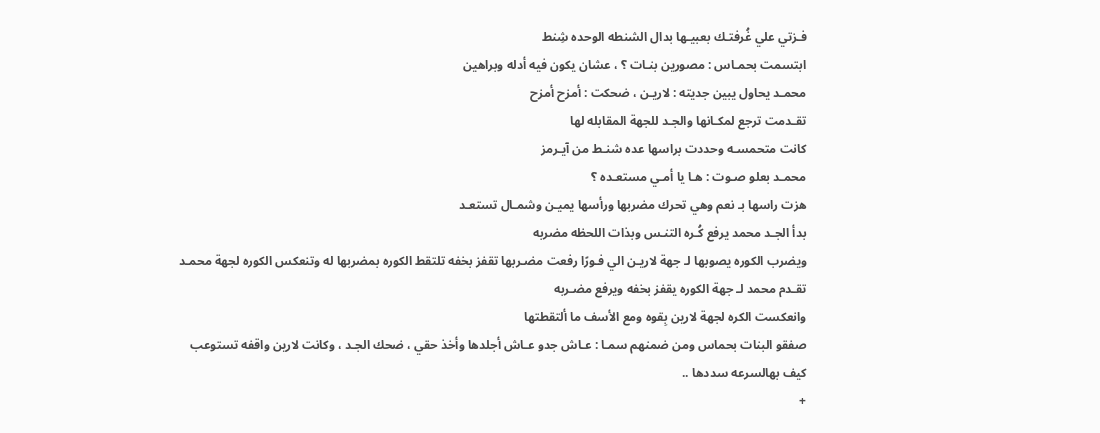فـزتي علي غُرفتـك بعبيـها بدال الشنطه الوحده شِنط
ابتسمت بحمـاس : مصورين بنـات ؟ ، عشان يكون فيه أدله وبراهين
محمـد يحاول يبين جديته : لاريـن ، ضحكت : أمزح أمزح
تقـدمت ترجع لمكـانها والجـد للجهة المقابله لها
كانت متحمسـه وحددت براسها عده شنـط من آيـرمز
محمـد بعلو صـوت : هـا يا أمـي مستعـده ؟
هزت راسها بـ نعم وهي تحرك مضربها ورأسها يميـن وشمـال تستعـد
بدأ الجـد محمد يرفع كُـره التنـس وبذات اللحظه مضربه
ويضرب الكوره يصوبها لـ جهة لاريـن الي فـورًا رفعت مضـربها تقفز بخفه تلتقط الكوره بمضربها له وتنعكس الكوره لجهة محمـد
تقـدم محمد لـ جهة الكوره يقفز بخفه ويرفع مضـربه
وانعكست الكره لجهة لارين بِقوه ومع الأسف ما ألتقطتها
صفقو البنات بحماس ومن ضمنهم سمـا : عـاش جدو عـاش أجلدها وأخذ حقي ، ضحك الجـد ، وكانت لارين واقفه تستوعب
كيف بهالسرعه سددها ..
+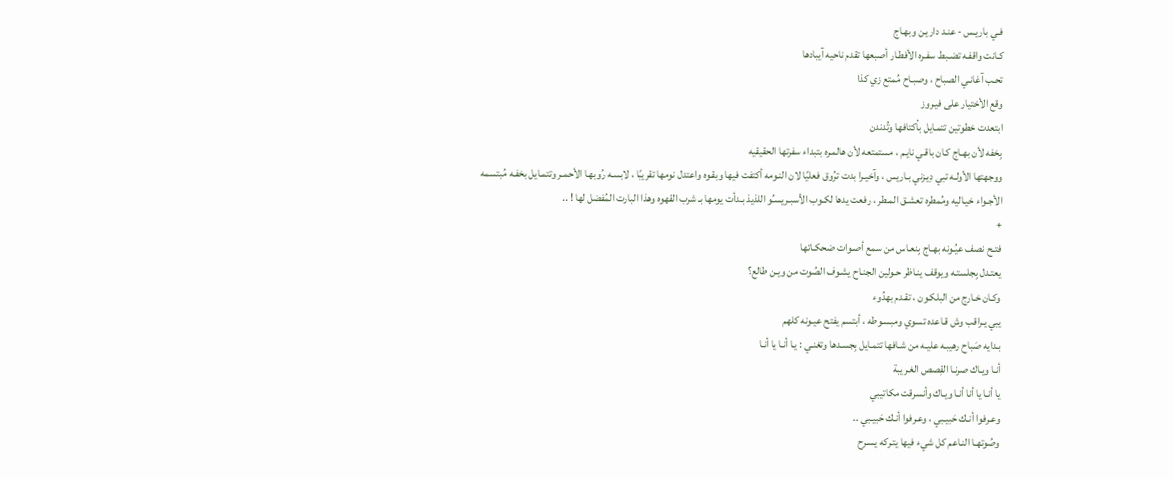فـي باريـس - عنـد داريـن وبهـاج
كـانت واقفـه تضـبط سفـره الأفطـار أصبعها تقدم ناحيه آيبادها
تحـب آغانـي الصباح ، وصبـاح مُمتع زي كذا
وقع الأختيار على فيـروز
ابتعدت خطوتين تتمـايل بأكتافها وتُدندن
بِخفه لأن بهـاج كـان باقـي نايـم ، مستمتعه لأن هالمـره بتبداء سفرتها الحقيقيه
ووجهتها الأولـه تبي دِيـزني بـاريس ، وآخيـرا بدت ترُوق فعليًا لان النـومه أكتفت فيها وبقـوه واعتدل نومها تقريبًا ، لابسـه رُوبهـا الأحمـر وتتمـايل بخفـه مُبتسمه
الأجـواء خيـاليه ومُمطره تعشـق المـطر ، رفعت يدها لكـوب الأسبـريسـُو اللذيذ بـدأت يومها بـ شرب القهوه وهذا البارت المُفضل لها ! ..
+
فتـح نصف عيُـونه بهـاج بِنعـاس من سمع أصـوات ضحكـاتها
يعتـدل بِجلستـه ويوقف ينـاظر حـولين الجنـاح يشـوف الصُوت من ويـن طالع؟
وكـان خـارج من البلكـون ، تقـدم بهدُوء
يبي يـراقب وش قـاعده تسوي ومبسـوطه ، أبتسم يفتح عيـونه كلهم
بـدايه صَباح رهيبـه عليـه من شـافها تتمـايل بِجسـدها وتغنـي : يـا أنـا يا أنـا
أنـا ويـاك صرنـا القِصص الغـريبة
يا أنـا يا أنا أنـا ويـاك وأنسرقت مكاتيبي
وعـرفوا أنـك حَبيـبي ، وعـرفوا أنـك حَبيـبي ..
وصُوتهـا النـاعم كل شيء فيها يتـركه يسـرح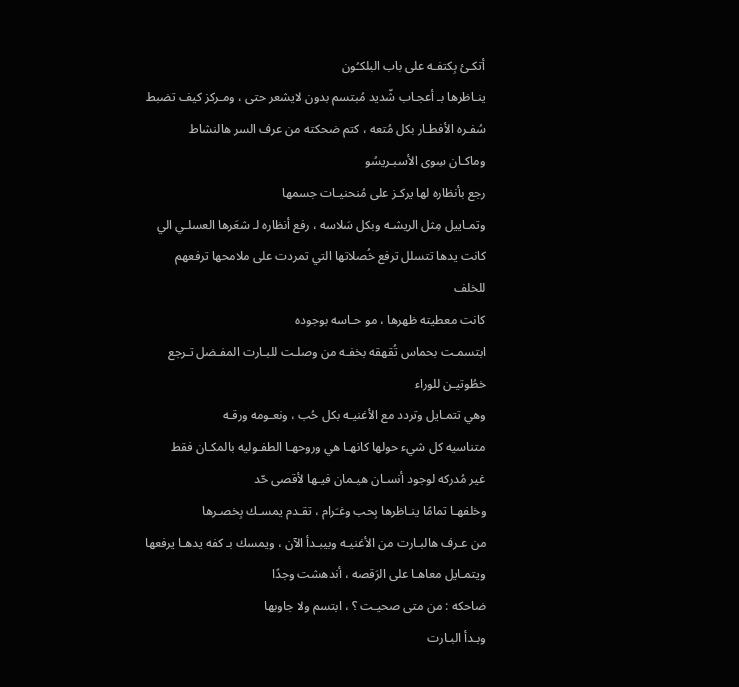أتكـئ بِكتفـه على باب البلكـُون
ينـاظرها بـ أعجـاب شّديد مُبتسم بدون لايشعر حتى ، ومـركز كيف تضبط سُفـره الأفطـار بكل مُتعه ، كتم ضحكته من عرف السر هالنشاط
وماكـان سِوى الأسبـريسُو
رجع بأنظاره لها يركـز على مُنحنيـات جسمها
وتمـاييل مِثل الريشـه وبكل سَلاسه ، رفع أنظاره لـ شعَرها العسلـي الي كانت يدها تتسلل ترفع خُصلاتها التي تمردت على ملامحها ترفعهم للخلف
كانت معطيته ظهرها ، مو حـاسه بوجوده
ابتسمـت بحماس تُقهقه بخفـه من وصلـت للبـارت المفـضل تـرجع خطُوتيـن للوراء
وهي تتمـايل وتردد مع الأغنيـه بكل حُب ، ونعـومه ورقـه
متناسيه كل شيء حولها كانهـا هي وروحهـا الطفـوليه بالمكـان فقط
غير مُدركه لوجود أنسـان هيـمان فيـها لأقصى حّد
وخلفهـا تمامًا ينـاظرها بِحب وغـَرام ، تقـدم يمسـك بِخصـرها
من عـرف هالبـارت من الأغنيـه وبيبـدأ الآن ، ويمسك بـ كفه يدهـا يرفعها
ويتمـايل معاهـا على الرَقصه ، أندهشت وجدًا
ضاحكه : من متى صحيـت ؟ ، ابتسم ولا جاوبها
وبـدأ البـارت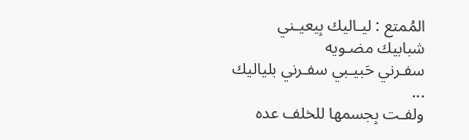المُمتع : ليـاليك بِيعيـني شبابيك مضـويه
سفـرني حَبيـبي سفـرني بلياليك ...
ولفـت بِجسمها للخلف عده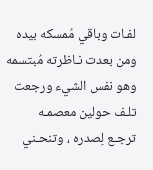لفـات وباقي مُمسكه بيده
ومن بعدت نـاظرته مُبتسمه وهو نفس الشيء ورجعت تلـف حولين معصمـه
ترجـع لِصدره ، وتنحـني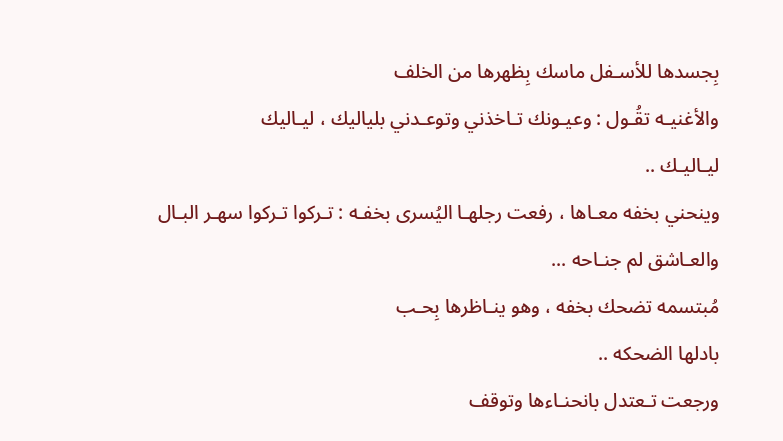بِجسدها للأسـفل ماسك بِظهرها من الخلف
والأغنيـه تقُـول : وعيـونك تـاخذني وتوعـدني بلياليك ، ليـاليك
ليـاليـك ..
وينحني بخفه معـاها ، رفعت رجلهـا اليُسرى بخفـه : تـركوا تـركوا سهـر البـال
والعـاشق لم جنـاحه ...
مُبتسمه تضحك بخفه ، وهو ينـاظرها بِحـب
بادلها الضحكه ..
ورجعت تـعتدل بانحنـاءها وتوقف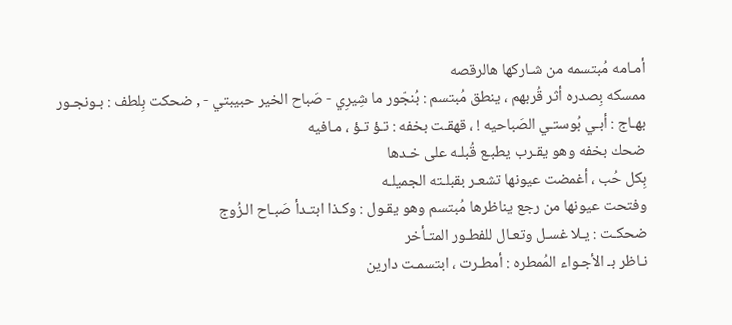أمـامه مُبتسمه من شـاركها هالرقصه
ممسكه بِصدره أثر قُربهم ، ينطق مُبتسم : بُنجّور ما شِيرِي - صَباح الخير حبيبتي - , ضحكت بِلطف : بـونجـور
بهـاج : أبـي بُوستـي الصَباحيه ! ، قهقـت بخفه : تـؤ تـؤ ، مـافيه
ضحك بخفه وهو يقـرب يطبـع قُبلـه على خـدها
بِكل حُب ، أغمضت عيونها تشعـر بقبلـته الجميلـه
وفتحت عيونها من رجع يناظرها مُبتسم وهو يقـول : وكـذا ابتـدأ صَبـاح الـزُوج
ضحكـت : يـلا غسـل وتعـال للفطـور المتـأخر
نـاظر بـ الأجـواء المُمطره : أمطـرت ، ابتسمـت دارين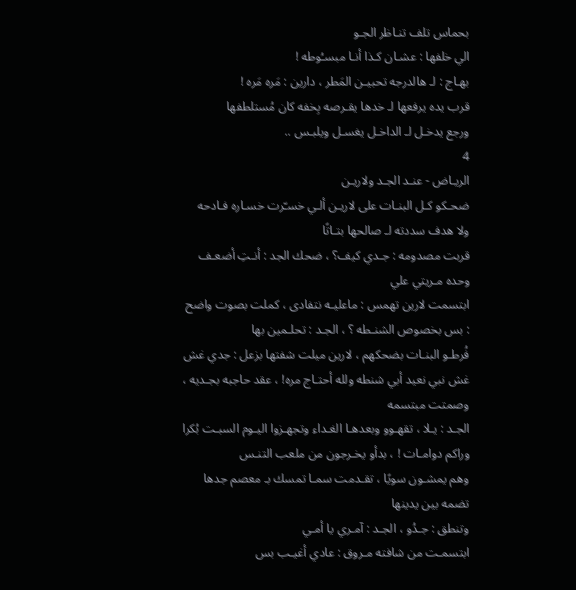بحماس تلف تنـاظر الجـو
الي خلفها : عشـان كـذا أنـا مبسـُوطه !
بهـاج : لـ هالدرجه تحبيـن المَطر ، دارين : مَره مَره !
قرب يده يرفعها لـ خدها يقـرصه بِخفه كان مُستلطفها
ورجع يدخـل لـ الداخـل يغسـل ويلبـس ..
4
الريـاض - عنـد الجـد ولاريـن
ضحـكو كـل البنـات على لاريـن ألـي خسـّرت خسـاره فـادحه
ولا هدف سددته لـ صالحها بتـاتًا
قربت مصدومه : جـدي كيف؟ ، ضحك الجد : أنـتِ أضعـف وحده مـريتي علي
ابتسمت لارين تهمس : ماعليـه نتفادى ، كملت بصوت واضح
: بس بخصوص الشنـطه ؟ ، الجـد : تحلـمين بها
فُرطـو البنـات بضحكهم ، لارين ميلت شفتها بزعل : جدي غش غش نبي نعيد أبي شنطه ولله أحتـاج مره! ، عقد حاجبه بجـديه ، وصمتت مبتسمه
الجـد : يـلا ، تقهـوو وبعدهـا الغـداء وتجهـزوا اليـوم السبـت بُكرا وراكم دوامـات ! ، بدأو يخـرجون من ملعب التنـس
وهم يمشـون سويًا ، تقـدمت سمـا تمسك بـ معصم جدها تضمه بين يدينها
وتنطق : جـدُو ، الجـد : آمـري يا أمـي
ابتسمـت من شافته مـروق : عادي أغيـب بس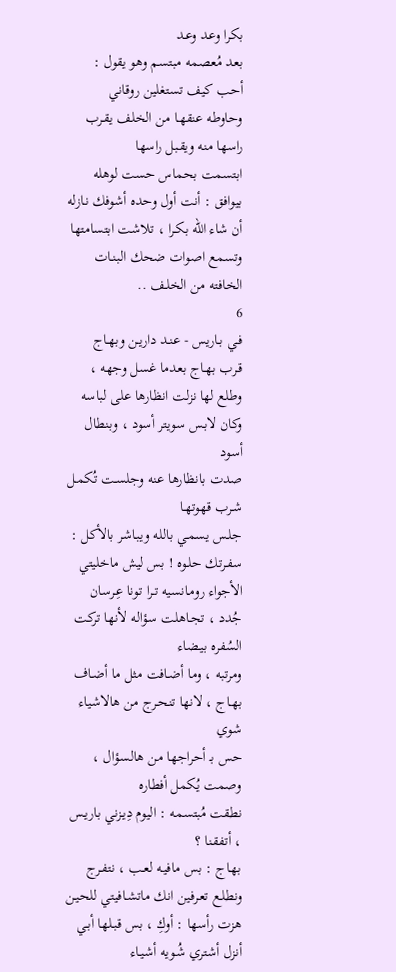بكرا وعـد وعـد
بعد مُعصمه مبتسم وهو يقول : أحب كيف تستغلين روقاني
وحاوطه عنقهـا من الخلف يقـرب راسها منه ويقـبل راسها
ابتسمت بحماس حست لوهله بيوافق : أنت أول وحده أشوفك نـازله أن شاء الله بكـرا ، تلاشت ابتسامتها
وتسمع اصوات ضحك البنـات الخافته من الخلـف ..
6
فـي بـاريس - عنـد داريـن وبهـاج
قـرب بهـاج بعدما غسل وجهه ، وطلع لها نزلت انظارها على لباسه
وكان لابـس سويتر أسود ، وبنطال أسود
صدت بانظارها عنه وجلسـت تُكمـل شـرب قهوتهـا
جلـس يسمـي بالله ويبـاشر بالأكل : سفـرتك حلـوه ! بس ليش ماخليتي الأجواء رومـانسيه تـرا تـونا عِـرسان جُدد ، تجـاهلت سـؤاله لأنها تركت السُفره بيـضاء
ومرتبه ، وما أضـافت مثل ما أضـاف بهـاج ، لانها تنحـرج من هالاشياء شوي
حس بـ أحراجها من هالسـؤال ، وصمت يُكمل أفطاره
نطقت مُبتسمه : اليوم دِيـزني باريـس ، أتفقـنا ؟
بهـاج : بس مافيـه لعـب ، نتفـرج ونطلـع تعـرفين انك ماتشـافيتي للحيـن
هزت رأسها : أوكِ ، بس قبـلها أبـي أنزل أشتري شُـويه أشيـاء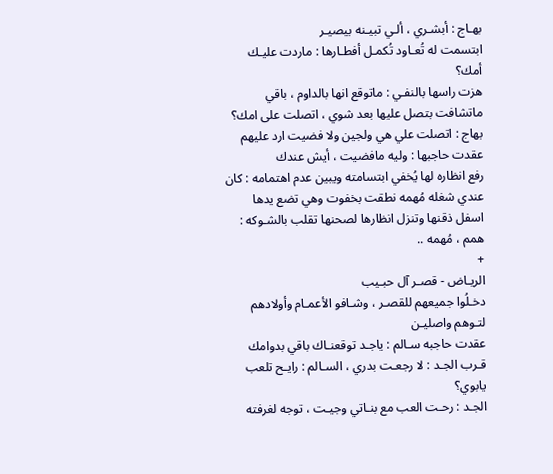بهـاج : أبشـري ، ألـي تبيـنه بيصيـر
ابتسمت له تُعـاود تُكمـل أفطـارها : ماردت عليـك أمك؟
هزت راسها بالنفـي : ماتوقع انها بالداوم ، باقي ماتشافت بتصل عليها بعد شوي ، اتصلت على امك؟ بهاج : اتصلت علي هي ولجين ولا فضيت ارد عليهم
عقدت حاجبها : وليه مافضيت ، أيش عندك
رفع انظاره لها يُخفي ابتسامته ويبين عدم اهتمامه : كان عندي شغله مُهمه نطقت بخفوت وهي تضع يدها اسفل ذقنها وتنزل انظارها لصحنها تقلب بالشـوكه : همم ، مُهمه ..
+
الريـاض - قصـر آل حبـيب
دخـلُوا جميعهم للقصـر ، وشـافو الأعمـام وأولادهم لتـوهم واصليـن
عقدت حاجبه سـالم : ياجـد توقعنـاك باقي بدوامك
قـرب الجـد : لا رجعـت بدري ، السـالم : رايـح تلعب يابوي؟
الجـد : رحـت العب مع بنـاتي وجيـت ، توجه لغرفته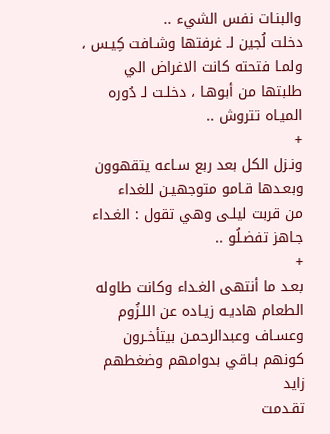والبنـات نفس الشيء ..
دخلت لُجين لـ غرفتها وشـافت كِيـس ، ولمـا فتحته كانت الاغراض الي طلبتها من أبوهـا ، دخلـت لـ دُوره الميـاه تتروش ..
+
ونـزل الكل بعد ربع سـاعه يتقهوون وبعـدها قـامو متوجهيـن للغداء
من قربت ليلـى وهي تقول : الغـداء جـاهز تفضـلُو ..
+
بعـد ما أنتهى الغـداء وكانت طاوله الطعام هاديـه زيـاده عن اللـزُوم
وعسـاف وعبدالرحمـن بيتأخـرون كونهم بـاقي بدوامهم وضغطهم زايد
تقـدمت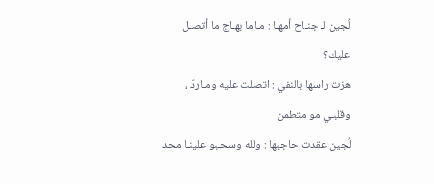لُجين لـ جنـاح أمهـا : مـاما بهـاج ما أتصـل عليك؟
هزت راسها بالنفي : اتصلت عليه ومـاردّ ، وقلبـي مو متطمن
لُجين عقدت حاجبها : ولله وسحـبو علينـا محد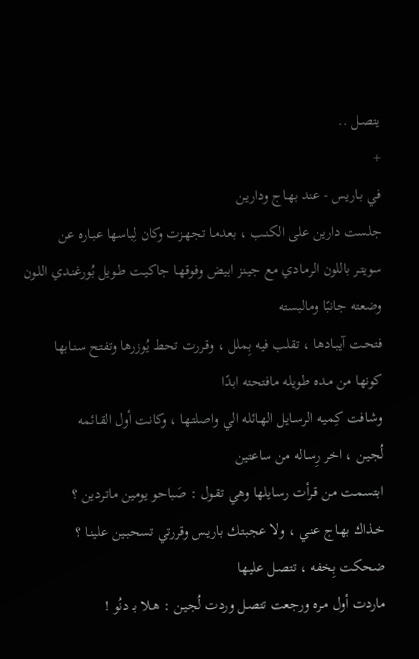يتصـل ..
+
في بـاريس - عند بهـاج وداريـن
جلست دارين على الكنـب ، بعدمـا تجهـزت وكان لِباسها عبـاره عن
سويتـر باللون الرمـادي مع جيـنز ابيض وفـوقهـا جاكيـت طـويل بُورغنـدي اللـون
وضعته جانبًا ومالبسته
فتحـت آيبـادها ، تقلب فيه بِملل ، وقـررت تحط يُوزرها وتفتح سنـابها
كونها من مـده طويله مافتحته ابدًا
وشـافت كِميـه الرسـايل الهـائله الي واصلتـها ، وكانت أول القـائمه
لُجيـن ، اخر رِسـاله من ساعتين
ابتسمـت من قـرأت رسـايلها وهي تقـول : صَباحو يومين ماتـردين ؟
خـذاك بهـاج عنـي ، ولا عجبتـك باريـس وقررتي تسحبـين علينـا ؟
ضحكت بِخفه ، تتصـل عليـها
ماردت أول مـره ورجعت تتصـل وردت لُجيـن : هـلا بـ دنُو !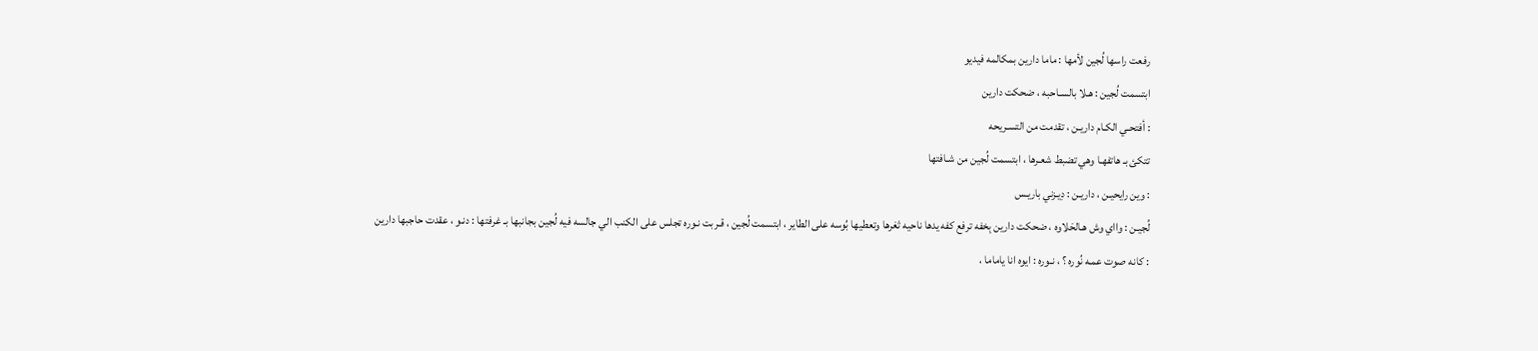رفعت راسها لُجين لأمها : ماما دارين بمكالمه فيديو
ابتسمت لُجين : هـلا بالسـاحبه ، ضحكت دارين
: أفتحـي الكـام داريـن ، تقدمت من التسـريحه
تتكئ بـ هاتفهـا وهي تضبط شعـرها ، ابتسمت لُجين من شـافتها
: وين رايحيـن ، داريـن : دِيـزني باريـس
لُجيـن : وااي وش هـالحَلاوه ، ضحكت دارين بِخفه ترفع كفه يدها ناحيه ثغرها وتعطيها بُوسه على الطاير ، ابتسمت لُجين ، قـربت نـوره تجلس على الكنب الي جالسه فيه لُجين بجانبها بـ غرفتها : دنـو ، عقدت حاجبها دارين
: كانه صوت عمـه نُوره ؟ ، نـوره : ايوه انا ياماما ،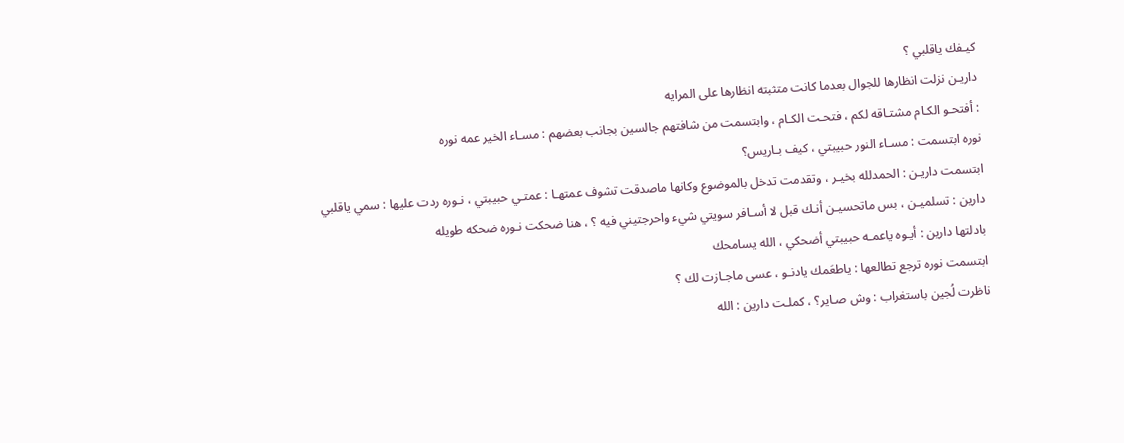كيـفك ياقلبي ؟
داريـن نزلت انظارها للجوال بعدما كانت متثبته انظارها على المرايه
: أفتحـو الكـام مشتـاقه لكم ، فتحـت الكـام ، وابتسمت من شافتهم جالسين بجانب بعضهم : مسـاء الخير عمه نوره
نوره ابتسمت : مسـاء النور حبيبتي ، كيف بـاريس؟
ابتسمت داريـن : الحمدلله بخيـر ، وتقدمت تدخل بالموضوع وكانها ماصدقت تشوف عمتهـا : عمتـي حبيبتي ، نـوره ردت عليها : سمي ياقلبي
دارين : تسلميـن ، بس ماتحسيـن أنـك قبل لا أسـافر سويتي شيء واحرجتيني فيه ؟ ، هنا ضحكت نـوره ضحكه طويله
بادلتها دارين : أيـوه ياعمـه حبيبتي أضحكي ، الله يسامحك
ابتسمت نوره ترجع تطالعها : ياطعَمك يادنـو ، عسى ماجـازت لك ؟
ناظرت لُجين باستغراب : وش صـاير؟ ، كملـت دارين : الله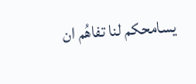يسامحكم لنا تفاهُم ان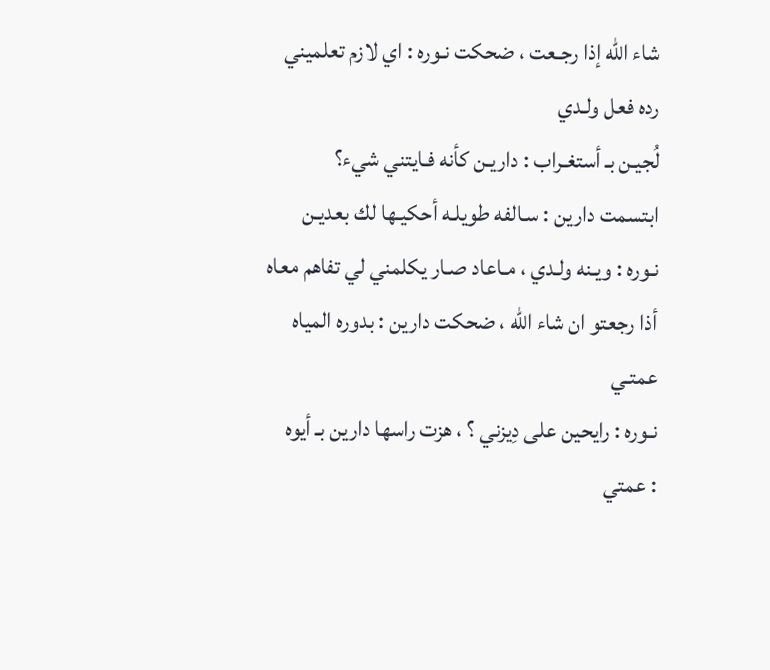شاء الله إذا رجـعت ، ضحكت نـوره : اي لازم تعلميني رده فعل ولـدي
لُجيـن بـ أستغـراب : داريـن كأنه فـايتني شيء؟
ابتسمت دارين : سـالفه طويلـه أحكيـها لك بعديـن
نـوره : ويـنه ولـدي ، مـاعاد صـار يكلمني لي تفاهم معاه أذا رجعتو ان شاء الله ، ضحكت دارين : بدوره المياه عمتـي
نـوره : رايحين على دِيزني ؟ ، هزت راسها دارين بـ أيوه
: عمتي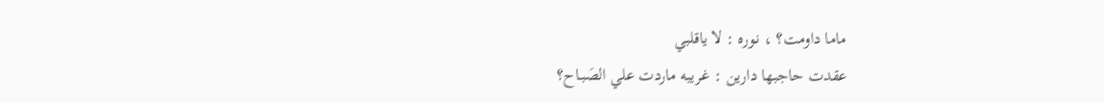ماما داومت؟ ، نـوره : لا ياقلبي
عقدت حاجبها دارين : غـريبه ماردت علي الصَبـاح؟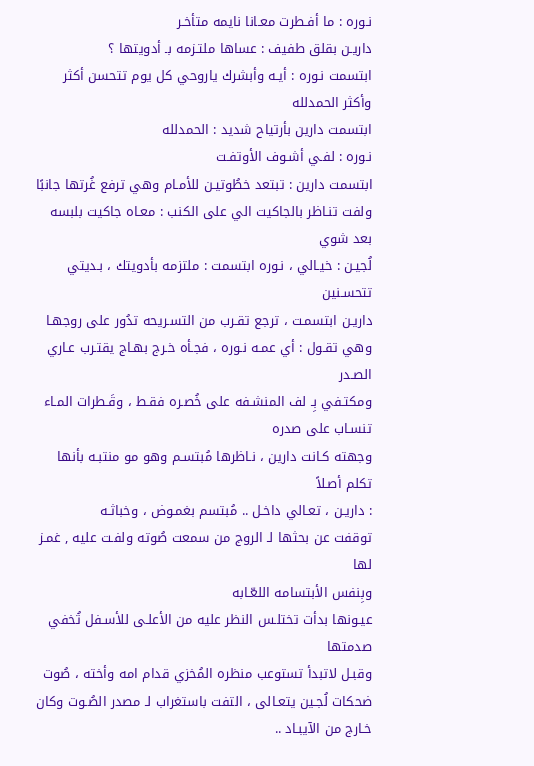نـوره : ما أفـطرت معـانا نايمه متأخـر
داريـن بقلق طفيف : عساها ملتـزمه بـ أدويتها ؟
ابتسمت نـوره : أيـه وأبشرك ياروحي كل يوم تتحسن أكثر وأكثر الحمدلله
ابتسمت دارين بأرتياح شديد : الحمدلله
نـوره : لفـي أشـوف الأوتفـت
ابتسمت دارين : تبتعد خطُوتيـن للأمـام وهي ترفع غُرتها جانبًا
ولفت تنـاظر بالجاكيت الي على الكنب : معـاه جاكيت بلبسه بعد شوي
لُجيـن : خيـالي ، نـوره ابتسمت : ملتزمه بأدويتك ، بـديتي تتحسـنين
داريـن ابتسمـت ، ترجع تقـرب من التسـريحه تدُور على روجهـا
وهي تقـول : أي عمـه نـوره ، فجـأه خـرج بهـاج يقتـرب عـاري الصـدر
ومكتـفي بِـ لف المنشـفه على خُصـره فقـط ، وقَـطرات المـاء تنسـاب على صدره
وجهته كـانت دارين ، نـاظرها مُبتسـم وهو مو منتبـه بأنها تكلم أصـلاً
: داريـن ، تعـالي داخـل .. مُبتسم بغمـوض ، وخباثـه
توقفت عن بحثها لـ الروج من سمعت صُوته ولفـت عليه , غمـز لها
وبِنفس الأبتسامه اللعّـابه
عيـونها بدأت تختلـس النظر عليه من الأعلـى للأسـفل تُخفي صدمتها
وقبـل لاتبدأ تستوعب منظره المُخزي قدام امه وأخته ، صُوت ضحكات لُجـين يتعـالى ، التفت باستغراب لـ مصدر الصُـوت وكان خـارج من الآيبـاد ..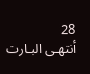28
أنتهـى البـارت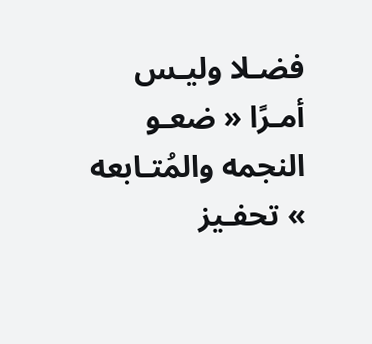فضـلا وليـس أمـرًا « ضعـو النجمه والمُتـابعه » تحفـيز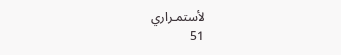لأستمـراري
51